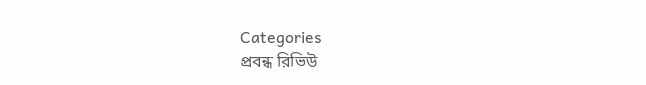Categories
প্রবন্ধ রিভিউ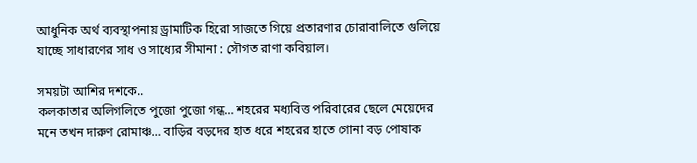আধুনিক অর্থ ব্যবস্থাপনায় ড্রামাটিক হিরো সাজতে গিয়ে প্রতারণার চোরাবালিতে গুলিয়ে যাচ্ছে সাধারণের সাধ ও সাধ্যের সীমানা : সৌগত রাণা কবিয়াল।

সময়টা আশির দশকে..
কলকাতার অলিগলিতে পুজো পুজো গন্ধ… শহরের মধ্যবিত্ত পরিবারের ছেলে মেয়েদের মনে তখন দারুণ রোমাঞ্চ… বাড়ির বড়দের হাত ধরে শহরের হাতে গোনা বড় পোষাক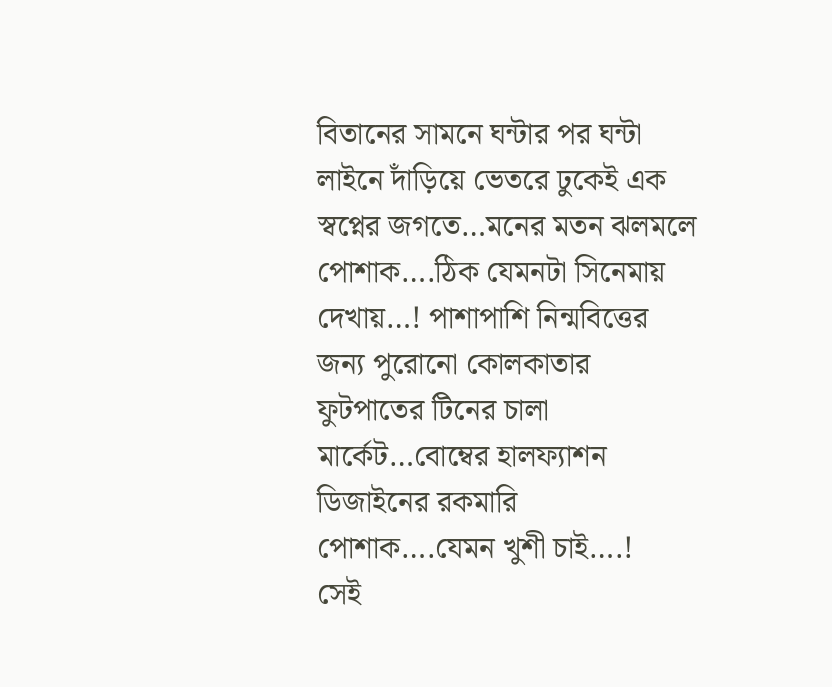বিতানের সামনে ঘন্টার পর ঘন্টা লাইনে দাঁড়িয়ে ভেতরে ঢুকেই এক স্বপ্নের জগতে…মনের মতন ঝলমলে পোশাক….ঠিক যেমনটা সিনেমায় দেখায়…! পাশাপাশি নিন্মবিত্তের জন্য পুরোনো কোলকাতার ফুটপাতের টিনের চালা মার্কেট…বোম্বের হালফ্যাশন ডিজাইনের রকমারি পোশাক….যেমন খুশী চাই….!
সেই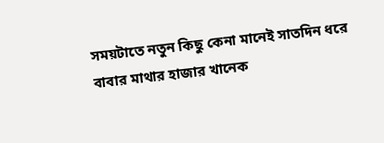সময়টাতে নতুন কিছু কেনা মানেই সাতদিন ধরে বাবার মাথার হাজার খানেক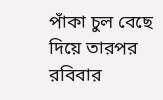পাঁকা চুল বেছে দিয়ে তারপর রবিবার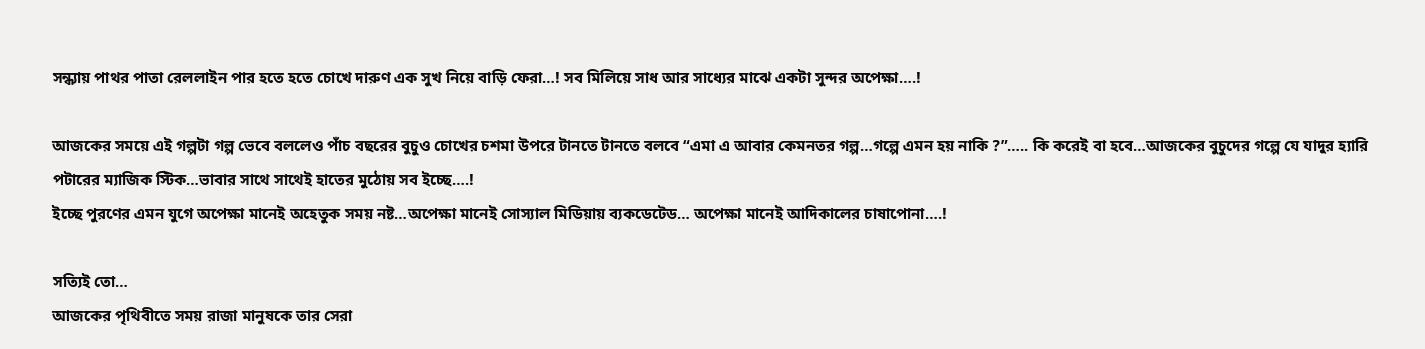সন্ধ্যায় পাথর পাতা রেললাইন পার হতে হতে চোখে দারুণ এক সুখ নিয়ে বাড়ি ফেরা…! সব মিলিয়ে সাধ আর সাধ্যের মাঝে একটা সুন্দর অপেক্ষা….!

আজকের সময়ে এই গল্পটা গল্প ভেবে বললেও পাঁচ বছরের বুচুও চোখের চশমা উপরে টানতে টানতে বলবে “এমা এ আবার কেমনতর গল্প…গল্পে এমন হয় নাকি ?”….. কি করেই বা হবে…আজকের বুচুদের গল্পে যে যাদুর হ্যারি পটারের ম্যাজিক স্টিক…ভাবার সাথে সাথেই হাতের মুঠোয় সব ইচ্ছে….!
ইচ্ছে পুরণের এমন যুগে অপেক্ষা মানেই অহেতুক সময় নষ্ট…অপেক্ষা মানেই সোস্যাল মিডিয়ায় ব্যকডেটেড… অপেক্ষা মানেই আদিকালের চাষাপোনা….!

সত্যিই তো…
আজকের পৃথিবীতে সময় রাজা মানুষকে তার সেরা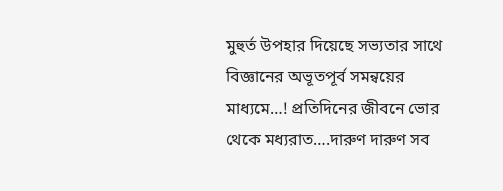মুহুর্ত উপহার দিয়েছে সভ্যতার সাথে বিজ্ঞানের অভূতপূর্ব সমন্বয়ের মাধ্যমে…! প্রতিদিনের জীবনে ভোর থেকে মধ্যরাত….দারুণ দারুণ সব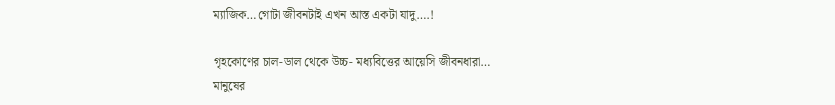ম্যাজিক…গোটা জীবনটাই এখন আস্ত একটা যাদু….!

গৃহকোণের চাল-ডাল থেকে উচ্চ- মধ্যবিত্তের আয়েসি জীবনধারা…
মানুষের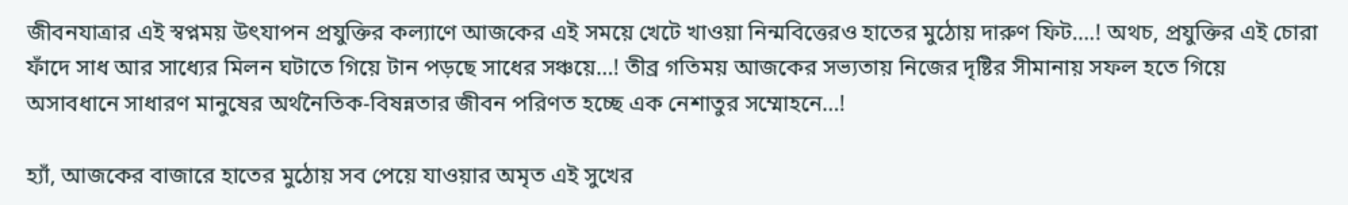জীবনযাত্রার এই স্বপ্নময় উৎযাপন প্রযুক্তির কল্যাণে আজকের এই সময়ে খেটে খাওয়া নিন্মবিত্তেরও হাতের মুঠোয় দারুণ ফিট….! অথচ, প্রযুক্তির এই চোরা ফাঁদে সাধ আর সাধ্যের মিলন ঘটাতে গিয়ে টান পড়ছে সাধের সঞ্চয়ে…! তীব্র গতিময় আজকের সভ্যতায় নিজের দৃষ্টির সীমানায় সফল হতে গিয়ে অসাবধানে সাধারণ মানুষের অর্থনৈতিক-বিষন্নতার জীবন পরিণত হচ্ছে এক নেশাতুর সম্মোহনে…!

হ্যাঁ, আজকের বাজারে হাতের মুঠোয় সব পেয়ে যাওয়ার অমৃত এই সুখের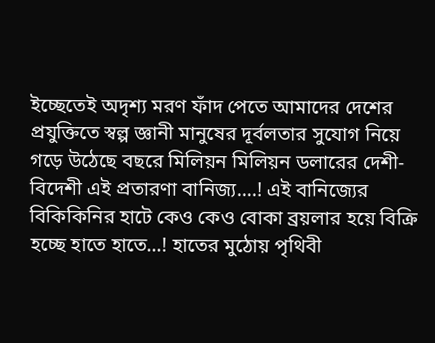ইচ্ছেতেই অদৃশ্য মরণ ফাঁদ পেতে আমাদের দেশের প্রযুক্তিতে স্বল্প জ্ঞানী মানুষের দূর্বলতার সুযোগ নিয়ে গড়ে উঠেছে বছরে মিলিয়ন মিলিয়ন ডলারের দেশী-বিদেশী এই প্রতারণা বানিজ্য….! এই বানিজ্যের বিকিকিনির হাটে কেও কেও বোকা ব্রয়লার হয়ে বিক্রি হচ্ছে হাতে হাতে…! হাতের মুঠোয় পৃথিবী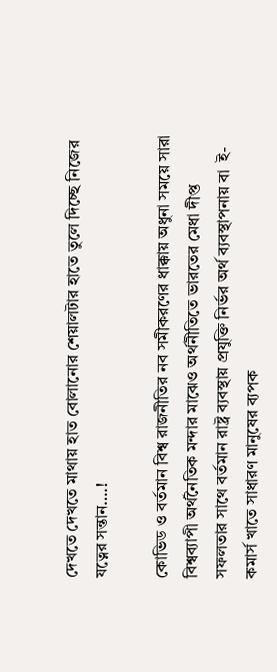দেখতে দেখতে মাথায় হাত বোলানোর শেয়ালটার হাতে তুলে দিচ্ছে নিজের যত্নের সন্তান….!

কোভিড ও বর্তমান বিশ্ব রাজনীতির নব সমীকরণের ধাক্কায় অধুনা সময়ে সারা বিশ্বব্যাপী অর্থনৈতিক মন্দার মাঝেও অর্থনীতিতে ভারতের মেধা দীপ্ত সফলতার সাথে বর্তমান রাষ্ট্র ব্যবস্থায় প্রযুক্তি নির্ভর অর্থ ব্যবস্থাপনায় বা  ই-কমার্স খাতে সাধারণ মানুষের ব্যপক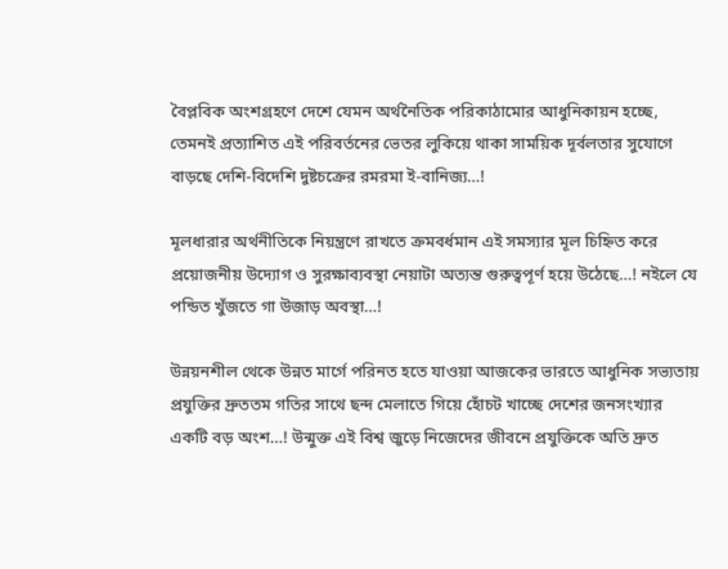বৈপ্লবিক অংশগ্রহণে দেশে যেমন অর্থনৈতিক পরিকাঠামোর আধুনিকায়ন হচ্ছে, তেমনই প্রত্যাশিত এই পরিবর্তনের ভেতর লুকিয়ে থাকা সাময়িক দূর্বলতার সুযোগে বাড়ছে দেশি-বিদেশি দুষ্টচক্রের রমরমা ই-বানিজ্য…!

মূলধারার অর্থনীতিকে নিয়ন্ত্রণে রাখতে ক্রমবর্ধমান এই সমস্যার মূল চিহ্নিত করে প্রয়োজনীয় উদ্যোগ ও সুরক্ষাব্যবস্থা নেয়াটা অত্যন্ত গুরুত্বপূর্ণ হয়ে উঠেছে…! নইলে যে পন্ডিত খুঁজতে গা উজাড় অবস্থা…!

উন্নয়নশীল থেকে উন্নত মার্গে পরিনত হতে যাওয়া আজকের ভারতে আধুনিক সভ্যতায় প্রযুক্তির দ্রুততম গতির সাথে ছন্দ মেলাতে গিয়ে হোঁচট খাচ্ছে দেশের জনসংখ্যার একটি বড় অংশ…! উন্মুক্ত এই বিশ্ব জুড়ে নিজেদের জীবনে প্রযুক্তিকে অতি দ্রুত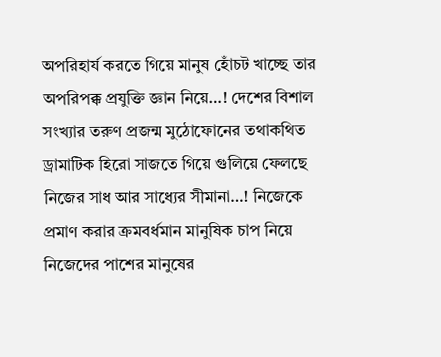অপরিহার্য করতে গিয়ে মানুষ হোঁচট খাচ্ছে তার অপরিপক্ক প্রযুক্তি জ্ঞান নিয়ে…! দেশের বিশাল সংখ্যার তরুণ প্রজন্ম মুঠোফোনের তথাকথিত ড্রামাটিক হিরো সাজতে গিয়ে গুলিয়ে ফেলছে নিজের সাধ আর সাধ্যের সীমানা…! নিজেকে প্রমাণ করার ক্রমবর্ধমান মানুষিক চাপ নিয়ে নিজেদের পাশের মানুষের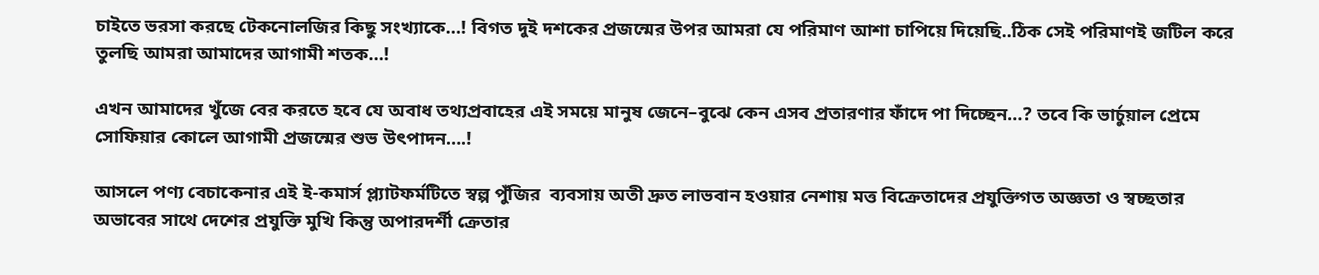চাইতে ভরসা করছে টেকনোলজির কিছু সংখ্যাকে…! বিগত দুই দশকের প্রজন্মের উপর আমরা যে পরিমাণ আশা চাপিয়ে দিয়েছি..ঠিক সেই পরিমাণই জটিল করে তুলছি আমরা আমাদের আগামী শতক…!

এখন আমাদের খুঁজে বের করতে হবে যে অবাধ তথ্যপ্রবাহের এই সময়ে মানুষ জেনে–বুঝে কেন এসব প্রতারণার ফাঁদে পা দিচ্ছেন…? তবে কি ভার্চুয়াল প্রেমে সোফিয়ার কোলে আগামী প্রজন্মের শুভ উৎপাদন….!

আসলে পণ্য বেচাকেনার এই ই-কমার্স প্ল্যাটফর্মটিতে স্বল্প পুঁজির  ব্যবসায় অতী দ্রুত লাভবান হওয়ার নেশায় মত্ত বিক্রেতাদের প্রযুক্তিগত অজ্ঞতা ও স্বচ্ছতার অভাবের সাথে দেশের প্রযুক্তি মুখি কিন্তু অপারদর্শী ক্রেতার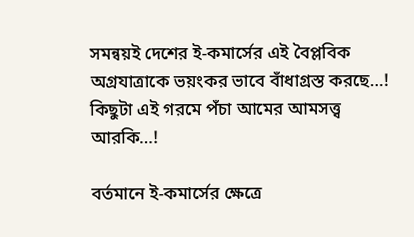সমন্বয়ই দেশের ই-কমার্সের এই বৈপ্লবিক অগ্রযাত্রাকে ভয়ংকর ভাবে বাঁধাগ্রস্ত করছে…! কিছুটা এই গরমে পঁচা আমের আমসত্ত্ব আরকি…!

বর্তমানে ই-কমার্সের ক্ষেত্রে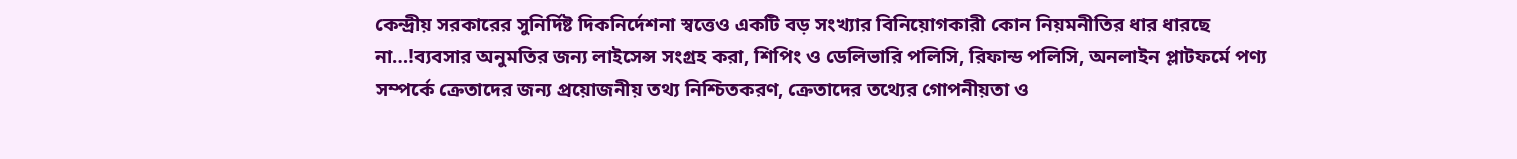কেন্দ্রীয় সরকারের সুনির্দিষ্ট দিকনির্দেশনা স্বত্তেও একটি বড় সংখ্যার বিনিয়োগকারী কোন নিয়মনীতির ধার ধারছে না…!ব্যবসার অনুমতির জন্য লাইসেন্স সংগ্রহ করা, শিপিং ও ডেলিভারি পলিসি, রিফান্ড পলিসি, অনলাইন প্লাটফর্মে পণ্য সম্পর্কে ক্রেতাদের জন্য প্রয়োজনীয় তথ্য নিশ্চিতকরণ, ক্রেতাদের তথ্যের গোপনীয়তা ও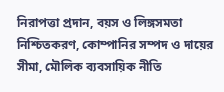নিরাপত্তা প্রদান, বয়স ও লিঙ্গসমতা নিশ্চিতকরণ, কোম্পানির সম্পদ ও দায়ের সীমা, মৌলিক ব্যবসায়িক নীতি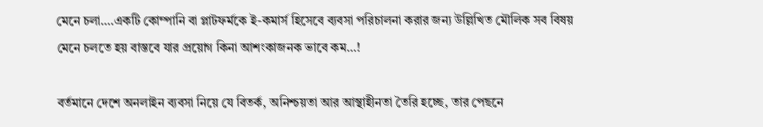মেনে চলা….একটি কোম্পানি বা প্লাটফর্মকে ই-কমার্স হিসেবে ব্যবসা পরিচালনা করার জন্য উল্লিখিত মৌলিক সব বিষয় মেনে চলতে হয় বাস্তবে যার প্রয়োগ কিনা আশংকাজনক ভাবে কম…!

বর্তমানে দেশে অনলাইন ব্যবসা নিয়ে যে বিতর্ক, অনিশ্চয়তা আর আস্থাহীনতা তৈরি হচ্ছে, তার পেছনে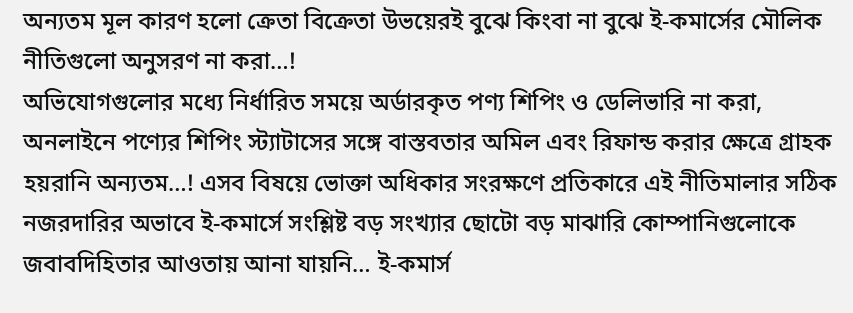অন্যতম মূল কারণ হলো ক্রেতা বিক্রেতা উভয়েরই বুঝে কিংবা না বুঝে ই-কমার্সের মৌলিক নীতিগুলো অনুসরণ না করা…!
অভিযোগগুলোর মধ্যে নির্ধারিত সময়ে অর্ডারকৃত পণ্য শিপিং ও ডেলিভারি না করা, অনলাইনে পণ্যের শিপিং স্ট্যাটাসের সঙ্গে বাস্তবতার অমিল এবং রিফান্ড করার ক্ষেত্রে গ্রাহক হয়রানি অন্যতম…! এসব বিষয়ে ভোক্তা অধিকার সংরক্ষণে প্রতিকারে এই নীতিমালার সঠিক নজরদারির অভাবে ই-কমার্সে সংশ্লিষ্ট বড় সংখ্যার ছোটো বড় মাঝারি কোম্পানিগুলোকে জবাবদিহিতার আওতায় আনা যায়নি… ই-কমার্স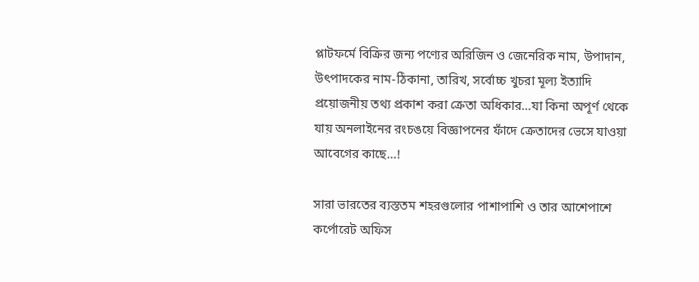প্লাটফর্মে বিক্রির জন্য পণ্যের অরিজিন ও জেনেরিক নাম, উপাদান, উৎপাদকের নাম-ঠিকানা, তারিখ, সর্বোচ্চ খুচরা মূল্য ইত্যাদি প্রয়োজনীয় তথ্য প্রকাশ করা ক্রেতা অধিকার…যা কিনা অপূর্ণ থেকে যায় অনলাইনের রংচঙয়ে বিজ্ঞাপনের ফাঁদে ক্রেতাদের ভেসে যাওয়া আবেগের কাছে…!

সারা ভারতের ব্যস্ততম শহরগুলোর পাশাপাশি ও তার আশেপাশে কর্পোরেট অফিস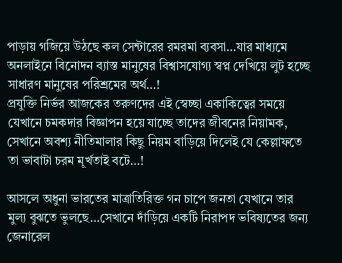পাড়ায় গজিয়ে উঠছে কল সেন্টারের রমরমা ব্যবসা…যার মাধ্যমে অনলাইনে বিনোদন ব্যাস্ত মানুষের বিশ্বাসযোগ্য স্বপ্ন দেখিয়ে লুট হচ্ছে  সাধারণ মানুষের পরিশ্রমের অর্থ…!
প্রযুক্তি নির্ভর আজকের তরুণদের এই স্বেচ্ছা একাকিত্বের সময়ে যেখানে চমকদার বিজ্ঞাপন হয়ে যাচ্ছে তাদের জীবনের নিয়ামক, সেখানে অবশ্য নীতিমালার কিছু নিয়ম বাড়িয়ে দিলেই যে কেল্লাফতে তা ভাবাটা চরম মূর্খতাই বটে…!

আসলে অধুনা ভারতের মাত্রাতিরিক্ত গন চাপে জনতা যেখানে তার মুল্য বুঝতে ভুলছে…সেখানে দাঁড়িয়ে একটি নিরাপদ ভবিষ্যতের জন্য জেনারেল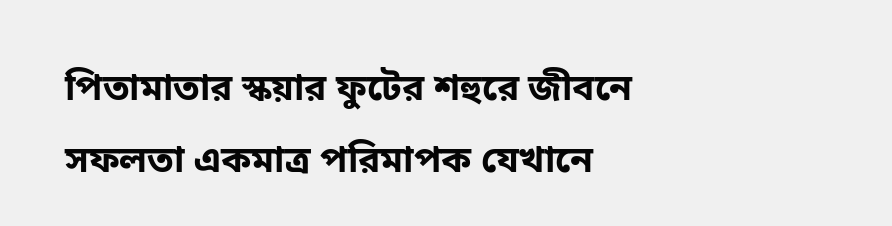পিতামাতার স্কয়ার ফুটের শহুরে জীবনে সফলতা একমাত্র পরিমাপক যেখানে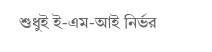শুধুই ই-এম-আই নির্ভর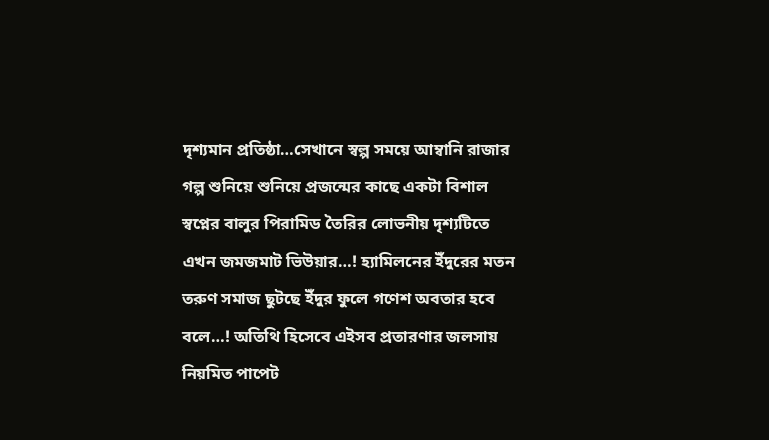দৃশ্যমান প্রতিষ্ঠা…সেখানে স্বল্প সময়ে আম্বানি রাজার গল্প শুনিয়ে শুনিয়ে প্রজন্মের কাছে একটা বিশাল স্বপ্নের বালুর পিরামিড তৈরির লোভনীয় দৃশ্যটিতে এখন জমজমাট ভিউয়ার…! হ্যামিলনের ইঁদুরের মতন তরুণ সমাজ ছুটছে ইঁদুর ফুলে গণেশ অবতার হবে বলে…! অতিথি হিসেবে এইসব প্রতারণার জলসায় নিয়মিত পাপেট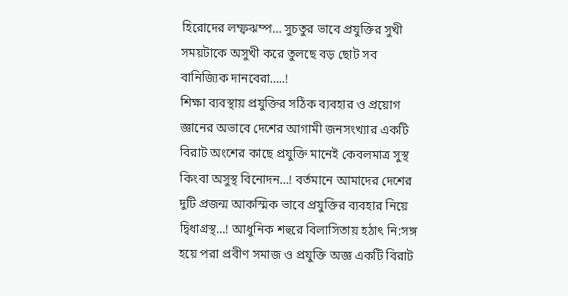হিরোদের লম্ফঝম্প… সুচতুর ভাবে প্রযুক্তির সুখী সময়টাকে অসুখী করে তুলছে বড় ছোট সব বানিজ্যিক দানবেরা…..!
শিক্ষা ব্যবস্থায় প্রযুক্তির সঠিক ব্যবহার ও প্রয়োগ জ্ঞানের অভাবে দেশের আগামী জনসংখ্যার একটি বিরাট অংশের কাছে প্রযুক্তি মানেই কেবলমাত্র সুস্থ কিংবা অসুস্থ বিনোদন…! বর্তমানে আমাদের দেশের দুটি প্রজন্ম আকস্মিক ভাবে প্রযুক্তির ব্যবহার নিয়ে দ্বিধাগ্রস্থ…! আধুনিক শহুরে বিলাসিতায় হঠাৎ নি:সঙ্গ হয়ে পরা প্রবীণ সমাজ ও প্রযুক্তি অজ্ঞ একটি বিরাট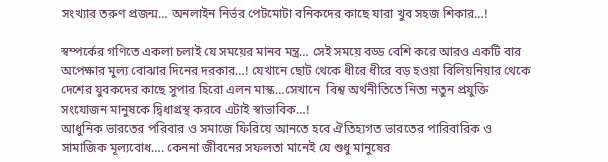সংখ্যার তরুণ প্রজন্ম… অনলাইন নির্ভর পেটমোটা বনিকদের কাছে যারা খুব সহজ শিকার…!

স্বম্পর্কের গণিতে একলা চলাই যে সময়ের মানব মন্ত্র… সেই সময়ে বড্ড বেশি করে আরও একটি বার অপেক্ষার মুল্য বোঝার দিনের দরকার…! যেখানে ছোট থেকে ধীরে ধীরে বড় হওয়া বিলিয়নিয়ার থেকে দেশের যুবকদের কাছে সুপার হিরো এলন মাস্ক…সেখানে  বিশ্ব অর্থনীতিতে নিত্য নতুন প্রযুক্তি সংযোজন মানুষকে দ্বিধাগ্রস্থ করবে এটাই স্বাভাবিক…!
আধুনিক ভারতের পরিবার ও সমাজে ফিরিয়ে আনতে হবে ঐতিহ্যগত ভারতের পারিবারিক ও সামাজিক মূল্যবোধ…. কেননা জীবনের সফলতা মানেই যে শুধু মানুষের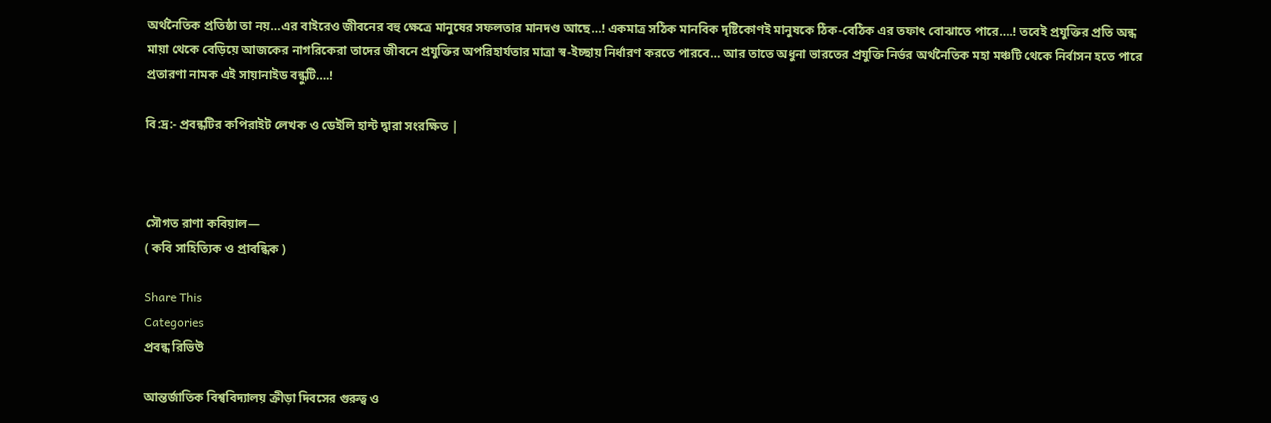অর্থনৈতিক প্রতিষ্ঠা তা নয়…এর বাইরেও জীবনের বহু ক্ষেত্রে মানুষের সফলতার মানদণ্ড আছে…! একমাত্র সঠিক মানবিক দৃষ্টিকোণই মানুষকে ঠিক-বেঠিক এর তফাৎ বোঝাতে পারে….! তবেই প্রযুক্তির প্রতি অন্ধ মায়া থেকে বেড়িয়ে আজকের নাগরিকেরা তাদের জীবনে প্রযুক্তির অপরিহার্যতার মাত্রা স্ব-ইচ্ছায় নির্ধারণ করতে পারবে… আর তাতে অধুনা ভারতের প্রযুক্তি নির্ভর অর্থনৈতিক মহা মঞ্চটি থেকে নির্বাসন হতে পারে প্রতারণা নামক এই সায়ানাইড বন্ধুটি….!

বি:দ্র:- প্রবন্ধটির কপিরাইট লেখক ও ডেইলি হান্ট দ্বারা সংরক্ষিত |



সৌগত রাণা কবিয়াল—
( কবি সাহিত্যিক ও প্রাবন্ধিক )

Share This
Categories
প্রবন্ধ রিভিউ

আন্তর্জাতিক বিশ্ববিদ্যালয় ক্রীড়া দিবসের গুরুত্ব ও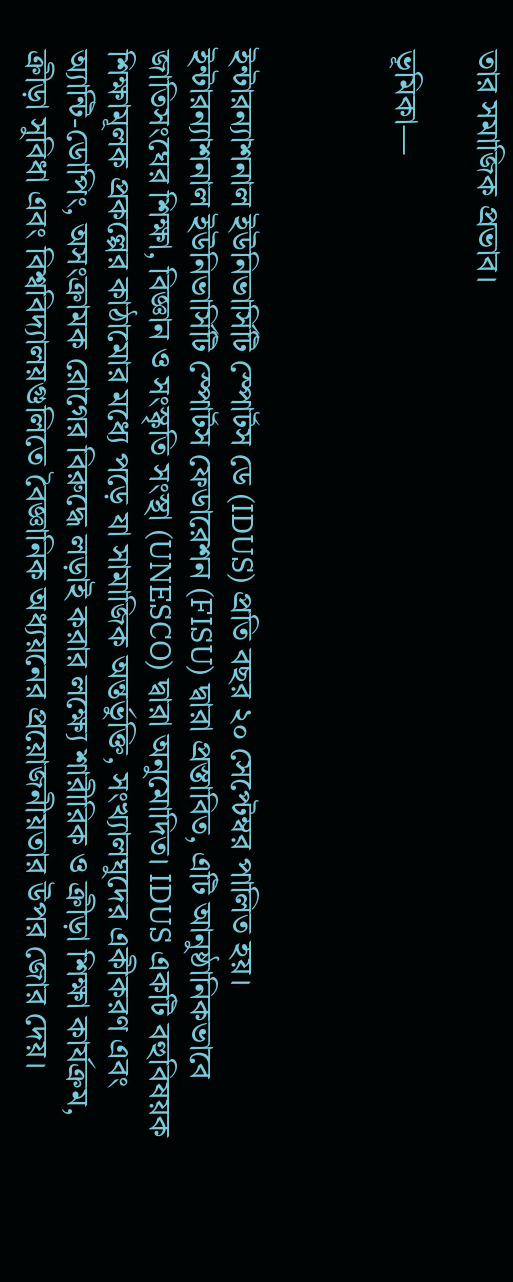তার সমাজিক প্রভাব।

ভূমিকা—



ইন্টারন্যাশনাল ইউনিভার্সিটি স্পোর্টস ডে (IDUS) প্রতি বছর ২০ সেপ্টেম্বর পালিত হয়। ইন্টারন্যাশনাল ইউনিভার্সিটি স্পোর্টস ফেডারেশন (FISU) দ্বারা প্রস্তাবিত, এটি আনুষ্ঠানিকভাবে জাতিসংঘের শিক্ষা, বিজ্ঞান ও সংস্কৃতি সংস্থা (UNESCO) দ্বারা অনুমোদিত। IDUS একটি বহুবিষয়ক শিক্ষামূলক প্রকল্পের কাঠামোর মধ্যে পড়ে যা সামাজিক অন্তর্ভুক্তি, সংখ্যালঘুদের একীকরণ এবং অ্যান্টি-ডোপিং, অসংক্রামক রোগের বিরুদ্ধে লড়াই করার লক্ষ্যে শারীরিক ও ক্রীড়া শিক্ষা কার্যক্রম, ক্রীড়া সুবিধা এবং বিশ্ববিদ্যালয়গুলিতে বৈজ্ঞানিক অধ্যয়নের প্রয়োজনীয়তার উপর জোর দেয়।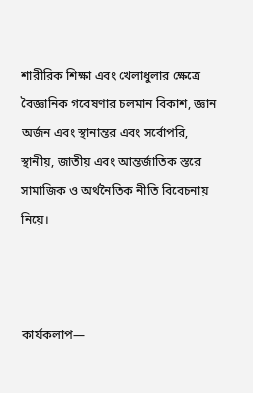শারীরিক শিক্ষা এবং খেলাধুলার ক্ষেত্রে বৈজ্ঞানিক গবেষণার চলমান বিকাশ, জ্ঞান অর্জন এবং স্থানান্তর এবং সর্বোপরি, স্থানীয়, জাতীয় এবং আন্তর্জাতিক স্তরে সামাজিক ও অর্থনৈতিক নীতি বিবেচনায় নিয়ে।



কার্যকলাপ—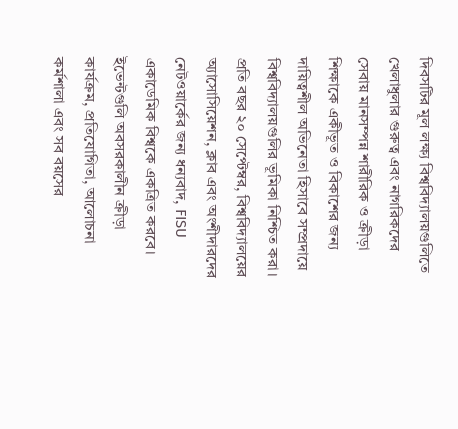দিবসটির মূল লক্ষ্য বিশ্ববিদ্যালয়গুলিতে খেলাধুলার গুরুত্ব এবং নাগরিকদের সেবায় মানসম্পন্ন শারীরিক ও ক্রীড়া শিক্ষাকে একীভূত ও বিকাশের জন্য দায়িত্বশীল অভিনেতা হিসাবে সম্প্রদায়ে বিশ্ববিদ্যালয়গুলির ভূমিকা নিশ্চিত করা।  প্রতি বছর ২০ সেপ্টেম্বর, বিশ্ববিদ্যালয়ের অ্যাসোসিয়েশন, ক্লাব এবং অংশীদারদের নেটওয়ার্কের জন্য ধন্যবাদ, FISU একাডেমিক বিশ্বকে একত্রিত করবে।  ইভেন্টগুলি অবসরকালীন ক্রীড়া কার্যক্রম, প্রতিযোগিতা, আলোচনা কর্মশালা এবং সব বয়সের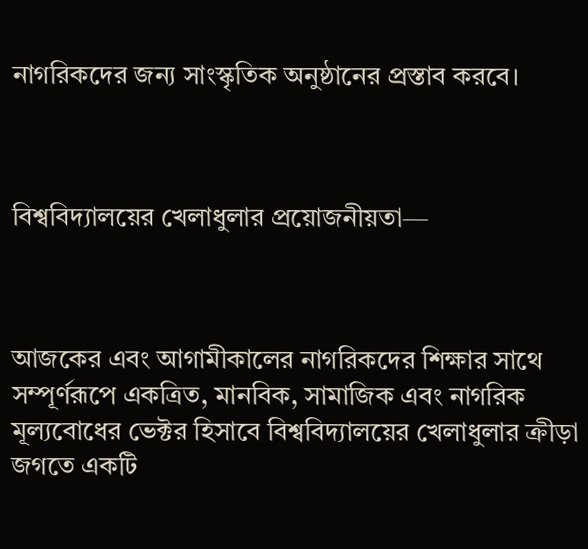নাগরিকদের জন্য সাংস্কৃতিক অনুষ্ঠানের প্রস্তাব করবে।



বিশ্ববিদ্যালয়ের খেলাধুলার প্রয়োজনীয়তা—



আজকের এবং আগামীকালের নাগরিকদের শিক্ষার সাথে সম্পূর্ণরূপে একত্রিত, মানবিক, সামাজিক এবং নাগরিক মূল্যবোধের ভেক্টর হিসাবে বিশ্ববিদ্যালয়ের খেলাধুলার ক্রীড়া জগতে একটি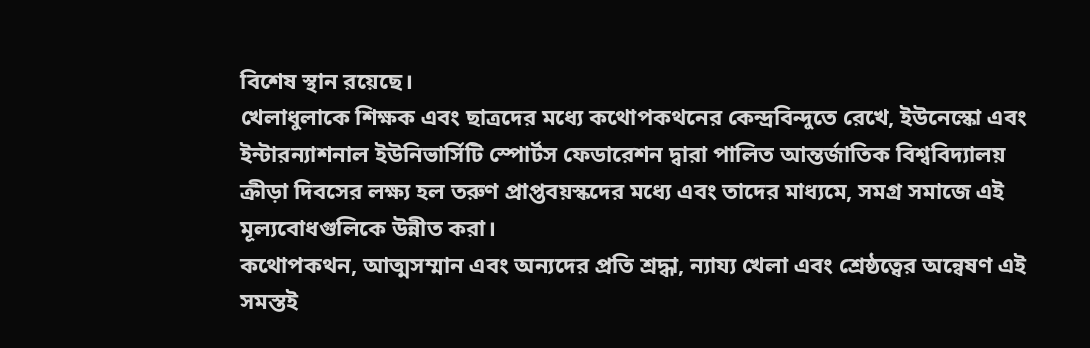বিশেষ স্থান রয়েছে।
খেলাধুলাকে শিক্ষক এবং ছাত্রদের মধ্যে কথোপকথনের কেন্দ্রবিন্দুতে রেখে, ইউনেস্কো এবং ইন্টারন্যাশনাল ইউনিভার্সিটি স্পোর্টস ফেডারেশন দ্বারা পালিত আন্তর্জাতিক বিশ্ববিদ্যালয় ক্রীড়া দিবসের লক্ষ্য হল তরুণ প্রাপ্তবয়স্কদের মধ্যে এবং তাদের মাধ্যমে, সমগ্র সমাজে এই মূল্যবোধগুলিকে উন্নীত করা।
কথোপকথন, আত্মসম্মান এবং অন্যদের প্রতি শ্রদ্ধা, ন্যায্য খেলা এবং শ্রেষ্ঠত্বের অন্বেষণ এই সমস্তই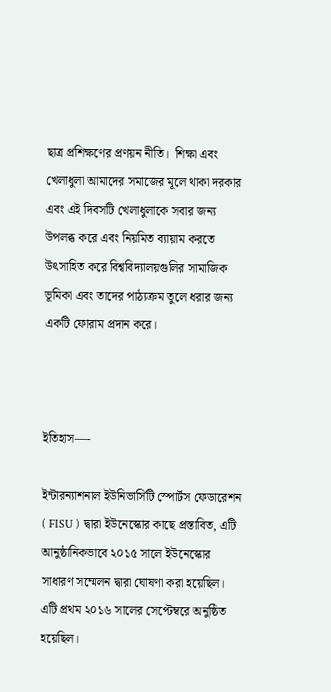ছাত্র প্রশিক্ষণের প্রণয়ন নীতি।  শিক্ষা এবং খেলাধুলা আমাদের সমাজের মূলে থাকা দরকার এবং এই দিবসটি খেলাধুলাকে সবার জন্য উপলব্ধ করে এবং নিয়মিত ব্যায়াম করতে উৎসাহিত করে বিশ্ববিদ্যালয়গুলির সামাজিক ভূমিকা এবং তাদের পাঠ্যক্রম তুলে ধরার জন্য একটি ফোরাম প্রদান করে।



ইতিহাস—-

ইন্টারন্যাশনাল ইউনিভার্সিটি স্পোর্টস ফেডারেশন ( FISU ) দ্বারা ইউনেস্কোর কাছে প্রস্তাবিত, এটি আনুষ্ঠানিকভাবে ২০১৫ সালে ইউনেস্কোর সাধারণ সম্মেলন দ্বারা ঘোষণা করা হয়েছিল। এটি প্রথম ২০১৬ সালের সেপ্টেম্বরে অনুষ্ঠিত হয়েছিল।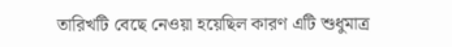তারিখটি বেছে নেওয়া হয়েছিল কারণ এটি শুধুমাত্র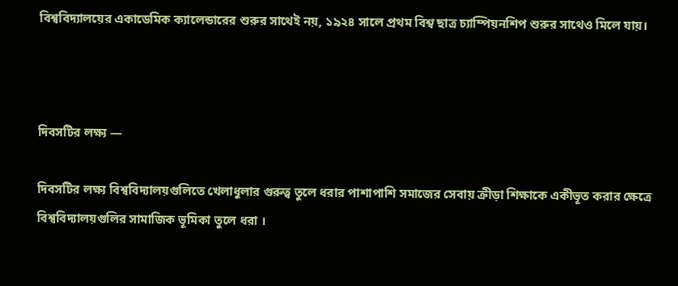বিশ্ববিদ্যালয়ের একাডেমিক ক্যালেন্ডারের শুরুর সাথেই নয়, ১৯২৪ সালে প্রথম বিশ্ব ছাত্র চ্যাম্পিয়নশিপ শুরুর সাথেও মিলে যায়।



দিবসটির লক্ষ্য —

দিবসটির লক্ষ্য বিশ্ববিদ্যালয়গুলিতে খেলাধুলার গুরুত্ব তুলে ধরার পাশাপাশি সমাজের সেবায় ক্রীড়া শিক্ষাকে একীভূত করার ক্ষেত্রে বিশ্ববিদ্যালয়গুলির সামাজিক ভূমিকা তুলে ধরা ।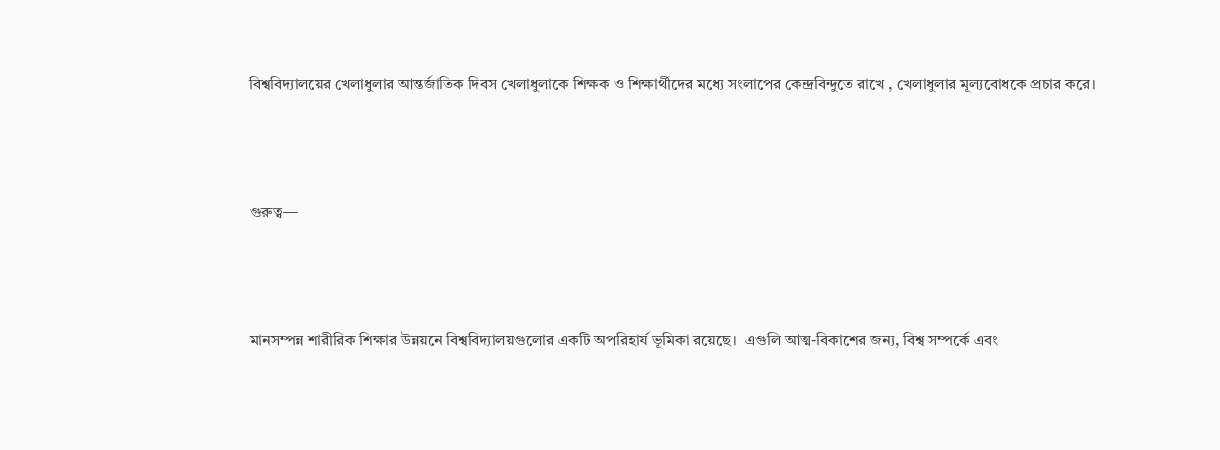বিশ্ববিদ্যালয়ের খেলাধুলার আন্তর্জাতিক দিবস খেলাধুলাকে শিক্ষক ও শিক্ষার্থীদের মধ্যে সংলাপের কেন্দ্রবিন্দুতে রাখে , খেলাধুলার মূল্যবোধকে প্রচার করে।



গুরুত্ব—



মানসম্পন্ন শারীরিক শিক্ষার উন্নয়নে বিশ্ববিদ্যালয়গুলোর একটি অপরিহার্য ভূমিকা রয়েছে।  এগুলি আত্ম-বিকাশের জন্য, বিশ্ব সম্পর্কে এবং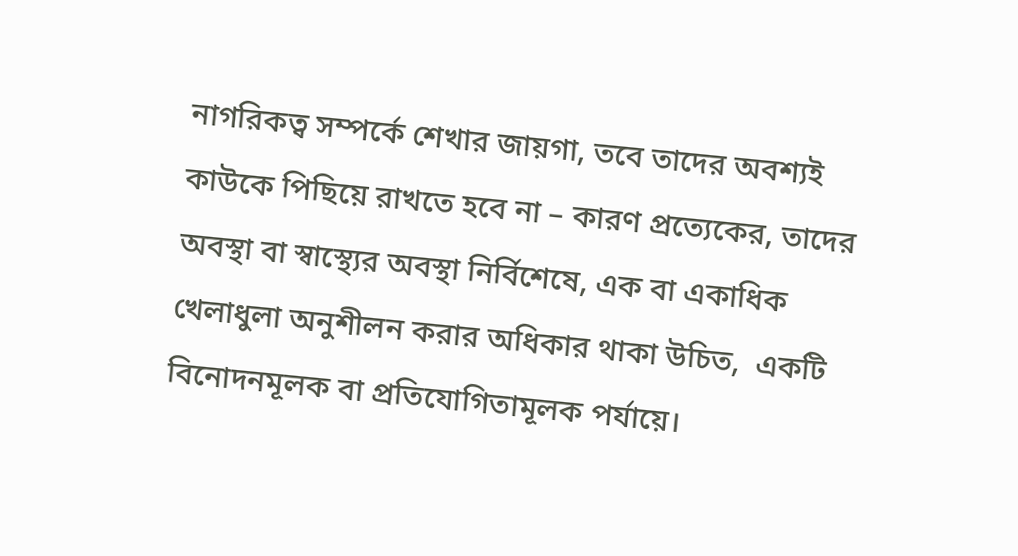নাগরিকত্ব সম্পর্কে শেখার জায়গা, তবে তাদের অবশ্যই কাউকে পিছিয়ে রাখতে হবে না – কারণ প্রত্যেকের, তাদের অবস্থা বা স্বাস্থ্যের অবস্থা নির্বিশেষে, এক বা একাধিক খেলাধুলা অনুশীলন করার অধিকার থাকা উচিত,  একটি বিনোদনমূলক বা প্রতিযোগিতামূলক পর্যায়ে।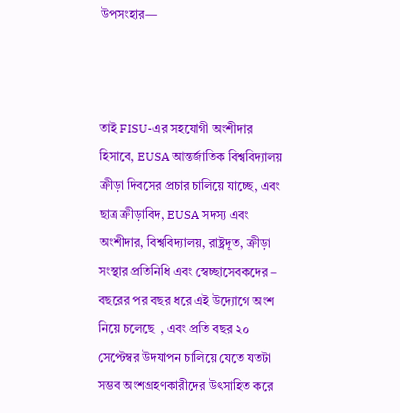উপসংহার—



তাই FISU-এর সহযোগী অংশীদার হিসাবে, EUSA আন্তর্জাতিক বিশ্ববিদ্যালয় ক্রীড়া দিবসের প্রচার চালিয়ে যাচ্ছে, এবং  ছাত্র ক্রীড়াবিদ, EUSA সদস্য এবং অংশীদার, বিশ্ববিদ্যালয়, রাষ্ট্রদূত, ক্রীড়া সংস্থার প্রতিনিধি এবং স্বেচ্ছাসেবকদের – বছরের পর বছর ধরে এই উদ্যোগে অংশ নিয়ে চলেছে  , এবং প্রতি বছর ২০ সেপ্টেম্বর উদযাপন চালিয়ে যেতে যতটা সম্ভব অংশগ্রহণকারীদের উৎসাহিত করে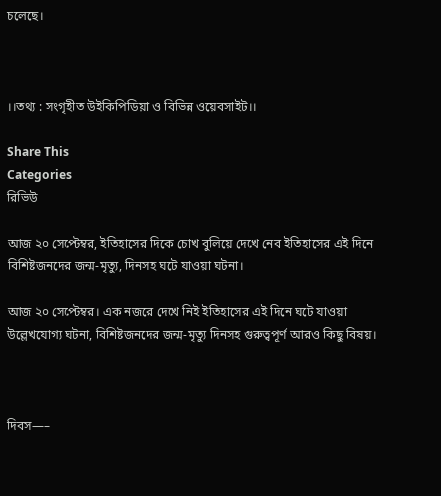চলেছে।



।।তথ্য : সংগৃহীত উইকিপিডিয়া ও বিভিন্ন ওয়েবসাইট।।

Share This
Categories
রিভিউ

আজ ২০ সেপ্টেম্বর, ইতিহাসের দিকে চোখ বুলিয়ে দেখে নেব ইতিহাসের এই দিনে বিশিষ্টজনদের জন্ম-মৃত্যু, দিনসহ ঘটে যাওয়া ঘটনা।

আজ ২০ সেপ্টেম্বর। এক নজরে দেখে নিই ইতিহাসের এই দিনে ঘটে যাওয়া উল্লেখযোগ্য ঘটনা, বিশিষ্টজনদের জন্ম-মৃত্যু দিনসহ গুরুত্বপূর্ণ আরও কিছু বিষয়।



দিবস—–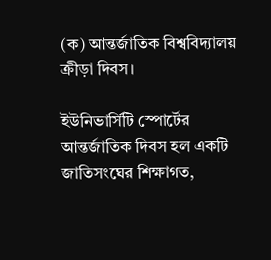(ক) আন্তর্জাতিক বিশ্ববিদ্যালয় ক্রীড়া দিবস।

ইউনিভার্সিটি স্পোর্টের আন্তর্জাতিক দিবস হল একটি জাতিসংঘের শিক্ষাগত,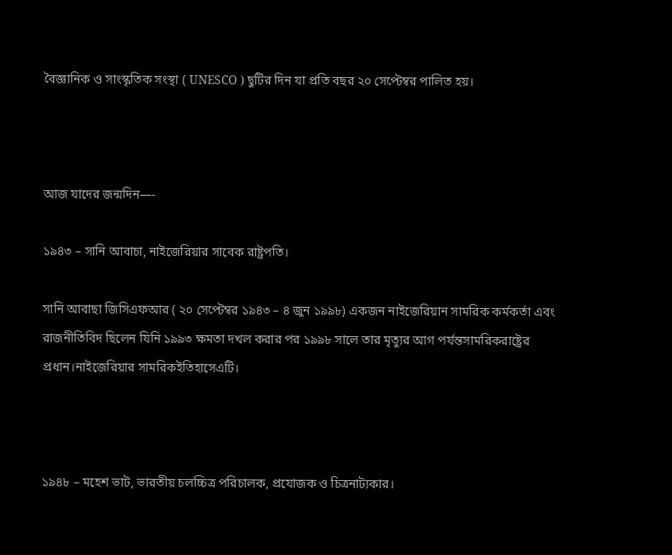বৈজ্ঞানিক ও সাংস্কৃতিক সংস্থা ( UNESCO ) ছুটির দিন যা প্রতি বছর ২০ সেপ্টেম্বর পালিত হয়।



আজ যাদের জন্মদিন—-

১৯৪৩ – সানি আবাচা, নাইজেরিয়ার সাবেক রাষ্ট্রপতি।

সানি আবাছা জিসিএফআর ( ২০ সেপ্টেম্বর ১৯৪৩ – ৪ জুন ১৯৯৮) একজন নাইজেরিয়ান সামরিক কর্মকর্তা এবং রাজনীতিবিদ ছিলেন যিনি ১৯৯৩ ক্ষমতা দখল করার পর ১৯৯৮ সালে তার মৃত্যুর আগ পর্যন্তসামরিকরাষ্ট্রের প্রধান।নাইজেরিয়ার সামরিকইতিহাসেএটি।



১৯৪৮ – মহেশ ভাট, ভারতীয় চলচ্চিত্র পরিচালক, প্রযোজক ও চিত্রনাট্যকার।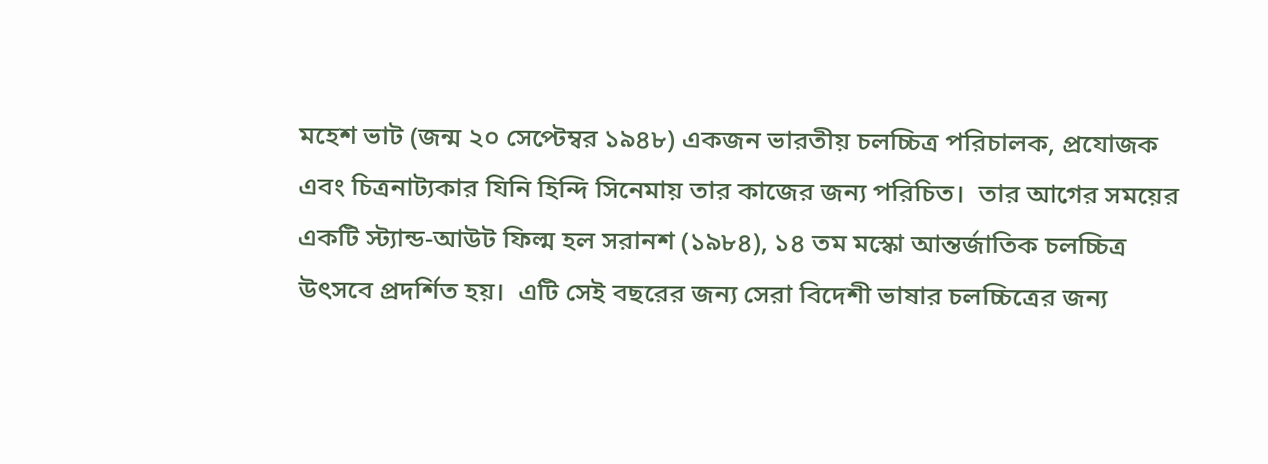মহেশ ভাট (জন্ম ২০ সেপ্টেম্বর ১৯৪৮) একজন ভারতীয় চলচ্চিত্র পরিচালক, প্রযোজক এবং চিত্রনাট্যকার যিনি হিন্দি সিনেমায় তার কাজের জন্য পরিচিত।  তার আগের সময়ের একটি স্ট্যান্ড-আউট ফিল্ম হল সরানশ (১৯৮৪), ১৪ তম মস্কো আন্তর্জাতিক চলচ্চিত্র উৎসবে প্রদর্শিত হয়।  এটি সেই বছরের জন্য সেরা বিদেশী ভাষার চলচ্চিত্রের জন্য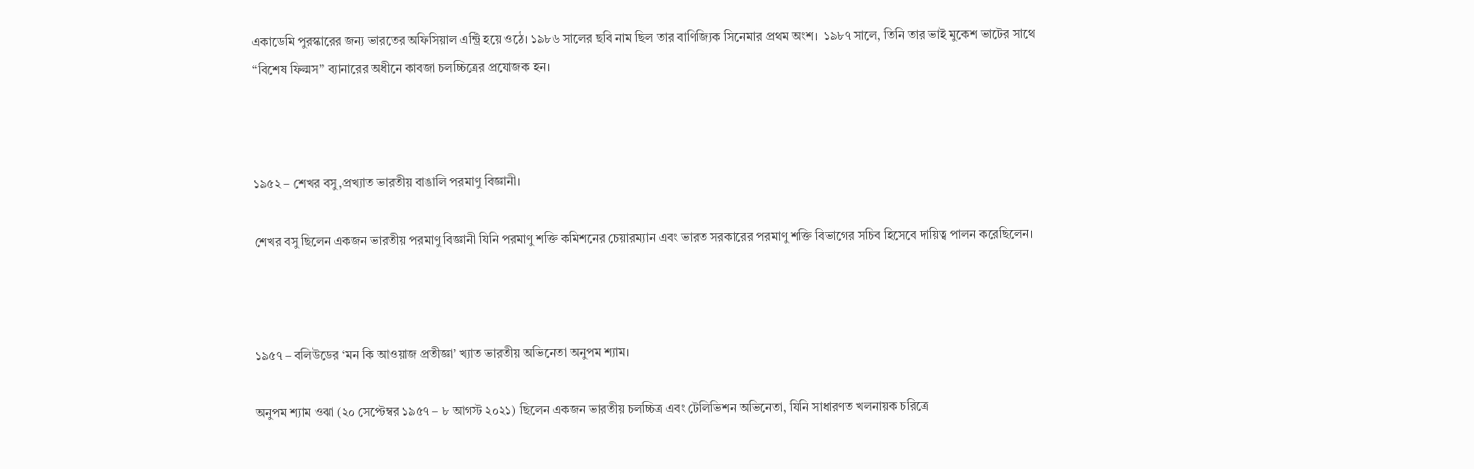একাডেমি পুরস্কারের জন্য ভারতের অফিসিয়াল এন্ট্রি হয়ে ওঠে। ১৯৮৬ সালের ছবি নাম ছিল তার বাণিজ্যিক সিনেমার প্রথম অংশ।  ১৯৮৭ সালে, তিনি তার ভাই মুকেশ ভাটের সাথে “বিশেষ ফিল্মস” ব্যানারের অধীনে কাবজা চলচ্চিত্রের প্রযোজক হন।



১৯৫২ – শেখর বসু,প্রখ্যাত ভারতীয় বাঙালি পরমাণু বিজ্ঞানী।

শেখর বসু ছিলেন একজন ভারতীয় পরমাণু বিজ্ঞানী যিনি পরমাণু শক্তি কমিশনের চেয়ারম্যান এবং ভারত সরকারের পরমাণু শক্তি বিভাগের সচিব হিসেবে দায়িত্ব পালন করেছিলেন।



১৯৫৭ – বলিউডের ‘মন কি আওয়াজ প্রতীজ্ঞা’ খ্যাত ভারতীয় অভিনেতা অনুপম শ্যাম।

অনুপম শ্যাম ওঝা (২০ সেপ্টেম্বর ১৯৫৭ – ৮ আগস্ট ২০২১) ছিলেন একজন ভারতীয় চলচ্চিত্র এবং টেলিভিশন অভিনেতা, যিনি সাধারণত খলনায়ক চরিত্রে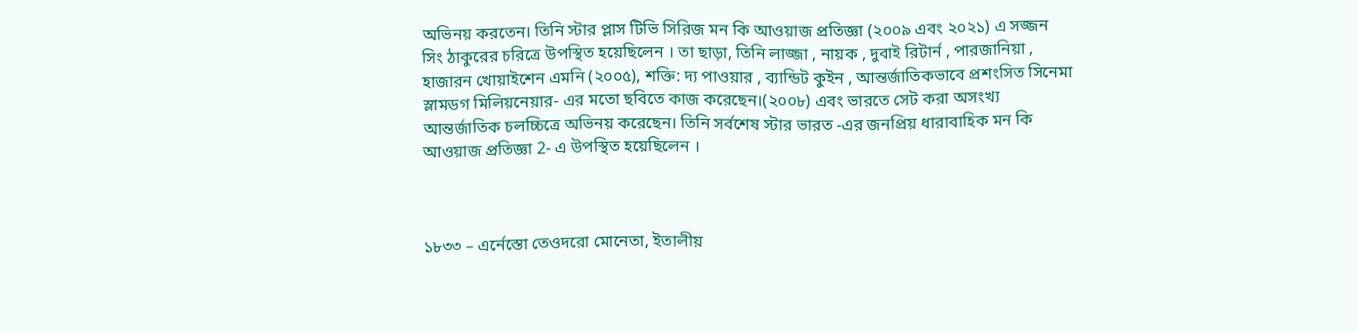অভিনয় করতেন। তিনি স্টার প্লাস টিভি সিরিজ মন কি আওয়াজ প্রতিজ্ঞা (২০০৯ এবং ২০২১) এ সজ্জন সিং ঠাকুরের চরিত্রে উপস্থিত হয়েছিলেন । তা ছাড়া, তিনি লাজ্জা , নায়ক , দুবাই রিটার্ন , পারজানিয়া , হাজারন খোয়াইশেন এমনি (২০০৫), শক্তি: দ্য পাওয়ার , ব্যান্ডিট কুইন , আন্তর্জাতিকভাবে প্রশংসিত সিনেমা স্লামডগ মিলিয়নেয়ার- এর মতো ছবিতে কাজ করেছেন।(২০০৮) এবং ভারতে সেট করা অসংখ্য আন্তর্জাতিক চলচ্চিত্রে অভিনয় করেছেন। তিনি সর্বশেষ স্টার ভারত -এর জনপ্রিয় ধারাবাহিক মন কি আওয়াজ প্রতিজ্ঞা 2- এ উপস্থিত হয়েছিলেন ।



১৮৩৩ – এর্নেস্তো তেওদরো মোনেতা, ইতালীয়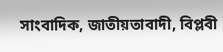সাংবাদিক, জাতীয়তাবাদী, বিপ্লবী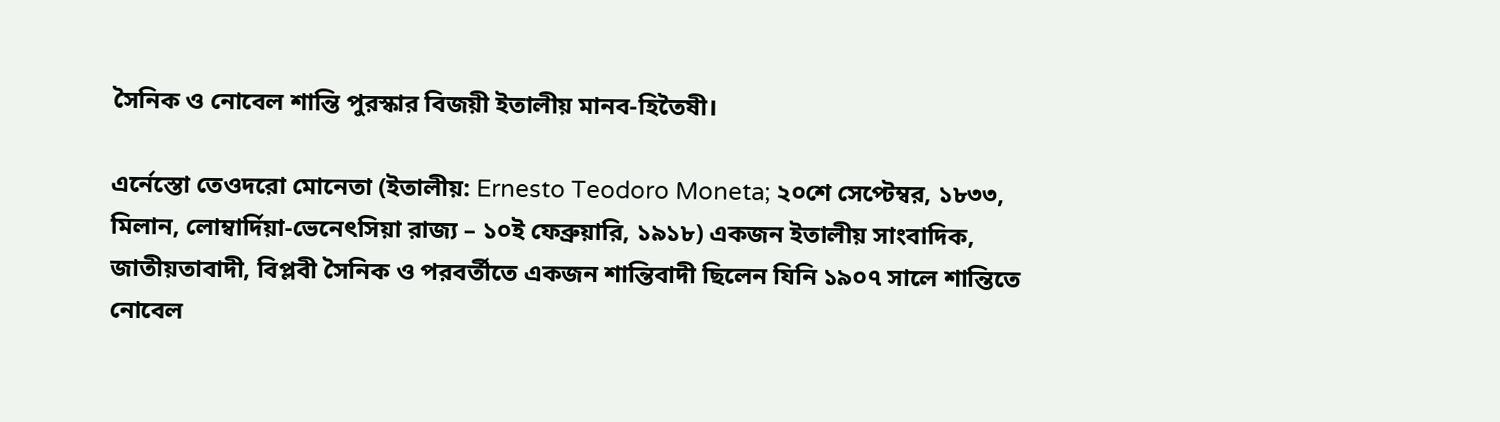সৈনিক ও নোবেল শান্তি পুরস্কার বিজয়ী ইতালীয় মানব-হিতৈষী।

এর্নেস্তো তেওদরো মোনেতা (ইতালীয়: Ernesto Teodoro Moneta; ২০শে সেপ্টেম্বর, ১৮৩৩, মিলান, লোম্বার্দিয়া-ভেনেৎসিয়া রাজ্য – ১০ই ফেব্রুয়ারি, ১৯১৮) একজন ইতালীয় সাংবাদিক, জাতীয়তাবাদী, বিপ্লবী সৈনিক ও পরবর্তীতে একজন শান্তিবাদী ছিলেন যিনি ১৯০৭ সালে শান্তিতে নোবেল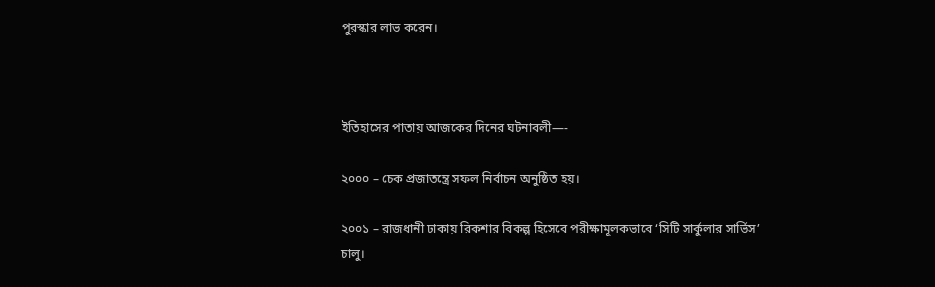পুরস্কার লাভ করেন।



ইতিহাসের পাতায় আজকের দিনের ঘটনাবলী—-

২০০০ – চেক প্রজাতন্ত্রে সফল নির্বাচন অনুষ্ঠিত হয়।

২০০১ – রাজধানী ঢাকায় রিকশার বিকল্প হিসেবে পরীক্ষামূলকভাবে ‘সিটি সার্কুলার সার্ভিস’ চালু।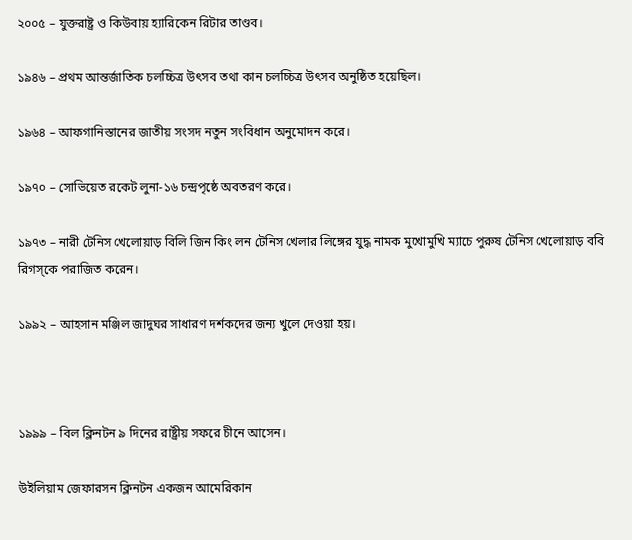২০০৫ – যুক্তরাষ্ট্র ও কিউবায় হ্যারিকেন রিটার তাণ্ডব।

১৯৪৬ – প্রথম আন্তর্জাতিক চলচ্চিত্র উৎসব তথা কান চলচ্চিত্র উৎসব অনুষ্ঠিত হয়েছিল।

১৯৬৪ – আফগানিস্তানের জাতীয় সংসদ নতুন সংবিধান অনুমোদন করে।

১৯৭০ – সোভিয়েত রকেট লুনা-১৬ চন্দ্রপৃষ্ঠে অবতরণ করে।

১৯৭৩ – নারী টেনিস খেলোয়াড় বিলি জিন কিং লন টেনিস খেলার লিঙ্গের যুদ্ধ নামক মুখোমুখি ম্যাচে পুরুষ টেনিস খেলোয়াড় ববি রিগস্‌কে পরাজিত করেন।

১৯৯২ – আহসান মঞ্জিল জাদুঘর সাধারণ দর্শকদের জন্য খুলে দেওয়া হয়।



১৯৯৯ – বিল ক্লিনটন ৯ দিনের রাষ্ট্রীয় সফরে চীনে আসেন।

উইলিয়াম জেফারসন ক্লিনটন একজন আমেরিকান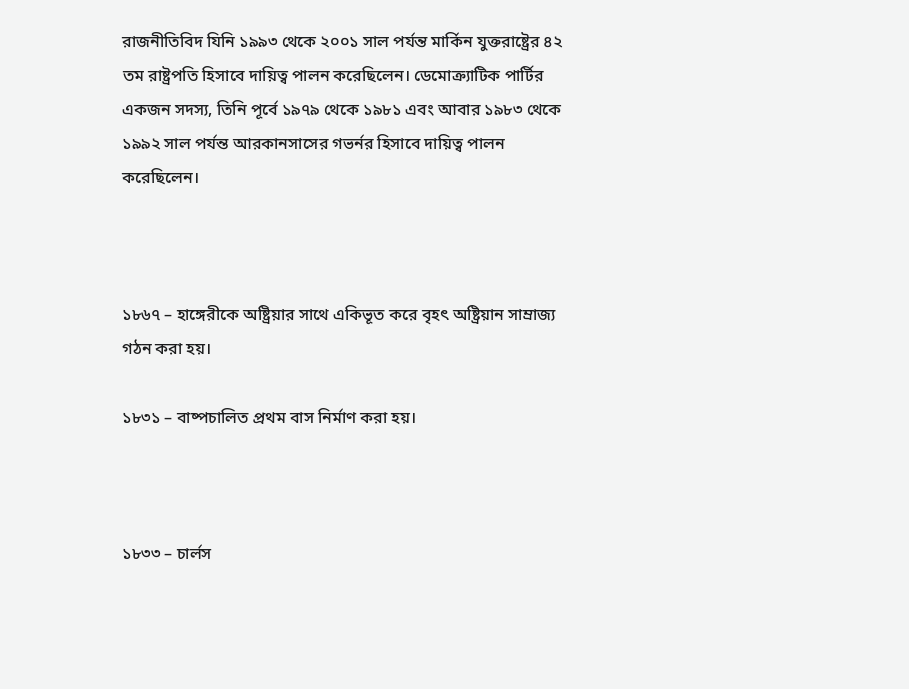রাজনীতিবিদ যিনি ১৯৯৩ থেকে ২০০১ সাল পর্যন্ত মার্কিন যুক্তরাষ্ট্রের ৪২ তম রাষ্ট্রপতি হিসাবে দায়িত্ব পালন করেছিলেন। ডেমোক্র্যাটিক পার্টির একজন সদস্য, তিনি পূর্বে ১৯৭৯ থেকে ১৯৮১ এবং আবার ১৯৮৩ থেকে ১৯৯২ সাল পর্যন্ত আরকানসাসের গভর্নর হিসাবে দায়িত্ব পালন করেছিলেন।



১৮৬৭ – হাঙ্গেরীকে অষ্ট্রিয়ার সাথে একিভূত করে বৃহৎ অষ্ট্রিয়ান সাম্রাজ্য গঠন করা হয়।

১৮৩১ – বাষ্পচালিত প্রথম বাস নির্মাণ করা হয়।



১৮৩৩ – চার্লস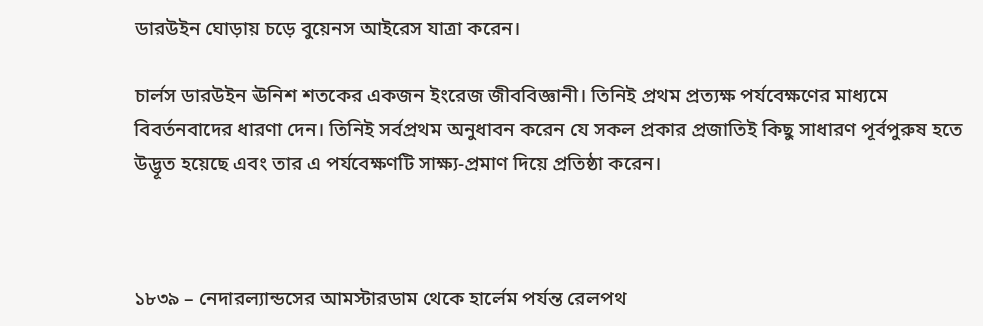ডারউইন ঘোড়ায় চড়ে বুয়েনস আইরেস যাত্রা করেন।

চার্লস ডারউইন ঊনিশ শতকের একজন ইংরেজ জীববিজ্ঞানী। তিনিই প্রথম প্রত্যক্ষ পর্যবেক্ষণের মাধ্যমে বিবর্তনবাদের ধারণা দেন। তিনিই সর্বপ্রথম অনুধাবন করেন যে সকল প্রকার প্রজাতিই কিছু সাধারণ পূর্বপুরুষ হতে উদ্ভূত হয়েছে এবং তার এ পর্যবেক্ষণটি সাক্ষ্য-প্রমাণ দিয়ে প্রতিষ্ঠা করেন।



১৮৩৯ – নেদারল্যান্ডসের আমস্টারডাম থেকে হার্লেম পর্যন্ত রেলপথ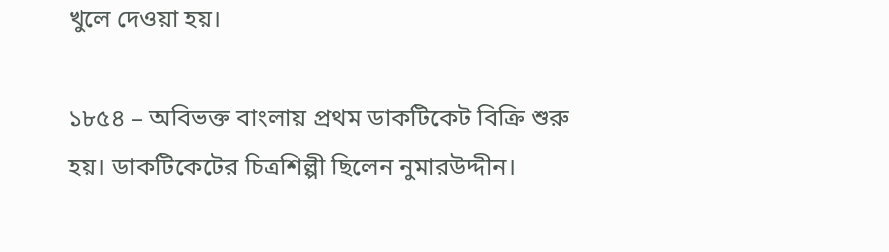খুলে দেওয়া হয়।

১৮৫৪ – অবিভক্ত বাংলায় প্রথম ডাকটিকেট বিক্রি শুরু হয়। ডাকটিকেটের চিত্রশিল্পী ছিলেন নুমারউদ্দীন।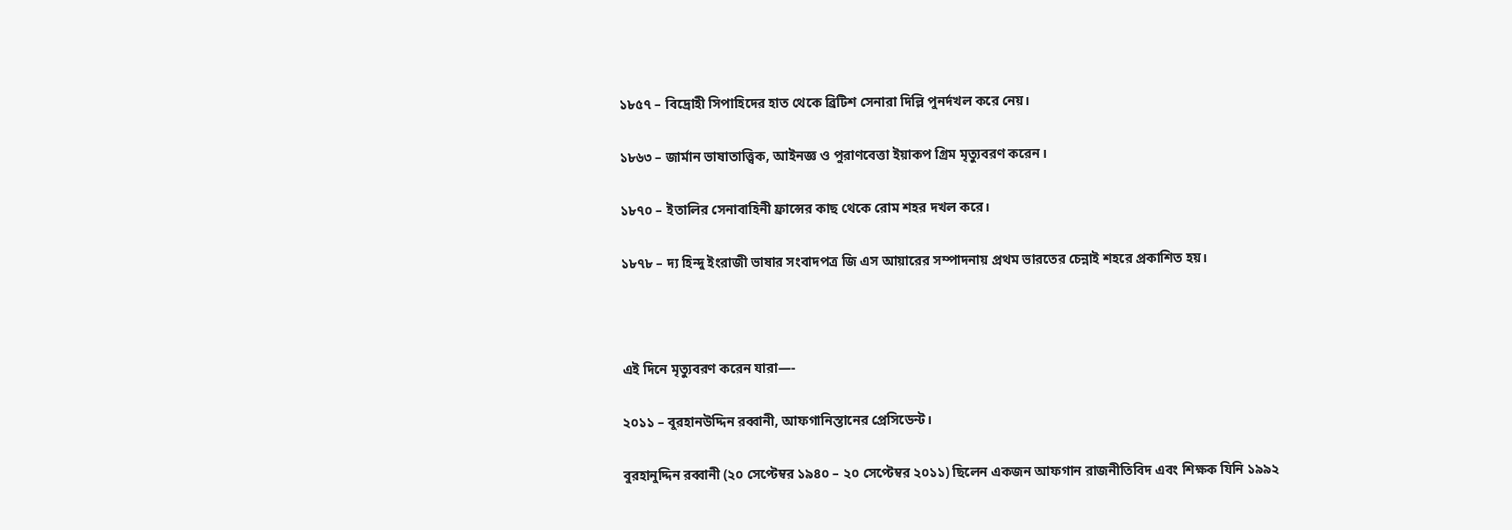১৮৫৭ – বিদ্রোহী সিপাহিদের হাত থেকে ব্রিটিশ সেনারা দিল্লি পুনর্দখল করে নেয়।

১৮৬৩ – জার্মান ভাষাতাত্ত্বিক, আইনজ্ঞ ও পুরাণবেত্তা ইয়াকপ গ্রিম মৃত্যুবরণ করেন।

১৮৭০ – ইতালির সেনাবাহিনী ফ্রান্সের কাছ থেকে রোম শহর দখল করে।

১৮৭৮ – দ্য হিন্দু ইংরাজী ভাষার সংবাদপত্র জি এস আয়ারের সম্পাদনায় প্রথম ভারতের চেন্নাই শহরে প্রকাশিত হয়।



এই দিনে মৃত্যুবরণ করেন যারা—-

২০১১ – বুরহানউদ্দিন রব্বানী, আফগানিস্তানের প্রেসিডেন্ট।

বুরহানুদ্দিন রব্বানী (২০ সেপ্টেম্বর ১৯৪০ – ২০ সেপ্টেম্বর ২০১১) ছিলেন একজন আফগান রাজনীতিবিদ এবং শিক্ষক যিনি ১৯৯২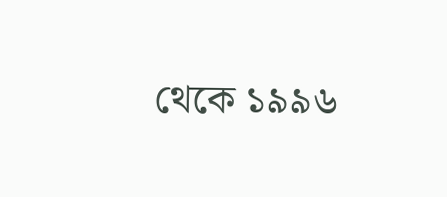থেকে ১৯৯৬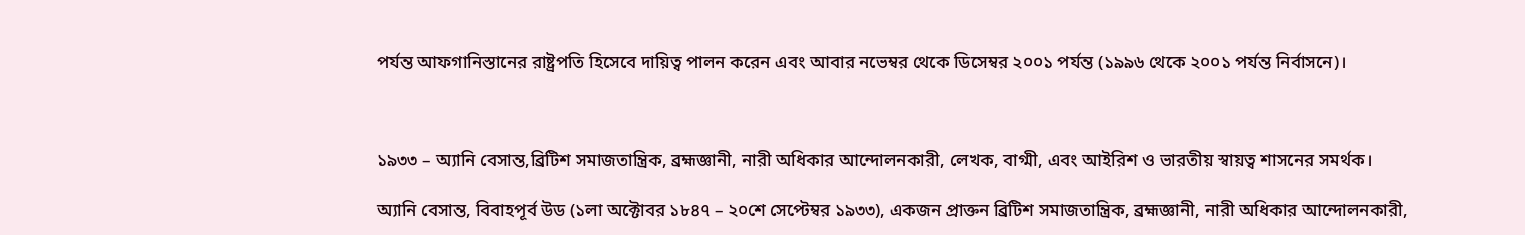পর্যন্ত আফগানিস্তানের রাষ্ট্রপতি হিসেবে দায়িত্ব পালন করেন এবং আবার নভেম্বর থেকে ডিসেম্বর ২০০১ পর্যন্ত (১৯৯৬ থেকে ২০০১ পর্যন্ত নির্বাসনে)।



১৯৩৩ – অ্যানি বেসান্ত,ব্রিটিশ সমাজতান্ত্রিক, ব্রহ্মজ্ঞানী, নারী অধিকার আন্দোলনকারী, লেখক, বাগ্মী, এবং আইরিশ ও ভারতীয় স্বায়ত্ব শাসনের সমর্থক।

অ্যানি বেসান্ত, বিবাহপূর্ব উড (১লা অক্টোবর ১৮৪৭ – ২০শে সেপ্টেম্বর ১৯৩৩), একজন প্রাক্তন ব্রিটিশ সমাজতান্ত্রিক, ব্রহ্মজ্ঞানী, নারী অধিকার আন্দোলনকারী,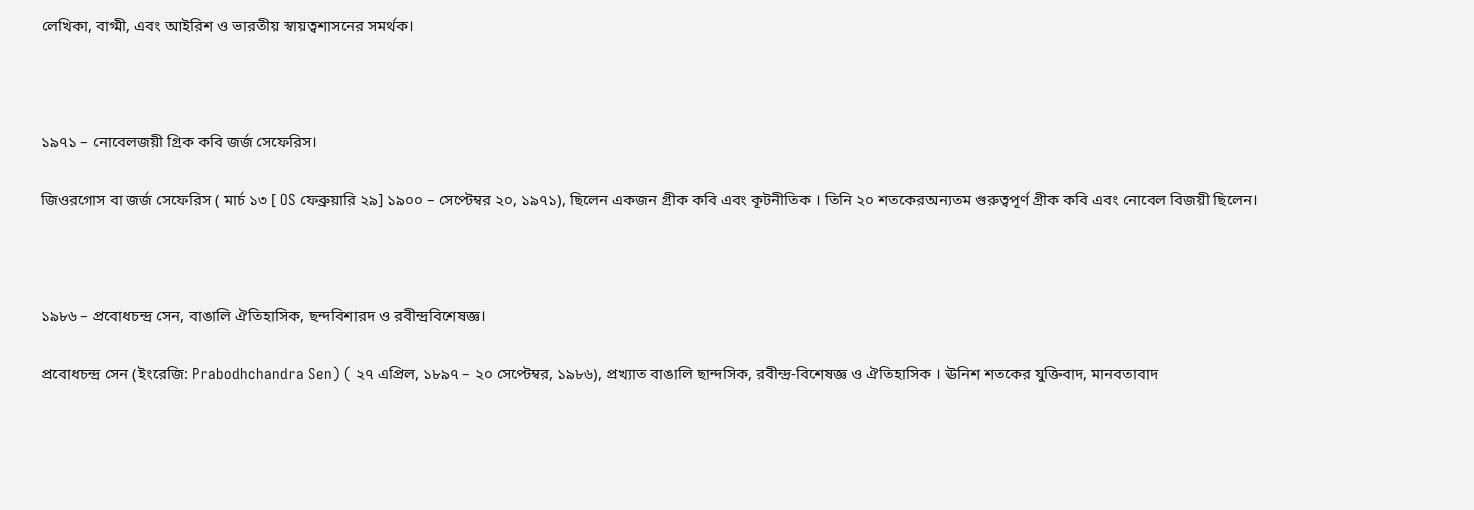লেখিকা, বাগ্মী, এবং আইরিশ ও ভারতীয় স্বায়ত্বশাসনের সমর্থক।



১৯৭১ – নোবেলজয়ী গ্রিক কবি জর্জ সেফেরিস।

জিওরগোস বা জর্জ সেফেরিস ( মার্চ ১৩ [ OS ফেব্রুয়ারি ২৯] ১৯০০ – সেপ্টেম্বর ২০, ১৯৭১), ছিলেন একজন গ্রীক কবি এবং কূটনীতিক । তিনি ২০ শতকেরঅন্যতম গুরুত্বপূর্ণ গ্রীক কবি এবং নোবেল বিজয়ী ছিলেন।



১৯৮৬ – প্রবোধচন্দ্র সেন, বাঙালি ঐতিহাসিক, ছন্দবিশারদ ও রবীন্দ্রবিশেষজ্ঞ।

প্রবোধচন্দ্র সেন (ইংরেজি: Prabodhchandra Sen) ( ২৭ এপ্রিল, ১৮৯৭ – ২০ সেপ্টেম্বর, ১৯৮৬), প্রখ্যাত বাঙালি ছান্দসিক, রবীন্দ্র-বিশেষজ্ঞ ও ঐতিহাসিক । ঊনিশ শতকের যুক্তিবাদ, মানবতাবাদ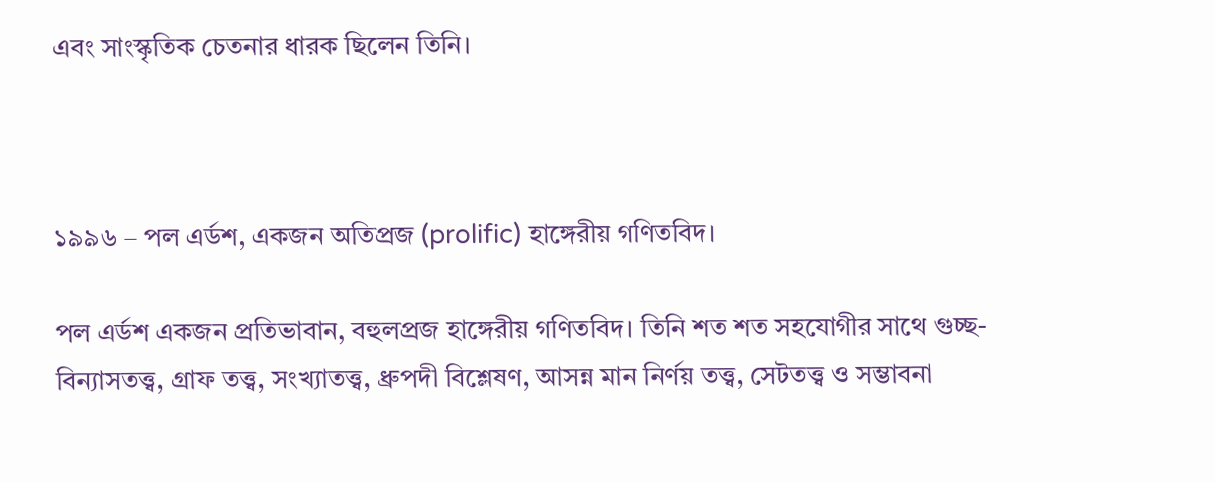এবং সাংস্কৃতিক চেতনার ধারক ছিলেন তিনি।



১৯৯৬ – পল এর্ডশ, একজন অতিপ্রজ (prolific) হাঙ্গেরীয় গণিতবিদ।

পল এর্ডশ একজন প্রতিভাবান, বহুলপ্রজ হাঙ্গেরীয় গণিতবিদ। তিনি শত শত সহযোগীর সাথে গুচ্ছ-বিন্যাসতত্ত্ব, গ্রাফ তত্ত্ব, সংখ্যাতত্ত্ব, ধ্রুপদী বিশ্লেষণ, আসন্ন মান নির্ণয় তত্ত্ব, সেটতত্ত্ব ও সম্ভাবনা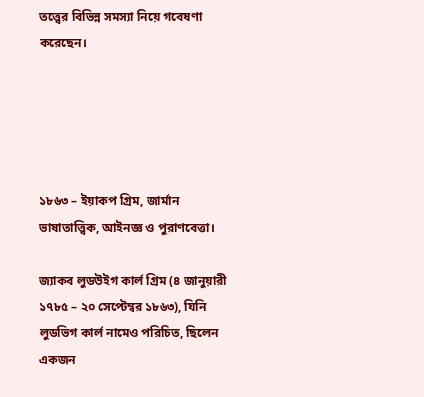তত্ত্বের বিভিন্ন সমস্যা নিয়ে গবেষণা করেছেন।





১৮৬৩ – ইয়াকপ গ্রিম, জার্মান ভাষাতাত্ত্বিক, আইনজ্ঞ ও পুরাণবেত্তা।

জ্যাকব লুডউইগ কার্ল গ্রিম (৪ জানুয়ারী ১৭৮৫ – ২০ সেপ্টেম্বর ১৮৬৩), যিনি লুডভিগ কার্ল নামেও পরিচিত, ছিলেন একজন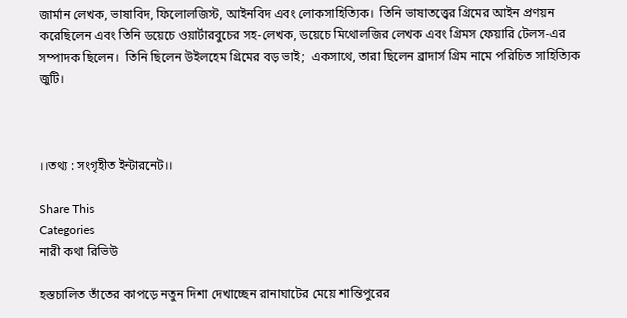জার্মান লেখক, ভাষাবিদ, ফিলোলজিস্ট, আইনবিদ এবং লোকসাহিত্যিক।  তিনি ভাষাতত্ত্বের গ্রিমের আইন প্রণয়ন করেছিলেন এবং তিনি ডয়েচে ওয়ার্টারবুচের সহ-লেখক, ডয়েচে মিথোলজির লেখক এবং গ্রিমস ফেয়ারি টেলস-এর সম্পাদক ছিলেন।  তিনি ছিলেন উইলহেম গ্রিমের বড় ভাই;  একসাথে, তারা ছিলেন ব্রাদার্স গ্রিম নামে পরিচিত সাহিত্যিক জুটি।



।।তথ্য : সংগৃহীত ইন্টারনেট।।

Share This
Categories
নারী কথা রিভিউ

হস্তচালিত তাঁতের কাপড়ে নতুন দিশা দেখাচ্ছেন রানাঘাটের মেয়ে শান্তিপুরের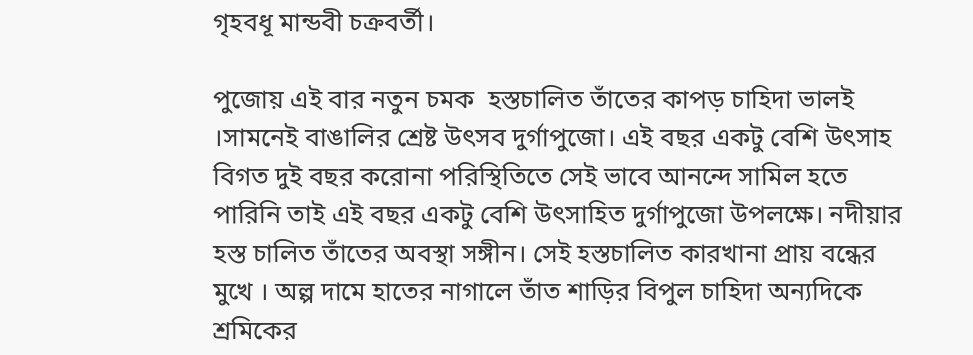গৃহবধূ মান্ডবী চক্রবর্তী।

পুজোয় এই বার নতুন চমক  হস্তচালিত তাঁতের কাপড় চাহিদা ভালই ।সামনেই বাঙালির শ্রেষ্ট উৎসব দুর্গাপুজো। এই বছর একটু বেশি উৎসাহ বিগত দুই বছর করোনা পরিস্থিতিতে সেই ভাবে আনন্দে সামিল হতে পারিনি তাই এই বছর একটু বেশি উৎসাহিত দুর্গাপুজো উপলক্ষে। নদীয়ার  হস্ত চালিত তাঁতের অবস্থা সঙ্গীন। সেই হস্তচালিত কারখানা প্রায় বন্ধের মুখে । অল্প দামে হাতের নাগালে তাঁত শাড়ির বিপুল চাহিদা অন্যদিকে  শ্রমিকের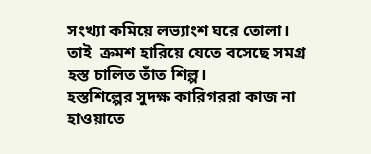সংখ্যা কমিয়ে লভ্যাংশ ঘরে তোলা।  তাই  ক্রমশ হারিয়ে যেতে বসেছে সমগ্র হস্ত চালিত তাঁত শিল্প।
হস্তশিল্পের সুদক্ষ কারিগররা কাজ না হাওয়াতে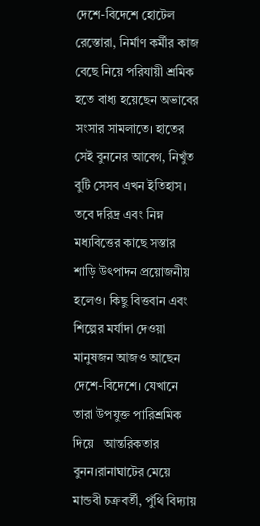দেশে-বিদেশে হোটেল রেস্তোরা, নির্মাণ কর্মীর কাজ বেছে নিয়ে পরিযায়ী শ্রমিক হতে বাধ্য হয়েছেন অভাবের সংসার সামলাতে। হাতের সেই বুননের আবেগ, নিখুঁত বুটি সেসব এখন ইতিহাস। তবে দরিদ্র এবং নিম্ন মধ্যবিত্তের কাছে সস্তার শাড়ি উৎপাদন প্রয়োজনীয় হলেও। কিছু বিত্তবান এবং শিল্পের মর্যাদা দেওয়া মানুষজন আজও আছেন দেশে-বিদেশে। যেখানে তারা উপযুক্ত পারিশ্রমিক দিয়ে   আন্তরিকতার বুনন।রানাঘাটের মেয়ে মান্ডবী চক্রবর্তী, পুঁথি বিদ্যায়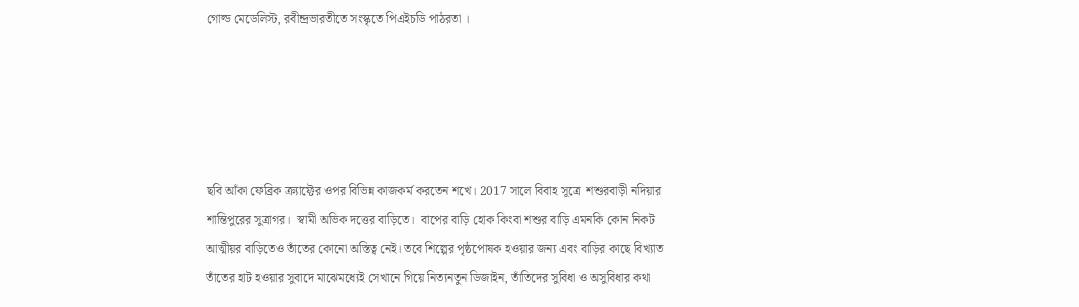গোল্ড মেডেলিস্ট, রবীন্দ্রভারতীতে সংস্কৃতে পিএইচডি পাঠরতা ।





ছবি আঁকা ফেব্রিক ক্র্যাফ্টের ওপর বিভিন্ন কাজকর্ম করতেন শখে। 2017 সালে বিবাহ সূত্রে  শশুরবাড়ী নদিয়ার শান্তিপুরের সুত্রাগর।  স্বামী অভিক দত্তের বাড়িতে।  বাপের বাড়ি হোক কিংবা শশুর বাড়ি এমনকি কোন নিকট আত্মীয়র বাড়িতেও তাঁতের কোনো অস্তিত্ব নেই। তবে শিল্পের পৃষ্ঠপোষক হওয়ার জন্য এবং বাড়ির কাছে বিখ্যাত তাঁতের হাট হওয়ার সুবাদে মাঝেমধ্যেই সেখানে গিয়ে নিত্যনতুন ডিজাইন, তাঁতিদের সুবিধা ও অসুবিধার কথা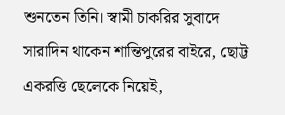শুনতেন তিনি। স্বামী চাকরির সুবাদে সারাদিন থাকেন শান্তিপুরের বাইরে, ছোট্ট একরত্তি ছেলেকে নিয়েই,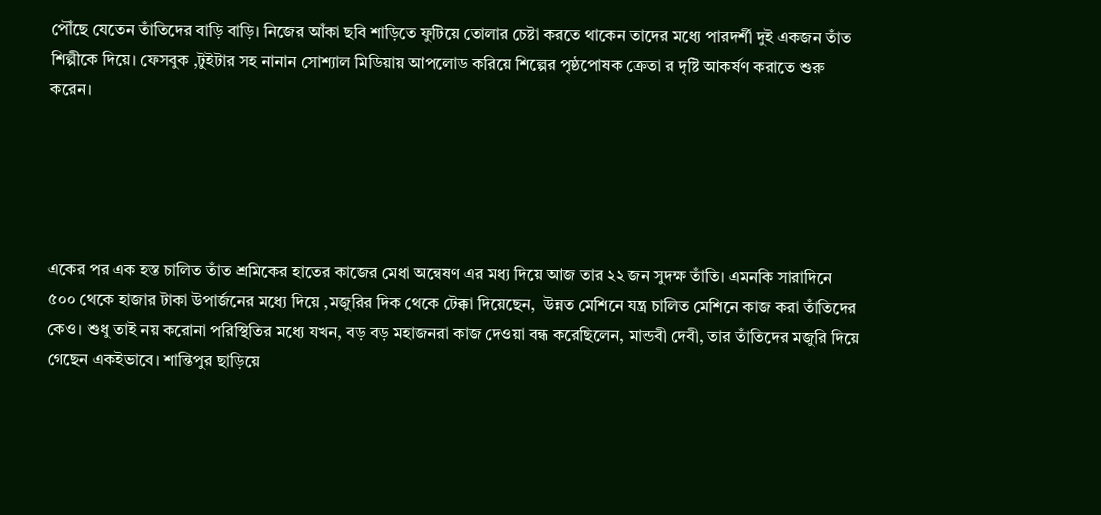পৌঁছে যেতেন তাঁতিদের বাড়ি বাড়ি। নিজের আঁকা ছবি শাড়িতে ফুটিয়ে তোলার চেষ্টা করতে থাকেন তাদের মধ্যে পারদর্শী দুই একজন তাঁত শিল্পীকে দিয়ে। ফেসবুক ,টুইটার সহ নানান সোশ্যাল মিডিয়ায় আপলোড করিয়ে শিল্পের পৃষ্ঠপোষক ক্রেতা র দৃষ্টি আকর্ষণ করাতে শুরু করেন।





একের পর এক হস্ত চালিত তাঁত শ্রমিকের হাতের কাজের মেধা অন্বেষণ এর মধ্য দিয়ে আজ তার ২২ জন সুদক্ষ তাঁতি। এমনকি সারাদিনে ৫০০ থেকে হাজার টাকা উপার্জনের মধ্যে দিয়ে ,মজুরির দিক থেকে টেক্কা দিয়েছেন,  উন্নত মেশিনে যন্ত্র চালিত মেশিনে কাজ করা তাঁতিদের কেও। শুধু তাই নয় করোনা পরিস্থিতির মধ্যে যখন, বড় বড় মহাজনরা কাজ দেওয়া বন্ধ করেছিলেন, মান্ডবী দেবী, তার তাঁতিদের মজুরি দিয়ে গেছেন একইভাবে। শান্তিপুর ছাড়িয়ে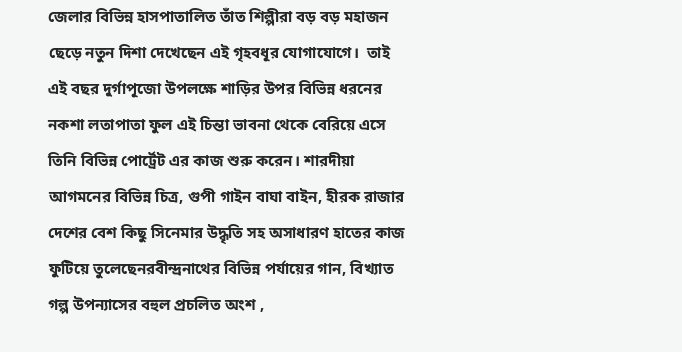জেলার বিভিন্ন হাসপাতালিত তাঁত শিল্পীরা বড় বড় মহাজন ছেড়ে নতুন দিশা দেখেছেন এই গৃহবধূর যোগাযোগে।  তাই এই বছর দুর্গাপূজো উপলক্ষে শাড়ির উপর বিভিন্ন ধরনের নকশা লতাপাতা ফুল এই চিন্তা ভাবনা থেকে বেরিয়ে এসে তিনি বিভিন্ন পোর্ট্রেট এর কাজ শুরু করেন। শারদীয়া আগমনের বিভিন্ন চিত্র, গুপী গাইন বাঘা বাইন, হীরক রাজার দেশের বেশ কিছু সিনেমার উদ্ধৃতি সহ অসাধারণ হাতের কাজ ফুটিয়ে তুলেছেনরবীন্দ্রনাথের বিভিন্ন পর্যায়ের গান, বিখ্যাত গল্প উপন্যাসের বহুল প্রচলিত অংশ ,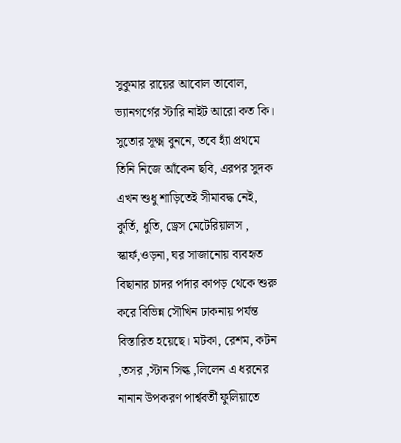সুকুমার রায়ের আবোল তাবোল, ভ্যানগর্গের স্টারি নাইট আরো কত কি। সুতোর সূক্ষ্ম বুননে, তবে হ্যাঁ প্রথমে তিনি নিজে আঁকেন ছবি, এরপর সুদক এখন শুধু শাড়িতেই সীমাবদ্ধ নেই, কুর্তি, ধুতি, ড্রেস মেটেরিয়ালস , স্কার্ফ,ওড়না, ঘর সাজানোয় ব্যবহৃত বিছানার চাদর পর্দার কাপড় থেকে শুরু করে বিভিন্ন সৌখিন ঢাকনায় পর্যন্ত বিস্তারিত হয়েছে। মটকা, রেশম, কটন ,তসর ,স্টান সিল্ক ,লিলেন এ ধরনের নানান উপকরণ পার্শ্ববর্তী ফুলিয়াতে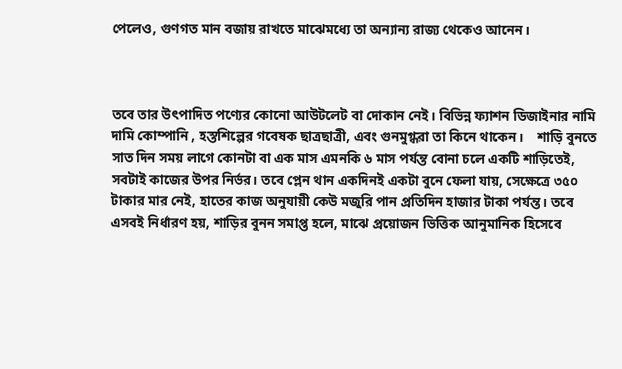পেলেও, গুণগত মান বজায় রাখতে মাঝেমধ্যে তা অন্যান্য রাজ্য থেকেও আনেন।



তবে তার উৎপাদিত পণ্যের কোনো আউটলেট বা দোকান নেই। বিভিন্ন ফ্যাশন ডিজাইনার নামি দামি কোম্পানি , হস্তশিল্পের গবেষক ছাত্রছাত্রী, এবং গুনমুগ্ধরা তা কিনে থাকেন।    শাড়ি বুনতে সাত দিন সময় লাগে কোনটা বা এক মাস এমনকি ৬ মাস পর্যন্ত বোনা চলে একটি শাড়িতেই, সবটাই কাজের উপর নির্ভর। তবে প্লেন থান একদিনই একটা বুনে ফেলা যায়, সেক্ষেত্রে ৩৫০ টাকার মার নেই, হাতের কাজ অনুযায়ী কেউ মজুরি পান প্রতিদিন হাজার টাকা পর্যন্ত। তবে এসবই নির্ধারণ হয়, শাড়ির বুনন সমাপ্ত হলে, মাঝে প্রয়োজন ভিত্তিক আনুমানিক হিসেবে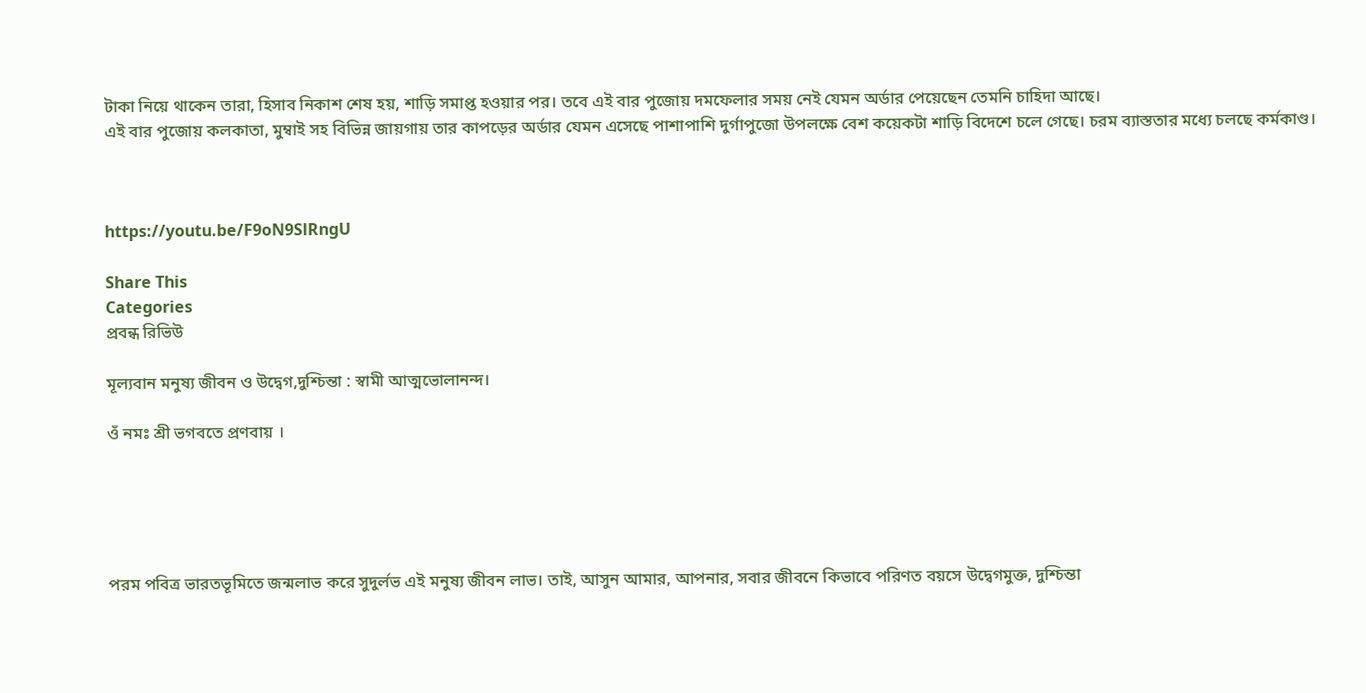টাকা নিয়ে থাকেন তারা, হিসাব নিকাশ শেষ হয়, শাড়ি সমাপ্ত হওয়ার পর। তবে এই বার পুজোয় দমফেলার সময় নেই যেমন অর্ডার পেয়েছেন তেমনি চাহিদা আছে।
এই বার পুজোয় কলকাতা, মুম্বাই সহ বিভিন্ন জায়গায় তার কাপড়ের অর্ডার যেমন এসেছে পাশাপাশি দুর্গাপুজো উপলক্ষে বেশ কয়েকটা শাড়ি বিদেশে চলে গেছে। চরম ব্যাস্ততার মধ্যে চলছে কর্মকাণ্ড।



https://youtu.be/F9oN9SlRngU

Share This
Categories
প্রবন্ধ রিভিউ

মূল্যবান মনুষ্য জীবন ও উদ্বেগ,দুশ্চিন্তা : স্বামী আত্মভোলানন্দ।

ওঁ নমঃ শ্রী ভগবতে প্রণবায় ।





পরম পবিত্র ভারতভূমিতে জন্মলাভ করে সুদুর্লভ এই মনুষ্য জীবন লাভ। তাই, আসুন আমার, আপনার, সবার জীবনে কিভাবে পরিণত বয়সে উদ্বেগমুক্ত, দুশ্চিন্তা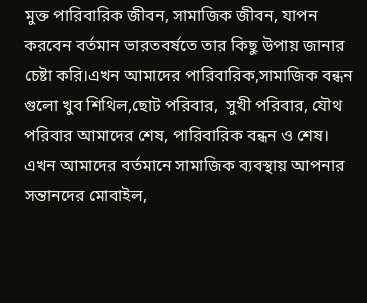মুক্ত পারিবারিক জীবন, সামাজিক জীবন, যাপন করবেন বর্তমান ভারতবর্ষতে তার কিছু উপায় জানার চেষ্টা করি।এখন আমাদের পারিবারিক,সামাজিক বন্ধন গুলো খুব শিথিল,ছোট পরিবার,  সুখী পরিবার, যৌথ পরিবার আমাদের শেষ, পারিবারিক বন্ধন ও শেষ। এখন আমাদের বর্তমানে সামাজিক ব্যবস্থায় আপনার
সন্তানদের মোবাইল,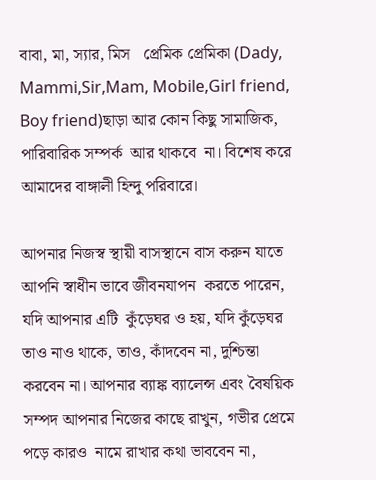বাবা, মা, স্যার, মিস   প্রেমিক প্রেমিকা (Dady, Mammi,Sir,Mam, Mobile,Girl friend, Boy friend)ছাড়া আর কোন কিছু সামাজিক, পারিবারিক সম্পর্ক  আর থাকবে  না। বিশেষ করে আমাদের বাঙ্গালী হিন্দু পরিবারে।

আপনার নিজস্ব স্থায়ী বাসস্থানে বাস করুন যাতে আপনি স্বাধীন ভাবে জীবনযাপন  করতে পারেন, যদি আপনার এটি  কুঁড়েঘর ও হয়, যদি কুঁড়েঘর তাও নাও থাকে, তাও, কাঁদবেন না, দুশ্চিন্তা করবেন না। আপনার ব্যাঙ্ক ব্যালেন্স এবং বৈষয়িক সম্পদ আপনার নিজের কাছে রাখুন, গভীর প্রেমে পড়ে কারও  নামে রাখার কথা ভাববেন না,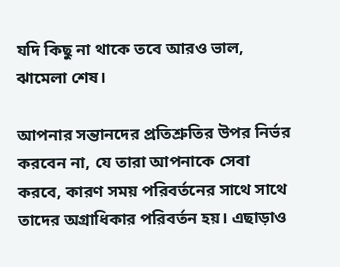যদি কিছু না থাকে তবে আরও ভাল, ঝামেলা শেষ।

আপনার সন্তানদের প্রতিশ্রুতির উপর নির্ভর করবেন না, যে তারা আপনাকে সেবা করবে, কারণ সময় পরিবর্তনের সাথে সাথে তাদের অগ্রাধিকার পরিবর্তন হয়। এছাড়াও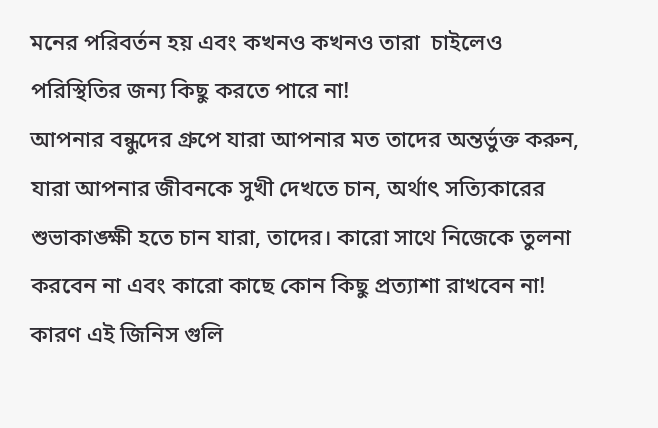মনের পরিবর্তন হয় এবং কখনও কখনও তারা  চাইলেও পরিস্থিতির জন্য কিছু করতে পারে না!
আপনার বন্ধুদের গ্রুপে যারা আপনার মত তাদের অন্তর্ভুক্ত করুন,  যারা আপনার জীবনকে সুখী দেখতে চান, অর্থাৎ সত্যিকারের শুভাকাঙ্ক্ষী হতে চান যারা, তাদের। কারো সাথে নিজেকে তুলনা করবেন না এবং কারো কাছে কোন কিছু প্রত্যাশা রাখবেন না! কারণ এই জিনিস গুলি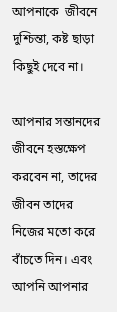আপনাকে  জীবনে দুশ্চিন্তা, কষ্ট ছাড়া কিছুই দেবে না।

আপনার সন্তানদের জীবনে হস্তক্ষেপ করবেন না, তাদের জীবন তাদের নিজের মতো করে বাঁচতে দিন। এবং আপনি আপনার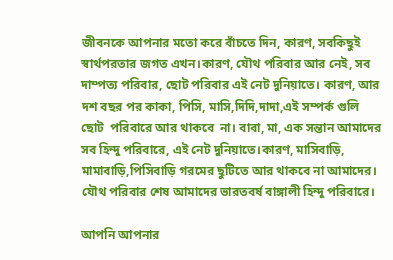জীবনকে আপনার মতো করে বাঁচতে দিন, কারণ, সবকিছুই স্বার্থপরতার জগত এখন।কারণ, যৌথ পরিবার আর নেই, সব দাম্পত্য পরিবার, ছোট পরিবার এই নেট দুনিয়াতে। কারণ, আর দশ বছর পর কাকা, পিসি, মাসি,দিদি,দাদা,এই সম্পর্ক গুলি ছোট  পরিবারে আর থাকবে  না। বাবা, মা, এক সন্তান আমাদের সব হিন্দু পরিবারে, এই নেট দুনিয়াতে।কারণ, মাসিবাড়ি, মামাবাড়ি,পিসিবাড়ি গরমের ছুটিতে আর থাকবে না আমাদের। যৌথ পরিবার শেষ আমাদের ভারতবর্ষ বাঙ্গালী হিন্দু পরিবারে।

আপনি আপনার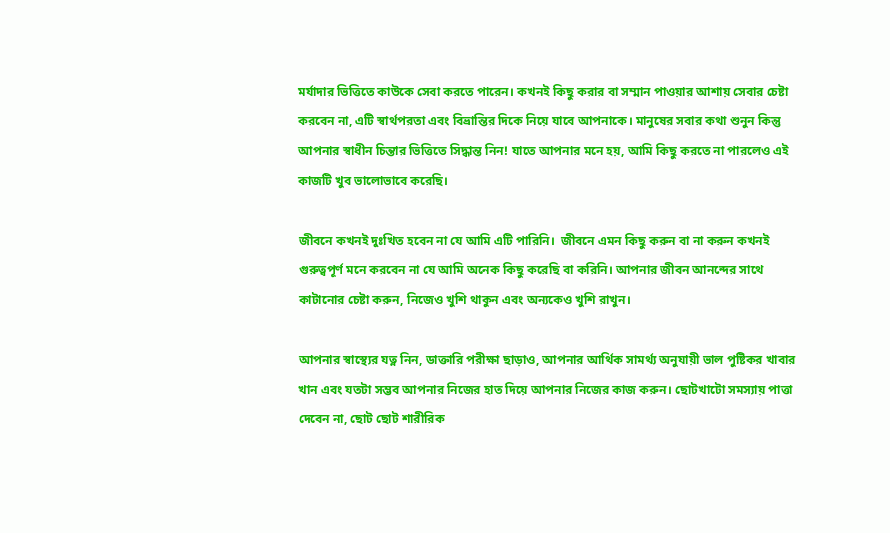মর্যাদার ভিত্তিতে কাউকে সেবা করতে পারেন। কখনই কিছু করার বা সম্মান পাওয়ার আশায় সেবার চেষ্টা করবেন না, এটি স্বার্থপরতা এবং বিভ্রান্তির দিকে নিয়ে যাবে আপনাকে। মানুষের সবার কথা শুনুন কিন্তু আপনার স্বাধীন চিন্তার ভিত্তিতে সিদ্ধান্ত নিন! যাতে আপনার মনে হয়, আমি কিছু করতে না পারলেও এই কাজটি খুব ভালোভাবে করেছি।

জীবনে কখনই দুঃখিত হবেন না যে আমি এটি পারিনি।  জীবনে এমন কিছু করুন বা না করুন কখনই গুরুত্বপূর্ণ মনে করবেন না যে আমি অনেক কিছু করেছি বা করিনি। আপনার জীবন আনন্দের সাথে কাটানোর চেষ্টা করুন, নিজেও খুশি থাকুন এবং অন্যকেও খুশি রাখুন।

আপনার স্বাস্থ্যের যত্ন নিন, ডাক্তারি পরীক্ষা ছাড়াও, আপনার আর্থিক সামর্থ্য অনুযায়ী ভাল পুষ্টিকর খাবার খান এবং যতটা সম্ভব আপনার নিজের হাত দিয়ে আপনার নিজের কাজ করুন। ছোটখাটো সমস্যায় পাত্তা দেবেন না, ছোট ছোট শারীরিক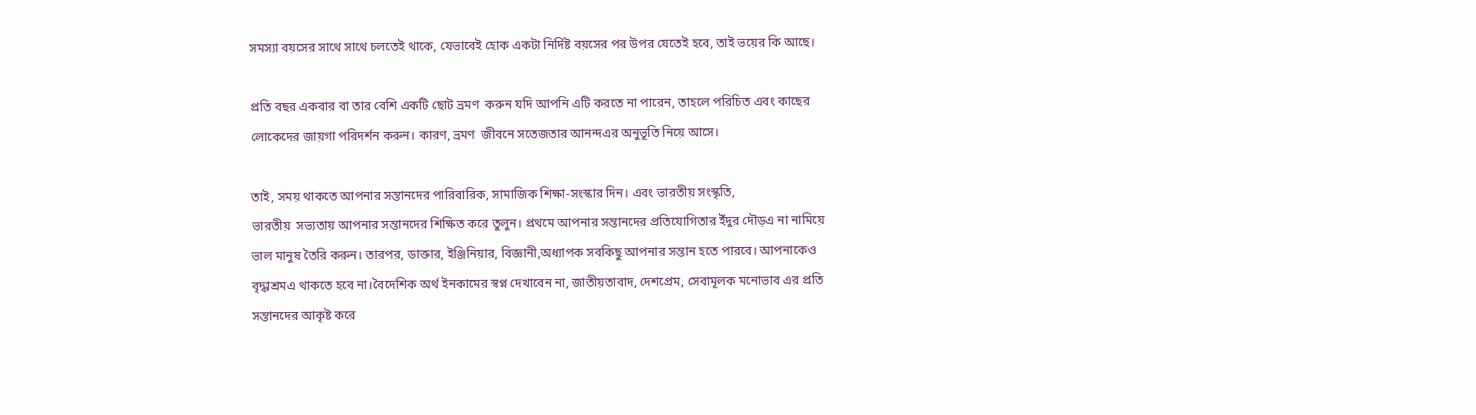সমস্যা বয়সের সাথে সাথে চলতেই থাকে, যেভাবেই হোক একটা নির্দিষ্ট বয়সের পর উপর যেতেই হবে, তাই ভয়ের কি আছে।

প্রতি বছর একবার বা তার বেশি একটি ছোট ভ্রমণ  করুন যদি আপনি এটি করতে না পারেন, তাহলে পরিচিত এবং কাছের লোকেদের জায়গা পরিদর্শন করুন। কারণ, ভ্রমণ  জীবনে সতেজতার আনন্দএর অনুভূতি নিয়ে আসে।

তাই, সময় থাকতে আপনার সন্তানদের পারিবারিক, সামাজিক শিক্ষা-সংস্কার দিন। এবং ভারতীয় সংস্কৃতি,
ভারতীয়  সভ্যতায় আপনার সন্তানদের শিক্ষিত করে তুলুন। প্রথমে আপনার সন্তানদের প্রতিযোগিতার ইঁদুর দৌড়এ না নামিয়ে ভাল মানুষ তৈরি করুন। তারপর, ডাক্তার, ইঞ্জিনিয়ার, বিজ্ঞানী,অধ্যাপক সবকিছু আপনার সন্তান হতে পারবে। আপনাকেও বৃদ্ধাশ্রমএ থাকতে হবে না।বৈদেশিক অর্থ ইনকামের স্বপ্ন দেখাবেন না, জাতীয়তাবাদ, দেশপ্রেম, সেবামূলক মনোভাব এর প্রতি সন্তানদের আকৃষ্ট করে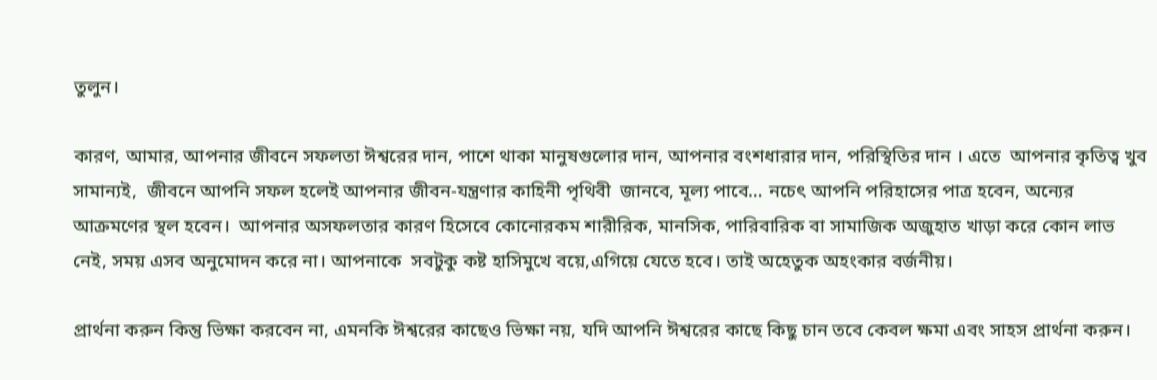তুলুন।

কারণ, আমার, আপনার জীবনে সফলতা ঈশ্বরের দান, পাশে থাকা মানুষগুলোর দান, আপনার বংশধারার দান, পরিস্থিতির দান । এতে  আপনার কৃতিত্ব খুব সামান্যই,  জীবনে আপনি সফল হলেই আপনার জীবন-যন্ত্রণার কাহিনী পৃথিবী  জানবে, মূল্য পাবে… নচেৎ আপনি পরিহাসের পাত্র হবেন, অন্যের আক্রমণের স্থল হবেন।  আপনার অসফলতার কারণ হিসেবে কোনোরকম শারীরিক, মানসিক, পারিবারিক বা সামাজিক অজুহাত খাড়া করে কোন লাভ নেই, সময় এসব অনুমোদন করে না। আপনাকে  সবটুকু কষ্ট হাসিমুখে বয়ে,এগিয়ে যেতে হবে। তাই অহেতুক অহংকার বর্জনীয়।

প্রার্থনা করুন কিন্তু ভিক্ষা করবেন না, এমনকি ঈশ্বরের কাছেও ভিক্ষা নয়, যদি আপনি ঈশ্বরের কাছে কিছু চান তবে কেবল ক্ষমা এবং সাহস প্রার্থনা করুন।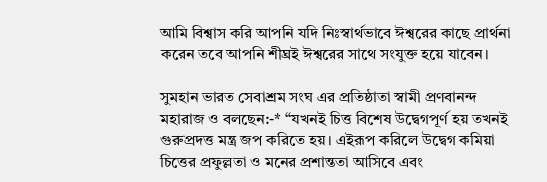আমি বিশ্বাস করি আপনি যদি নিঃস্বার্থভাবে ঈশ্বরের কাছে প্রার্থনা করেন তবে আপনি শীঘ্রই ঈশ্বরের সাথে সংযুক্ত হয়ে যাবেন।

সুমহান ভারত সেবাশ্রম সংঘ এর প্রতিষ্ঠাতা স্বামী প্রণবানন্দ  মহারাজ ও বলছেন:-* “যখনই চিত্ত বিশেষ উদ্বেগপূর্ণ হয় তখনই গুরুপ্রদত্ত মন্ত্র জপ করিতে হয়। এইরূপ করিলে উদ্বেগ কমিয়া চিত্তের প্রফুল্লতা ও মনের প্রশান্ততা আসিবে এবং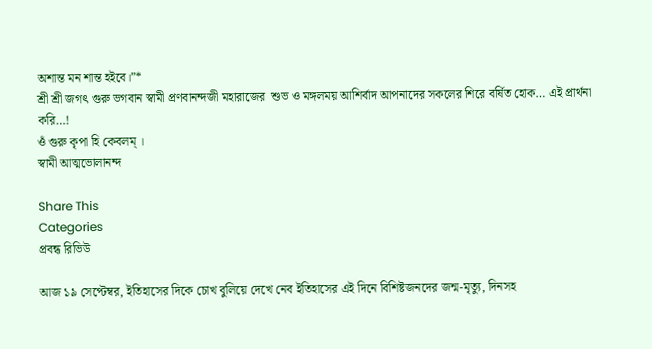অশান্ত মন শান্ত হইবে।”*
শ্রী শ্রী জগৎ গুরু ভগবান স্বামী প্রণবানন্দজী মহারাজের  শুভ ও মঙ্গলময় আশির্বাদ আপনাদের সকলের শিরে বর্ষিত হোক… এই প্রার্থনা করি…!
ওঁ গুরু কৃপা হি কেবলম্ ।
স্বামী আত্মভোলানন্দ

Share This
Categories
প্রবন্ধ রিভিউ

আজ ১৯ সেপ্টেম্বর, ইতিহাসের দিকে চোখ বুলিয়ে দেখে নেব ইতিহাসের এই দিনে বিশিষ্টজনদের জন্ম-মৃত্যু, দিনসহ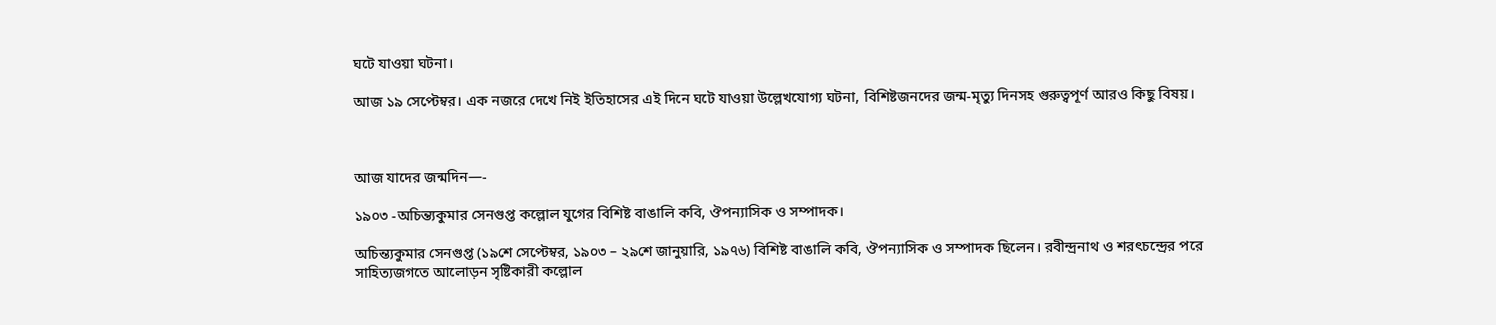ঘটে যাওয়া ঘটনা।

আজ ১৯ সেপ্টেম্বর। এক নজরে দেখে নিই ইতিহাসের এই দিনে ঘটে যাওয়া উল্লেখযোগ্য ঘটনা, বিশিষ্টজনদের জন্ম-মৃত্যু দিনসহ গুরুত্বপূর্ণ আরও কিছু বিষয়।



আজ যাদের জন্মদিন—-

১৯০৩ -অচিন্ত্যকুমার সেনগুপ্ত কল্লোল যুগের বিশিষ্ট বাঙালি কবি, ঔপন্যাসিক ও সম্পাদক।

অচিন্ত্যকুমার সেনগুপ্ত (১৯শে সেপ্টেম্বর, ১৯০৩ – ২৯শে জানুয়ারি, ১৯৭৬) বিশিষ্ট বাঙালি কবি, ঔপন্যাসিক ও সম্পাদক ছিলেন। রবীন্দ্রনাথ ও শরৎচন্দ্রের পরে সাহিত্যজগতে আলোড়ন সৃষ্টিকারী কল্লোল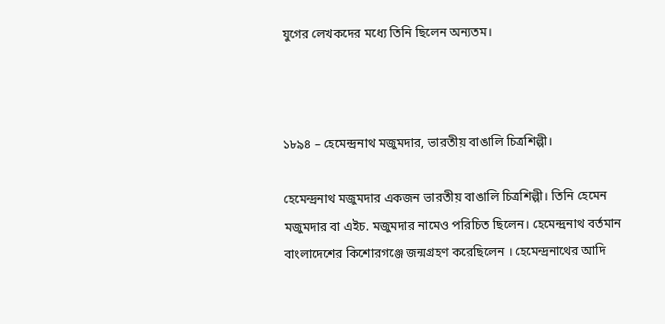যুগের লেখকদের মধ্যে তিনি ছিলেন অন্যতম।



১৮৯৪ – হেমেন্দ্রনাথ মজুমদার, ভারতীয় বাঙালি চিত্রশিল্পী।

হেমেন্দ্রনাথ মজুমদার একজন ভারতীয় বাঙালি চিত্রশিল্পী। তিনি হেমেন মজুমদার বা এইচ. মজুমদার নামেও পরিচিত ছিলেন। হেমেন্দ্রনাথ বর্তমান বাংলাদেশের কিশোরগঞ্জে জন্মগ্রহণ করেছিলেন । হেমেন্দ্রনাথের আদি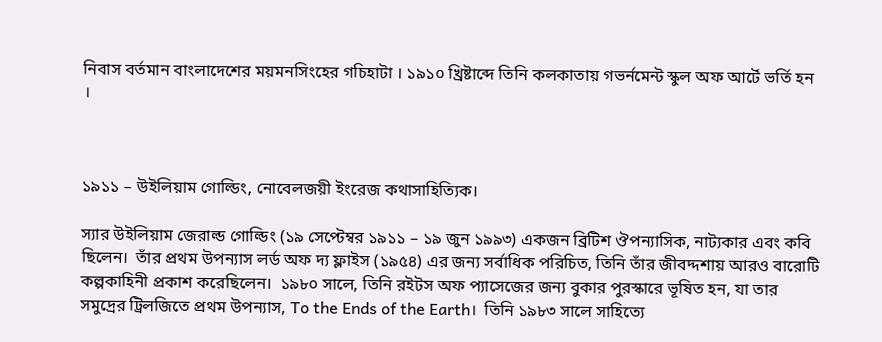নিবাস বর্তমান বাংলাদেশের ময়মনসিংহের গচিহাটা । ১৯১০ খ্রিষ্টাব্দে তিনি কলকাতায় গভর্নমেন্ট স্কুল অফ আর্টে ভর্তি হন ।



১৯১১ – উইলিয়াম গোল্ডিং, নোবেলজয়ী ইংরেজ কথাসাহিত্যিক।

স্যার উইলিয়াম জেরাল্ড গোল্ডিং (১৯ সেপ্টেম্বর ১৯১১ – ১৯ জুন ১৯৯৩) একজন ব্রিটিশ ঔপন্যাসিক, নাট্যকার এবং কবি ছিলেন।  তাঁর প্রথম উপন্যাস লর্ড অফ দ্য ফ্লাইস (১৯৫৪) এর জন্য সর্বাধিক পরিচিত, তিনি তাঁর জীবদ্দশায় আরও বারোটি কল্পকাহিনী প্রকাশ করেছিলেন।  ১৯৮০ সালে, তিনি রইটস অফ প্যাসেজের জন্য বুকার পুরস্কারে ভূষিত হন, যা তার সমুদ্রের ট্রিলজিতে প্রথম উপন্যাস, To the Ends of the Earth।  তিনি ১৯৮৩ সালে সাহিত্যে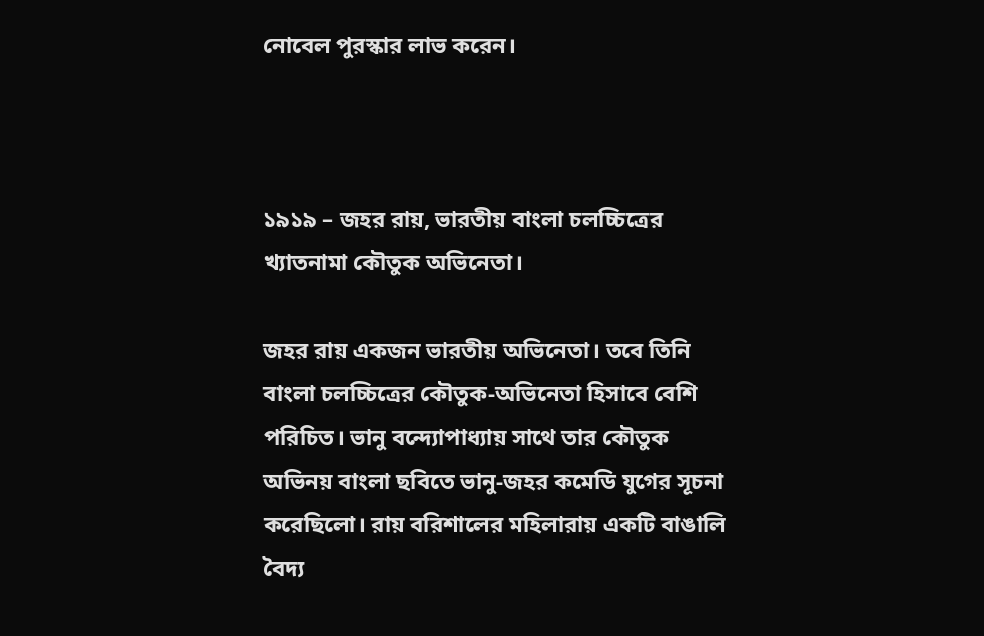নোবেল পুরস্কার লাভ করেন।



১৯১৯ – জহর রায়, ভারতীয় বাংলা চলচ্চিত্রের খ্যাতনামা কৌতুক অভিনেতা।

জহর রায় একজন ভারতীয় অভিনেতা। তবে তিনি বাংলা চলচ্চিত্রের কৌতুক-অভিনেতা হিসাবে বেশি পরিচিত। ভানু বন্দ্যোপাধ্যায় সাথে তার কৌতুক অভিনয় বাংলা ছবিতে ভানু-জহর কমেডি যুগের সূচনা করেছিলো। রায় বরিশালের মহিলারায় একটি বাঙালি বৈদ্য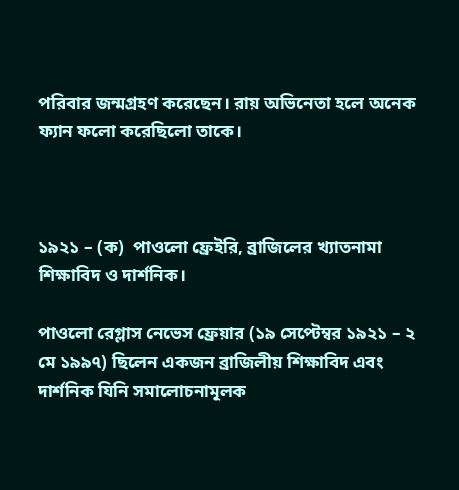পরিবার জন্মগ্রহণ করেছেন। রায় অভিনেতা হলে অনেক ফ্যান ফলো করেছিলো তাকে।



১৯২১ – (ক)  পাওলো ফ্রেইরি, ব্রাজিলের খ্যাতনামা শিক্ষাবিদ ও দার্শনিক।

পাওলো রেগ্লাস নেভেস ফ্রেয়ার (১৯ সেপ্টেম্বর ১৯২১ – ২ মে ১৯৯৭) ছিলেন একজন ব্রাজিলীয় শিক্ষাবিদ এবং দার্শনিক যিনি সমালোচনামূলক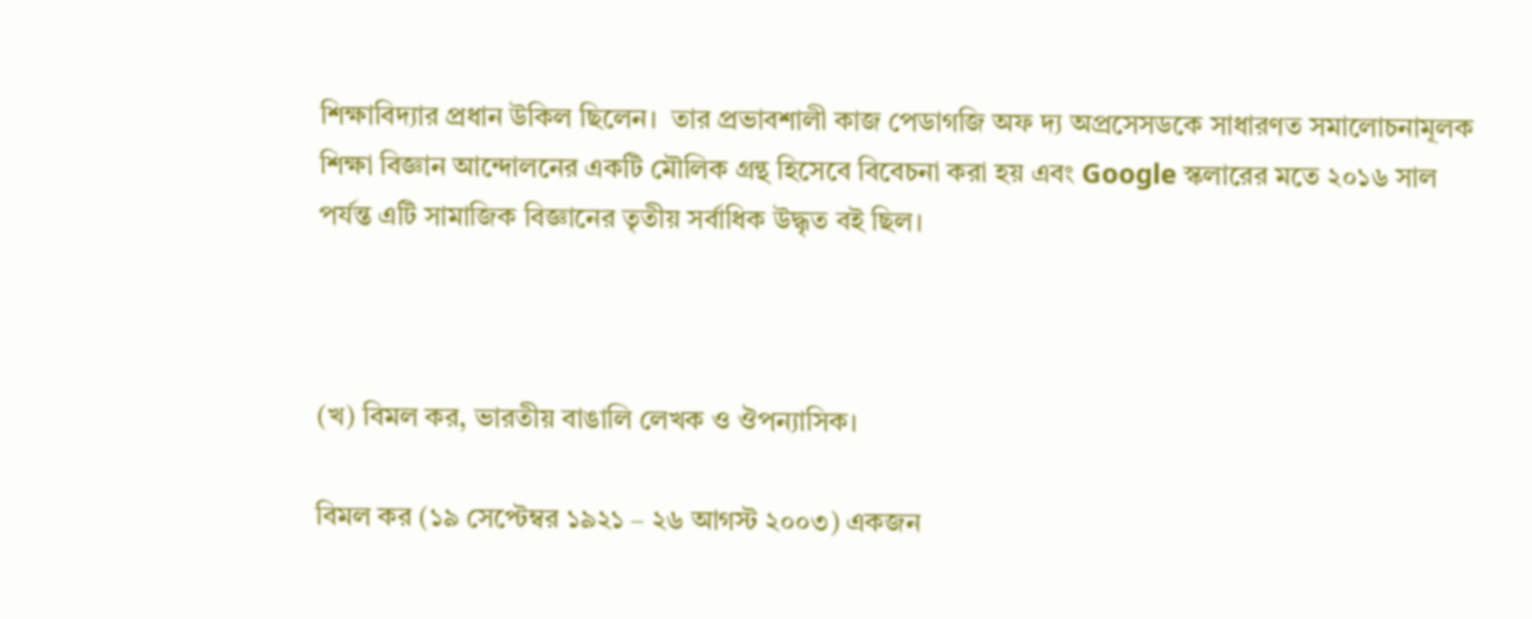শিক্ষাবিদ্যার প্রধান উকিল ছিলেন।  তার প্রভাবশালী কাজ পেডাগজি অফ দ্য অপ্রসেসডকে সাধারণত সমালোচনামূলক শিক্ষা বিজ্ঞান আন্দোলনের একটি মৌলিক গ্রন্থ হিসেবে বিবেচনা করা হয় এবং Google স্কলারের মতে ২০১৬ সাল পর্যন্ত এটি সামাজিক বিজ্ঞানের তৃতীয় সর্বাধিক উদ্ধৃত বই ছিল।



(খ) বিমল কর, ভারতীয় বাঙালি লেখক ও ঔপন্যাসিক।

বিমল কর (১৯ সেপ্টেম্বর ১৯২১ – ২৬ আগস্ট ২০০৩) একজন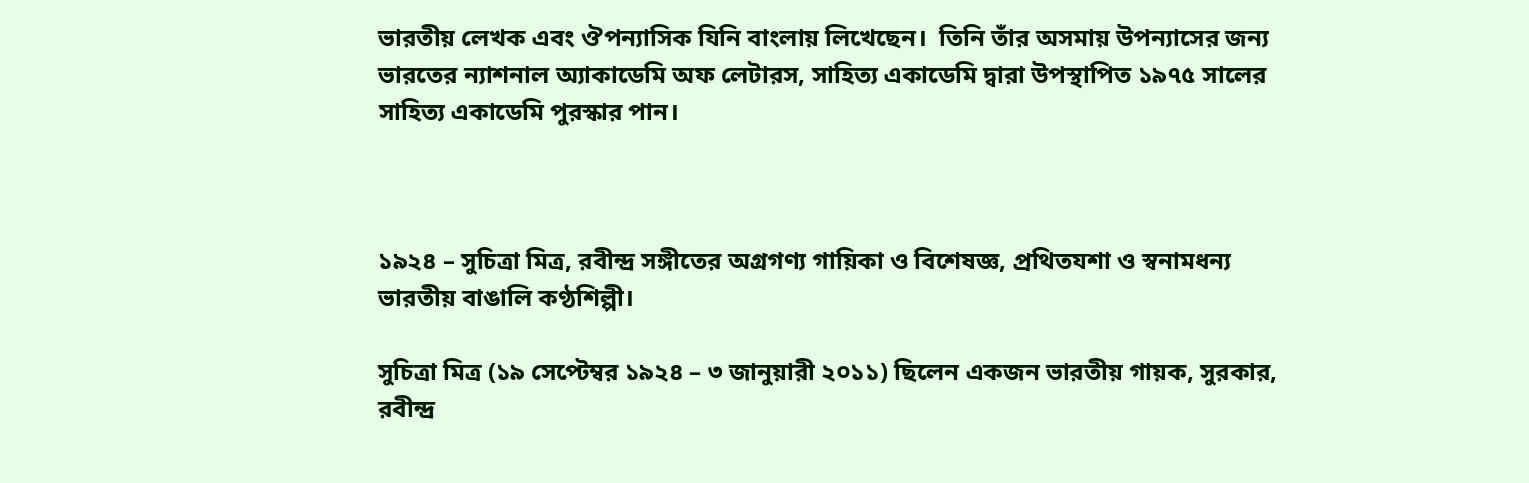ভারতীয় লেখক এবং ঔপন্যাসিক যিনি বাংলায় লিখেছেন।  তিনি তাঁর অসমায় উপন্যাসের জন্য ভারতের ন্যাশনাল অ্যাকাডেমি অফ লেটারস, সাহিত্য একাডেমি দ্বারা উপস্থাপিত ১৯৭৫ সালের সাহিত্য একাডেমি পুরস্কার পান।



১৯২৪ – সুচিত্রা মিত্র, রবীন্দ্র সঙ্গীতের অগ্রগণ্য গায়িকা ও বিশেষজ্ঞ, প্রথিতযশা ও স্বনামধন্য ভারতীয় বাঙালি কণ্ঠশিল্পী।

সুচিত্রা মিত্র (১৯ সেপ্টেম্বর ১৯২৪ – ৩ জানুয়ারী ২০১১) ছিলেন একজন ভারতীয় গায়ক, সুরকার, রবীন্দ্র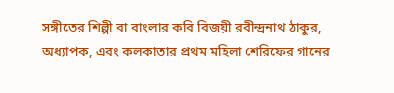সঙ্গীতের শিল্পী বা বাংলার কবি বিজয়ী রবীন্দ্রনাথ ঠাকুর, অধ্যাপক, এবং কলকাতার প্রথম মহিলা শেরিফের গানের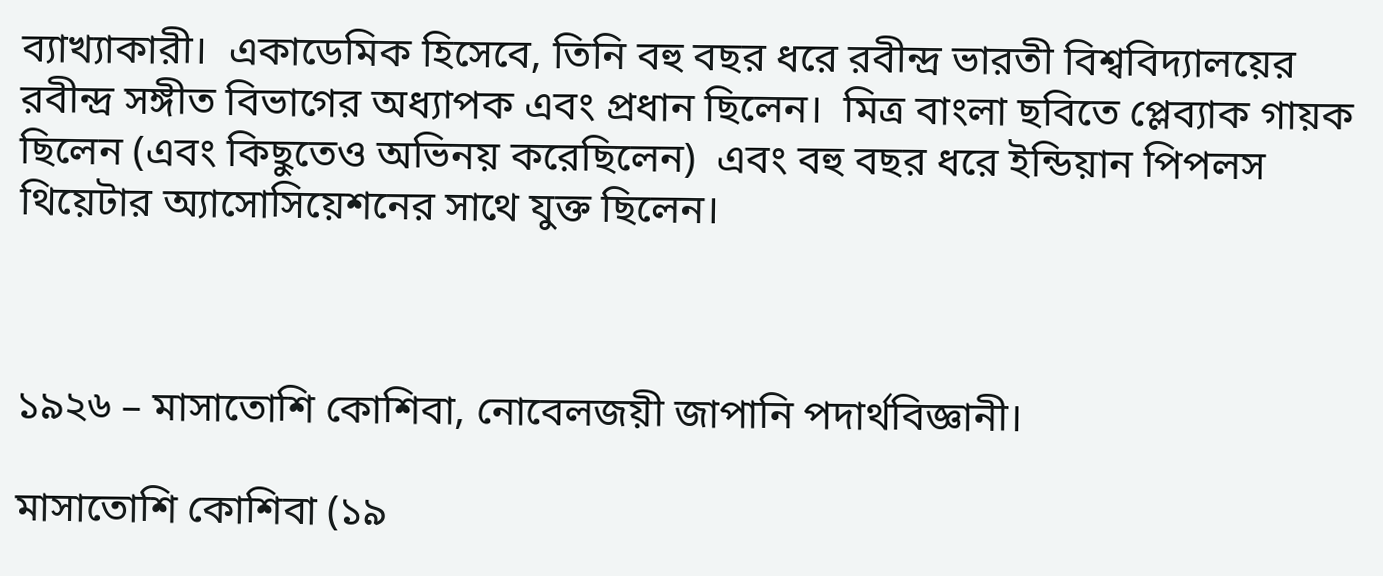ব্যাখ্যাকারী।  একাডেমিক হিসেবে, তিনি বহু বছর ধরে রবীন্দ্র ভারতী বিশ্ববিদ্যালয়ের রবীন্দ্র সঙ্গীত বিভাগের অধ্যাপক এবং প্রধান ছিলেন।  মিত্র বাংলা ছবিতে প্লেব্যাক গায়ক ছিলেন (এবং কিছুতেও অভিনয় করেছিলেন)  এবং বহু বছর ধরে ইন্ডিয়ান পিপলস থিয়েটার অ্যাসোসিয়েশনের সাথে যুক্ত ছিলেন।



১৯২৬ – মাসাতোশি কোশিবা, নোবেলজয়ী জাপানি পদার্থবিজ্ঞানী।

মাসাতোশি কোশিবা (১৯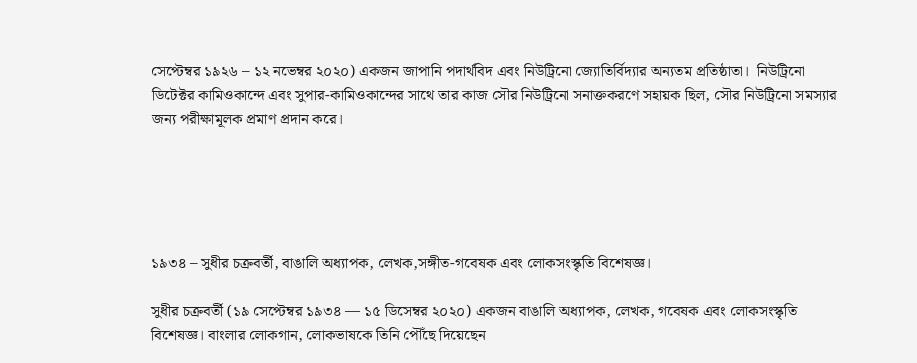সেপ্টেম্বর ১৯২৬ – ১২ নভেম্বর ২০২০) একজন জাপানি পদার্থবিদ এবং নিউট্রিনো জ্যোতির্বিদ্যার অন্যতম প্রতিষ্ঠাতা।  নিউট্রিনো ডিটেক্টর কামিওকান্দে এবং সুপার-কামিওকান্দের সাথে তার কাজ সৌর নিউট্রিনো সনাক্তকরণে সহায়ক ছিল, সৌর নিউট্রিনো সমস্যার জন্য পরীক্ষামূলক প্রমাণ প্রদান করে।





১৯৩৪ – সুধীর চক্রবর্তী, বাঙালি অধ্যাপক, লেখক,সঙ্গীত-গবেষক এবং লোকসংস্কৃতি বিশেষজ্ঞ।

সুধীর চক্রবর্তী (১৯ সেপ্টেম্বর ১৯৩৪ — ১৫ ডিসেম্বর ২০২০) একজন বাঙালি অধ্যাপক, লেখক, গবেষক এবং লোকসংস্কৃতি বিশেষজ্ঞ। বাংলার লোকগান, লোকভাষকে তিনি পৌঁছে দিয়েছেন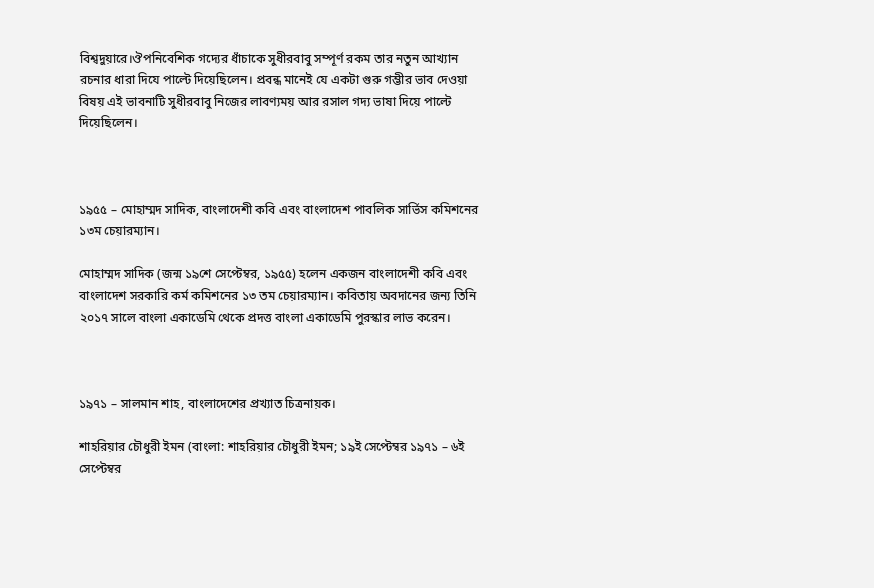বিশ্বদুয়ারে।ঔপনিবেশিক গদ্যের ধাঁচাকে সুধীরবাবু সম্পূর্ণ রকম তার নতুন আখ্যান রচনার ধারা দিযে পাল্টে দিয়েছিলেন। প্রবন্ধ মানেই যে একটা গুরু গম্ভীর ভাব দেওয়া বিষয় এই ভাবনাটি সুধীরবাবু নিজের লাবণ্যময় আর রসাল গদ্য ভাষা দিয়ে পাল্টে দিয়েছিলেন।



১৯৫৫ – মোহাম্মদ সাদিক, বাংলাদেশী কবি এবং বাংলাদেশ পাবলিক সার্ভিস কমিশনের ১৩ম চেয়ারম্যান।

মোহাম্মদ সাদিক (জন্ম ১৯শে সেপ্টেম্বর, ১৯৫৫) হলেন একজন বাংলাদেশী কবি এবং বাংলাদেশ সরকারি কর্ম কমিশনের ১৩ তম চেয়ারম্যান। কবিতায় অবদানের জন্য তিনি ২০১৭ সালে বাংলা একাডেমি থেকে প্রদত্ত বাংলা একাডেমি পুরস্কার লাভ করেন।



১৯৭১ – সালমান শাহ, বাংলাদেশের প্রখ্যাত চিত্রনায়ক।

শাহরিয়ার চৌধুরী ইমন (বাংলা: শাহরিয়ার চৌধুরী ইমন; ১৯ই সেপ্টেম্বর ১৯৭১ – ৬ই সেপ্টেম্বর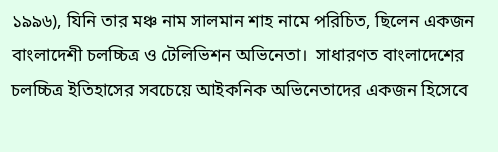১৯৯৬), যিনি তার মঞ্চ নাম সালমান শাহ নামে পরিচিত, ছিলেন একজন বাংলাদেশী চলচ্চিত্র ও টেলিভিশন অভিনেতা।  সাধারণত বাংলাদেশের চলচ্চিত্র ইতিহাসের সবচেয়ে আইকনিক অভিনেতাদের একজন হিসেবে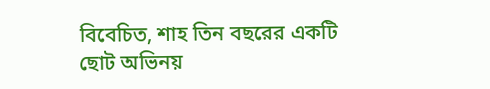বিবেচিত, শাহ তিন বছরের একটি ছোট অভিনয়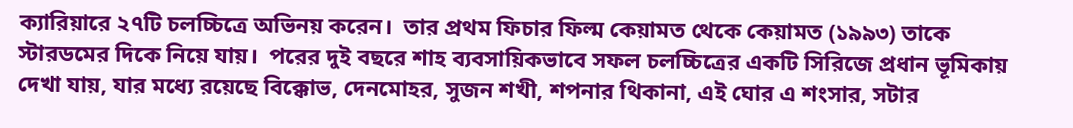ক্যারিয়ারে ২৭টি চলচ্চিত্রে অভিনয় করেন।  তার প্রথম ফিচার ফিল্ম কেয়ামত থেকে কেয়ামত (১৯৯৩) তাকে স্টারডমের দিকে নিয়ে যায়।  পরের দুই বছরে শাহ ব্যবসায়িকভাবে সফল চলচ্চিত্রের একটি সিরিজে প্রধান ভূমিকায় দেখা যায়, যার মধ্যে রয়েছে বিক্কোভ, দেনমোহর, সুজন শখী, শপনার থিকানা, এই ঘোর এ শংসার, সটার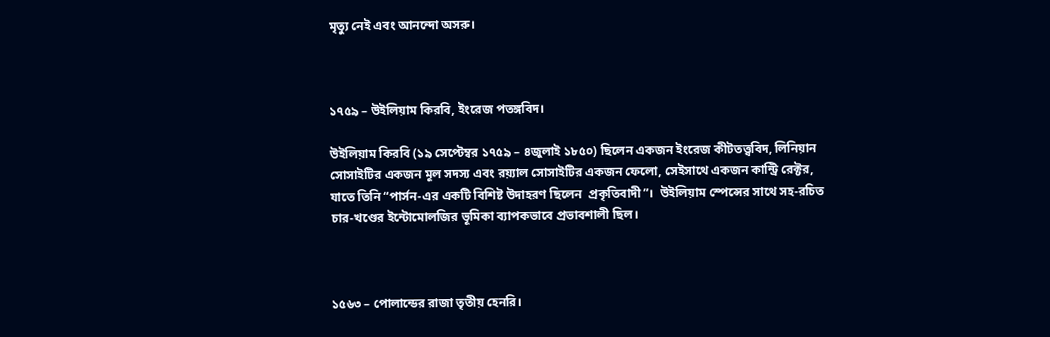মৃত্যু নেই এবং আনন্দো অসরু।



১৭৫৯ – উইলিয়াম কিরবি, ইংরেজ পতঙ্গবিদ।

উইলিয়াম কিরবি (১৯ সেপ্টেম্বর ১৭৫৯ – ৪জুলাই ১৮৫০) ছিলেন একজন ইংরেজ কীটতত্ত্ববিদ, লিনিয়ান সোসাইটির একজন মূল সদস্য এবং রয়্যাল সোসাইটির একজন ফেলো, সেইসাথে একজন কান্ট্রি রেক্টর, যাতে তিনি “পার্সন-এর একটি বিশিষ্ট উদাহরণ ছিলেন  প্রকৃতিবাদী”।  উইলিয়াম স্পেন্সের সাথে সহ-রচিত চার-খণ্ডের ইন্টোমোলজির ভূমিকা ব্যাপকভাবে প্রভাবশালী ছিল।



১৫৬৩ – পোলান্ডের রাজা তৃতীয় হেনরি।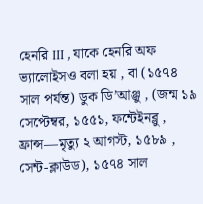হেনরি III , যাকে হেনরি অফ ভ্যালোইসও বলা হয় , বা (১৫৭৪ সাল পর্যন্ত) ডুক ডি’আঞ্জু , (জন্ম ১৯ সেপ্টেম্বর, ১৫৫১, ফন্টেইনব্লু , ফ্রান্স—মৃত্যু ২ আগস্ট, ১৫৮৯ , সেন্ট-ক্লাউড), ১৫৭৪ সাল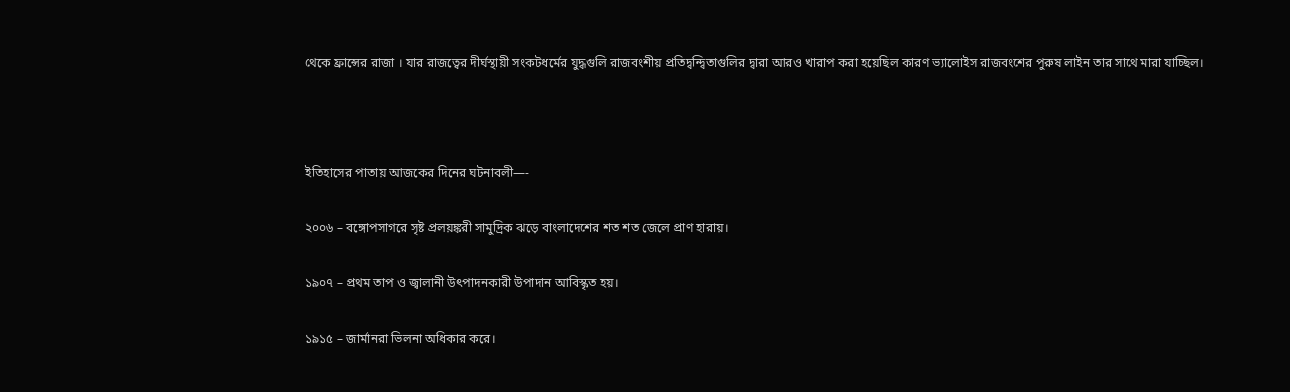থেকে ফ্রান্সের রাজা । যার রাজত্বের দীর্ঘস্থায়ী সংকটধর্মের যুদ্ধগুলি রাজবংশীয় প্রতিদ্বন্দ্বিতাগুলির দ্বারা আরও খারাপ করা হয়েছিল কারণ ভ্যালোইস রাজবংশের পুরুষ লাইন তার সাথে মারা যাচ্ছিল।



ইতিহাসের পাতায় আজকের দিনের ঘটনাবলী—-

২০০৬ – বঙ্গোপসাগরে সৃষ্ট প্রলয়ঙ্করী সামুদ্রিক ঝড়ে বাংলাদেশের শত শত জেলে প্রাণ হারায়।

১৯০৭ – প্রথম তাপ ও জ্বালানী উৎপাদনকারী উপাদান আবিস্কৃত হয়।

১৯১৫ – জার্মানরা ভিলনা অধিকার করে।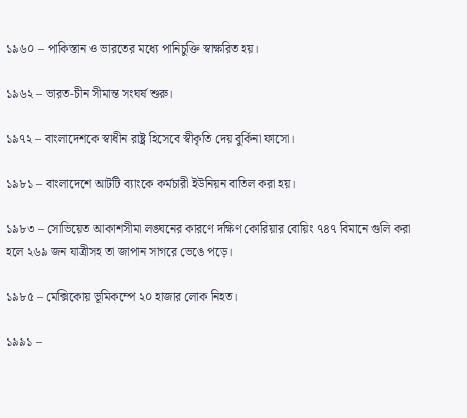১৯৬০ – পাকিস্তান ও ভারতের মধ্যে পানিচুক্তি স্বাক্ষরিত হয়।

১৯৬২ – ভারত-চীন সীমান্ত সংঘর্ষ শুরু।

১৯৭২ – বাংলাদেশকে স্বাধীন রাষ্ট্র হিসেবে স্বীকৃতি দেয় বুর্কিনা ফাসো।

১৯৮১ – বাংলাদেশে আটটি ব্যাংকে কর্মচারী ইউনিয়ন বাতিল করা হয়।

১৯৮৩ – সোভিয়েত আকাশসীমা লঙ্ঘনের কারণে দক্ষিণ কোরিয়ার বোয়িং ৭৪৭ বিমানে গুলি করা হলে ২৬৯ জন যাত্রীসহ তা জাপান সাগরে ভেঙে পড়ে।

১৯৮৫ – মেক্সিকোয় ভূমিকম্পে ২০ হাজার লোক নিহত।

১৯৯১ –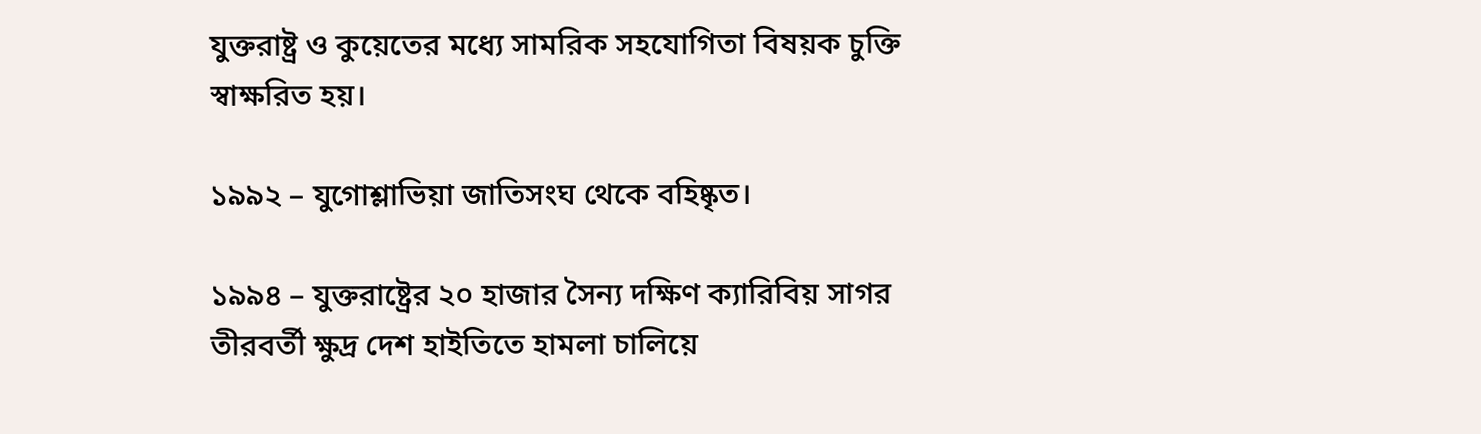যুক্তরাষ্ট্র ও কুয়েতের মধ্যে সামরিক সহযোগিতা বিষয়ক চুক্তি স্বাক্ষরিত হয়।

১৯৯২ – যুগোশ্লাভিয়া জাতিসংঘ থেকে বহিষ্কৃত।

১৯৯৪ – যুক্তরাষ্ট্রের ২০ হাজার সৈন্য দক্ষিণ ক্যারিবিয় সাগর তীরবর্তী ক্ষুদ্র দেশ হাইতিতে হামলা চালিয়ে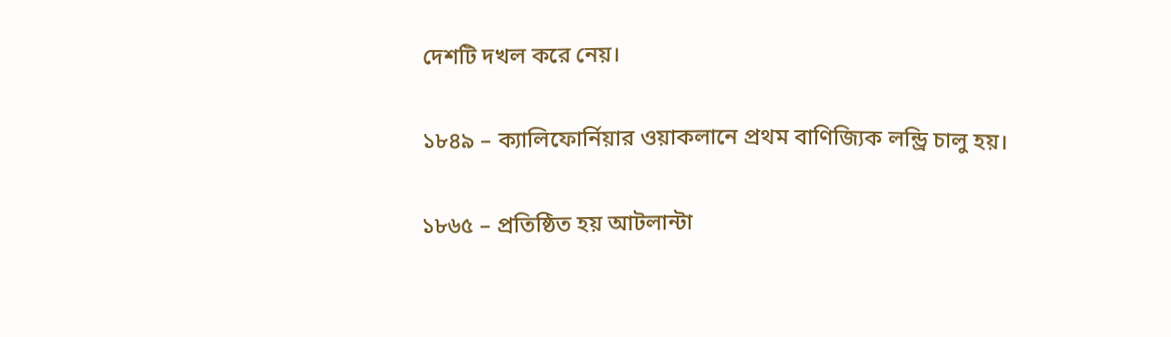দেশটি দখল করে নেয়।

১৮৪৯ – ক্যালিফোর্নিয়ার ওয়াকলানে প্রথম বাণিজ্যিক লন্ড্রি চালু হয়।

১৮৬৫ – প্রতিষ্ঠিত হয় আটলান্টা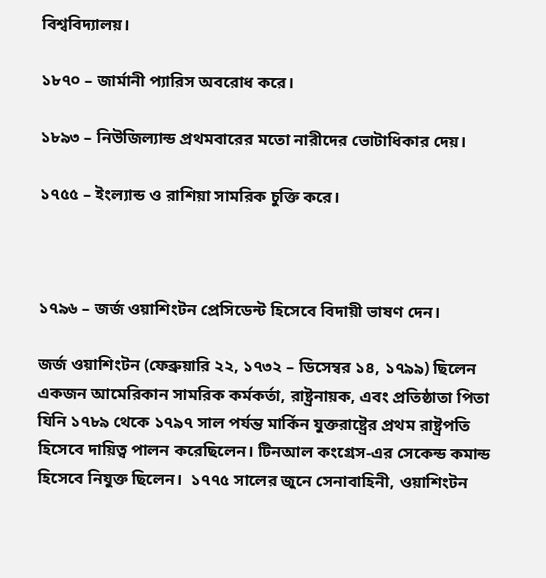বিশ্ববিদ্যালয়।

১৮৭০ – জার্মানী প্যারিস অবরোধ করে।

১৮৯৩ – নিউজিল্যান্ড প্রথমবারের মতো নারীদের ভোটাধিকার দেয়।

১৭৫৫ – ইংল্যান্ড ও রাশিয়া সামরিক চুক্তি করে।



১৭৯৬ – জর্জ ওয়াশিংটন প্রেসিডেন্ট হিসেবে বিদায়ী ভাষণ দেন।

জর্জ ওয়াশিংটন (ফেব্রুয়ারি ২২, ১৭৩২ – ডিসেম্বর ১৪, ১৭৯৯) ছিলেন একজন আমেরিকান সামরিক কর্মকর্তা, রাষ্ট্রনায়ক, এবং প্রতিষ্ঠাতা পিতা যিনি ১৭৮৯ থেকে ১৭৯৭ সাল পর্যন্ত মার্কিন যুক্তরাষ্ট্রের প্রথম রাষ্ট্রপতি হিসেবে দায়িত্ব পালন করেছিলেন। টিনআল কংগ্রেস-এর সেকেন্ড কমান্ড হিসেবে নিযুক্ত ছিলেন।  ১৭৭৫ সালের জুনে সেনাবাহিনী, ওয়াশিংটন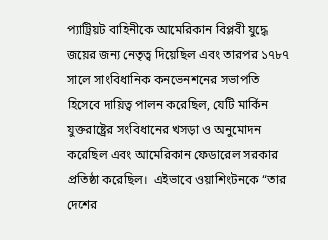প্যাট্রিয়ট বাহিনীকে আমেরিকান বিপ্লবী যুদ্ধে জয়ের জন্য নেতৃত্ব দিয়েছিল এবং তারপর ১৭৮৭ সালে সাংবিধানিক কনভেনশনের সভাপতি হিসেবে দায়িত্ব পালন করেছিল, যেটি মার্কিন যুক্তরাষ্ট্রের সংবিধানের খসড়া ও অনুমোদন করেছিল এবং আমেরিকান ফেডারেল সরকার প্রতিষ্ঠা করেছিল।  এইভাবে ওয়াশিংটনকে “তার দেশের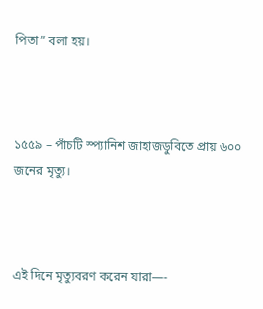পিতা” বলা হয়।



১৫৫৯ – পাঁচটি স্প্যানিশ জাহাজডুবিতে প্রায় ৬০০ জনের মৃত্যু।



এই দিনে মৃত্যুবরণ করেন যারা—-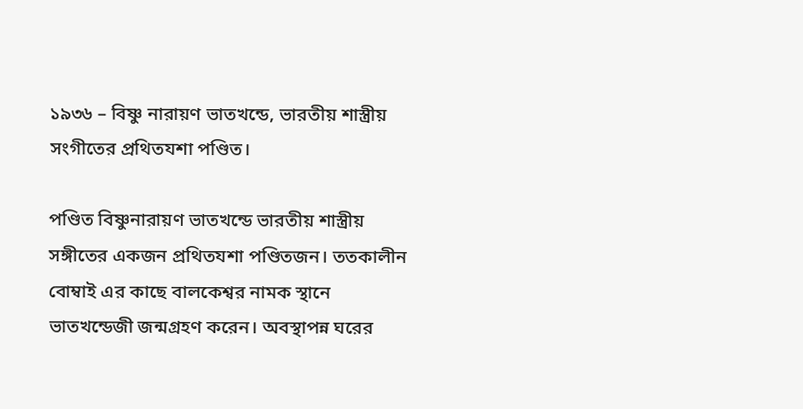১৯৩৬ – বিষ্ণু নারায়ণ ভাতখন্ডে, ভারতীয় শাস্ত্রীয় সংগীতের প্রথিতযশা পণ্ডিত।

পণ্ডিত বিষ্ণুনারায়ণ ভাতখন্ডে ভারতীয় শাস্ত্রীয় সঙ্গীতের একজন প্রথিতযশা পণ্ডিতজন। ততকালীন বোম্বাই এর কাছে বালকেশ্বর নামক স্থানে ভাতখন্ডেজী জন্মগ্রহণ করেন। অবস্থাপন্ন ঘরের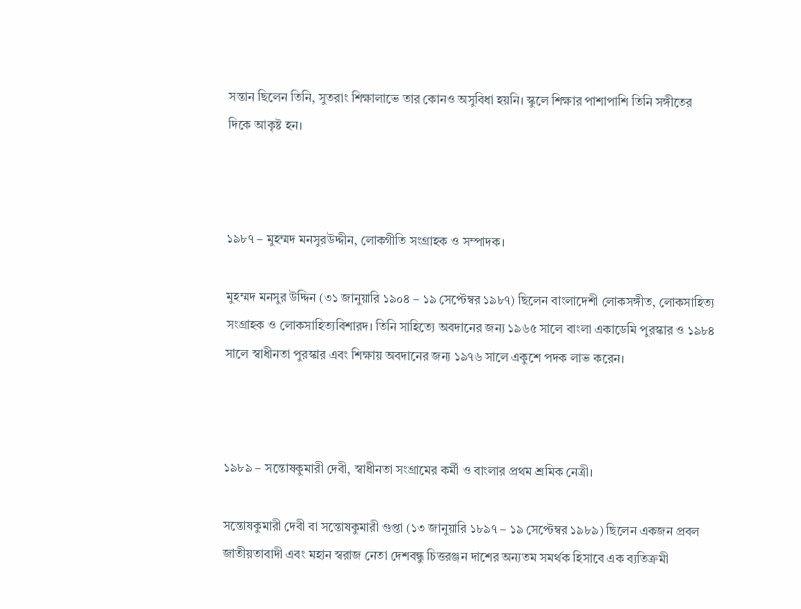সন্তান ছিলেন তিনি, সুতরাং শিক্ষালাভে তার কোনও অসুবিধা হয়নি। স্কুলে শিক্ষার পাশাপাশি তিনি সঙ্গীতের দিকে আকৃষ্ট হন।



১৯৮৭ – মুহম্মদ মনসুরউদ্দীন, লোকগীতি সংগ্রাহক ও সম্পাদক।

মুহম্মদ মনসুর উদ্দিন (৩১ জানুয়ারি ১৯০৪ – ১৯ সেপ্টেম্বর ১৯৮৭) ছিলেন বাংলাদেশী লোকসঙ্গীত, লোকসাহিত্য সংগ্রাহক ও লোকসাহিত্যবিশারদ। তিনি সাহিত্যে অবদানের জন্য ১৯৬৫ সালে বাংলা একাডেমি পুরস্কার ও ১৯৮৪ সালে স্বাধীনতা পুরস্কার এবং শিক্ষায় অবদানের জন্য ১৯৭৬ সালে একুশে পদক লাভ করেন।



১৯৮৯ – সন্তোষকুমারী দেবী, স্বাধীনতা সংগ্রামের কর্মী ও বাংলার প্রথম শ্রমিক নেত্রী।

সন্তোষকুমারী দেবী বা সন্তোষকুমারী গুপ্তা (১৩ জানুয়ারি ১৮৯৭ – ১৯ সেপ্টেম্বর ১৯৮৯) ছিলেন একজন প্রবল জাতীয়তাবাদী এবং মহান স্বরাজ নেতা দেশবন্ধু চিত্তরঞ্জন দাশের অন্যতম সমর্থক হিসাবে এক ব্যতিক্রমী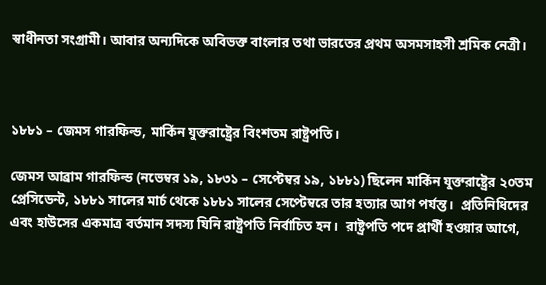স্বাধীনতা সংগ্রামী। আবার অন্যদিকে অবিভক্ত বাংলার তথা ভারতের প্রথম অসমসাহসী শ্রমিক নেত্রী।



১৮৮১ – জেমস গারফিল্ড, মার্কিন যুক্তরাষ্ট্রের বিংশতম রাষ্ট্রপতি।

জেমস আব্রাম গারফিল্ড (নভেম্বর ১৯, ১৮৩১ – সেপ্টেম্বর ১৯, ১৮৮১) ছিলেন মার্কিন যুক্তরাষ্ট্রের ২০তম প্রেসিডেন্ট, ১৮৮১ সালের মার্চ থেকে ১৮৮১ সালের সেপ্টেম্বরে তার হত্যার আগ পর্যন্ত।  প্রতিনিধিদের এবং হাউসের একমাত্র বর্তমান সদস্য যিনি রাষ্ট্রপতি নির্বাচিত হন।  রাষ্ট্রপতি পদে প্রার্থী হওয়ার আগে,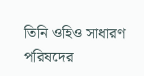তিনি ওহিও সাধারণ পরিষদের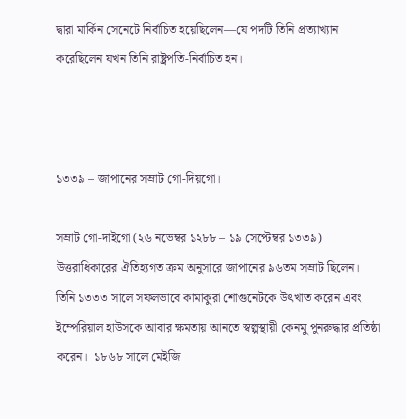দ্বারা মার্কিন সেনেটে নির্বাচিত হয়েছিলেন—যে পদটি তিনি প্রত্যাখ্যান করেছিলেন যখন তিনি রাষ্ট্রপতি-নির্বাচিত হন।



১৩৩৯ – জাপানের সম্রাট গো-দিয়গো।

সম্রাট গো-দাইগো (২৬ নভেম্বর ১২৮৮ – ১৯ সেপ্টেম্বর ১৩৩৯) উত্তরাধিকারের ঐতিহ্যগত ক্রম অনুসারে জাপানের ৯৬তম সম্রাট ছিলেন।  তিনি ১৩৩৩ সালে সফলভাবে কামাকুরা শোগুনেটকে উৎখাত করেন এবং ইম্পেরিয়াল হাউসকে আবার ক্ষমতায় আনতে স্বল্পস্থায়ী কেনমু পুনরুদ্ধার প্রতিষ্ঠা করেন।  ১৮৬৮ সালে মেইজি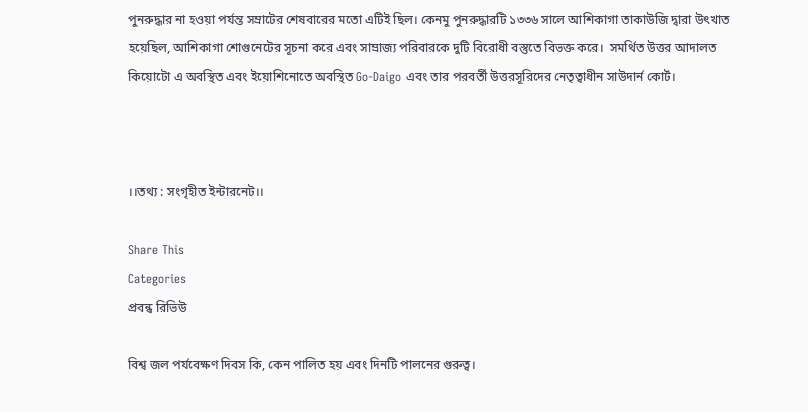পুনরুদ্ধার না হওয়া পর্যন্ত সম্রাটের শেষবারের মতো এটিই ছিল। কেনমু পুনরুদ্ধারটি ১৩৩৬ সালে আশিকাগা তাকাউজি দ্বারা উৎখাত হয়েছিল, আশিকাগা শোগুনেটের সূচনা করে এবং সাম্রাজ্য পরিবারকে দুটি বিরোধী বস্তুতে বিভক্ত করে।  সমর্থিত উত্তর আদালত কিয়োটো এ অবস্থিত এবং ইয়োশিনোতে অবস্থিত Go-Daigo এবং তার পরবর্তী উত্তরসূরিদের নেতৃত্বাধীন সাউদার্ন কোর্ট।



।।তথ্য : সংগৃহীত ইন্টারনেট।।

Share This
Categories
প্রবন্ধ রিভিউ

বিশ্ব জল পর্যবেক্ষণ দিবস কি, কেন পালিত হয় এবং দিনটি পালনের গুরুত্ব।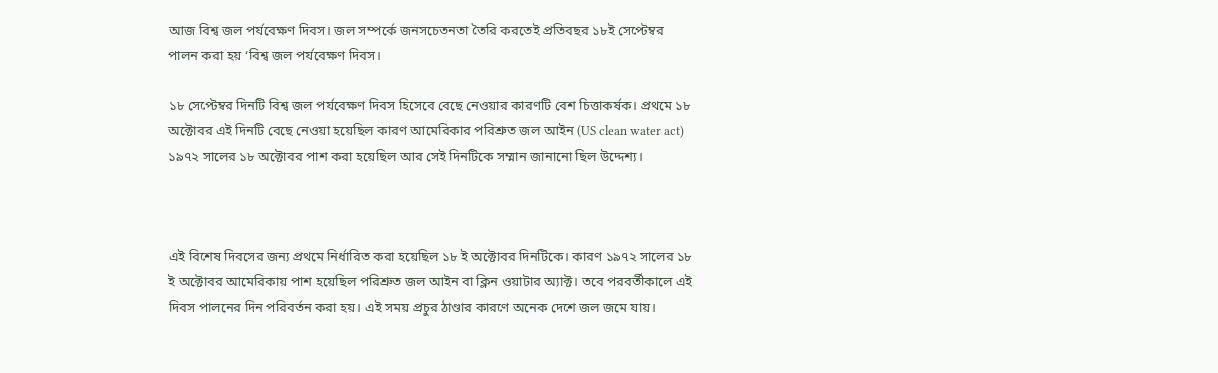আজ বিশ্ব জল পর্যবেক্ষণ দিবস। জল সম্পর্কে জনসচেতনতা তৈরি করতেই প্রতিবছর ১৮ই সেপ্টেম্বর পালন করা হয় ‘বিশ্ব জল পর্যবেক্ষণ দিবস।

১৮ সেপ্টেম্বর দিনটি বিশ্ব জল পর্যবেক্ষণ দিবস হিসেবে বেছে নেওয়ার কারণটি বেশ চিত্তাকর্ষক। প্রথমে ১৮ অক্টোবর এই দিনটি বেছে নেওয়া হয়েছিল কারণ আমেরিকার পরিশ্রুত জল আইন (US clean water act) ১৯৭২ সালের ১৮ অক্টোবর পাশ করা হয়েছিল আর সেই দিনটিকে সম্মান জানানো ছিল উদ্দেশ্য।



এই বিশেষ দিবসের জন্য প্রথমে নির্ধারিত করা হয়েছিল ১৮ ই অক্টোবর দিনটিকে। কারণ ১৯৭২ সালের ১৮ ই অক্টোবর আমেরিকায় পাশ হয়েছিল পরিশ্রুত জল আইন বা ক্লিন ওয়াটার অ্যাক্ট। তবে পরবর্তীকালে এই দিবস পালনের দিন পরিবর্তন করা হয়। এই সময় প্রচুর ঠাণ্ডার কারণে অনেক দেশে জল জমে যায়।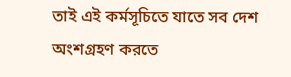তাই এই কর্মসূচিতে যাতে সব দেশ অংশগ্রহণ করতে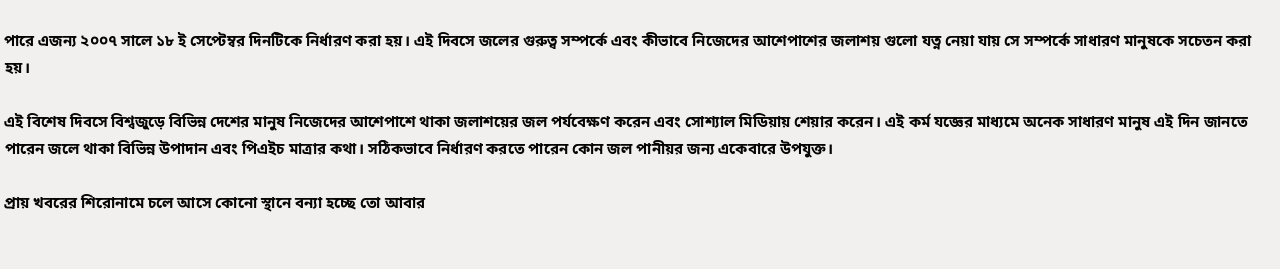পারে এজন্য ২০০৭ সালে ১৮ ই সেপ্টেম্বর দিনটিকে নির্ধারণ করা হয়। এই দিবসে জলের গুরুত্ব সম্পর্কে এবং কীভাবে নিজেদের আশেপাশের জলাশয় গুলো যত্ন নেয়া যায় সে সম্পর্কে সাধারণ মানুষকে সচেতন করা হয়।

এই বিশেষ দিবসে বিশ্বজুড়ে বিভিন্ন দেশের মানুষ নিজেদের আশেপাশে থাকা জলাশয়ের জল পর্যবেক্ষণ করেন এবং সোশ্যাল মিডিয়ায় শেয়ার করেন। এই কর্ম যজ্ঞের মাধ্যমে অনেক সাধারণ মানুষ এই দিন জানতে পারেন জলে থাকা বিভিন্ন উপাদান এবং পিএইচ মাত্রার কথা। সঠিকভাবে নির্ধারণ করতে পারেন কোন জল পানীয়র জন্য একেবারে উপযুক্ত।

প্রায় খবরের শিরোনামে চলে আসে কোনো স্থানে বন্যা হচ্ছে তো আবার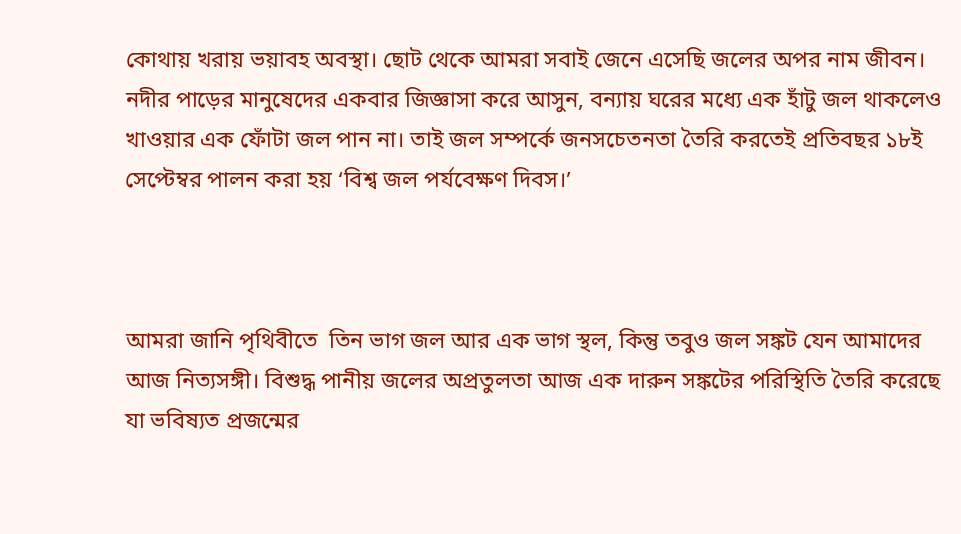কোথায় খরায় ভয়াবহ অবস্থা। ছোট থেকে আমরা সবাই জেনে এসেছি জলের অপর নাম জীবন। নদীর পাড়ের মানুষেদের একবার জিজ্ঞাসা করে আসুন, বন্যায় ঘরের মধ্যে এক হাঁটু জল থাকলেও খাওয়ার এক ফোঁটা জল পান না। তাই জল সম্পর্কে জনসচেতনতা তৈরি করতেই প্রতিবছর ১৮ই সেপ্টেম্বর পালন করা হয় ‘বিশ্ব জল পর্যবেক্ষণ দিবস।’



আমরা জানি পৃথিবীতে  তিন ভাগ জল আর এক ভাগ স্থল, কিন্তু তবুও জল সঙ্কট যেন আমাদের আজ নিত্যসঙ্গী। বিশুদ্ধ পানীয় জলের অপ্রতুলতা আজ এক দারুন সঙ্কটের পরিস্থিতি তৈরি করেছে যা ভবিষ্যত প্রজন্মের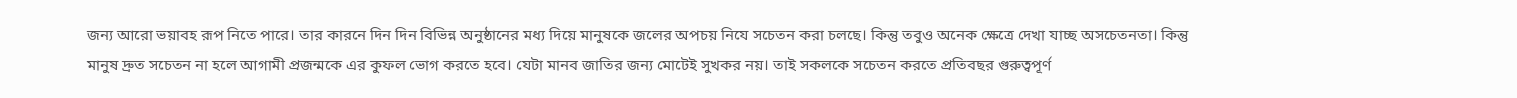জন্য আরো ভয়াবহ রূপ নিতে পারে। তার কারনে দিন দিন বিভিন্ন অনুষ্ঠানের মধ্য দিয়ে মানুষকে জলের অপচয় নিযে সচেতন করা চলছে। কিন্তু তবুও অনেক ক্ষেত্রে দেখা যাচ্ছ অসচেতনতা। কিন্তু মানুষ দ্রুত সচেতন না হলে আগামী প্রজন্মকে এর কুফল ভোগ করতে হবে। যেটা মানব জাতির জন্য মোটেই সুখকর নয়। তাই সকলকে সচেতন করতে প্রতিবছর গুরুত্বপূর্ণ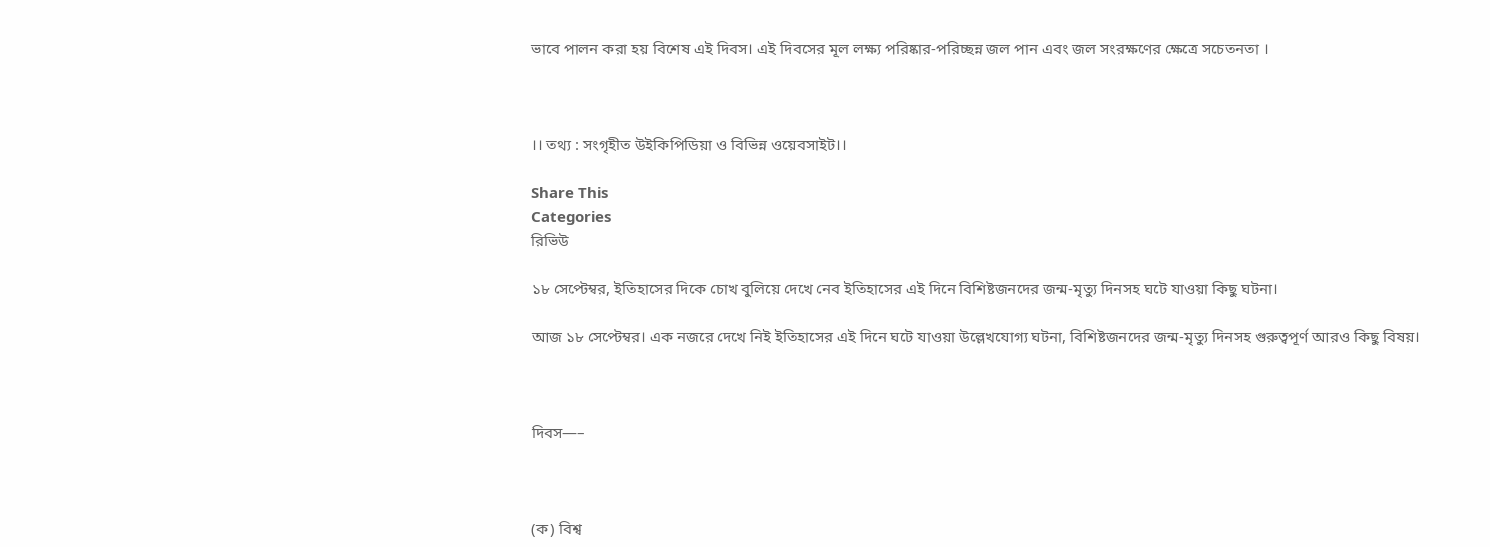ভাবে পালন করা হয় বিশেষ এই দিবস। এই দিবসের মূল লক্ষ্য পরিষ্কার-পরিচ্ছন্ন জল পান এবং জল সংরক্ষণের ক্ষেত্রে সচেতনতা ।



।। তথ্য : সংগৃহীত উইকিপিডিয়া ও বিভিন্ন ওয়েবসাইট।।

Share This
Categories
রিভিউ

১৮ সেপ্টেম্বর, ইতিহাসের দিকে চোখ বুলিয়ে দেখে নেব ইতিহাসের এই দিনে বিশিষ্টজনদের জন্ম-মৃত্যু দিনসহ ঘটে যাওয়া কিছু ঘটনা।

আজ ১৮ সেপ্টেম্বর। এক নজরে দেখে নিই ইতিহাসের এই দিনে ঘটে যাওয়া উল্লেখযোগ্য ঘটনা, বিশিষ্টজনদের জন্ম-মৃত্যু দিনসহ গুরুত্বপূর্ণ আরও কিছু বিষয়।



দিবস—–



(ক) বিশ্ব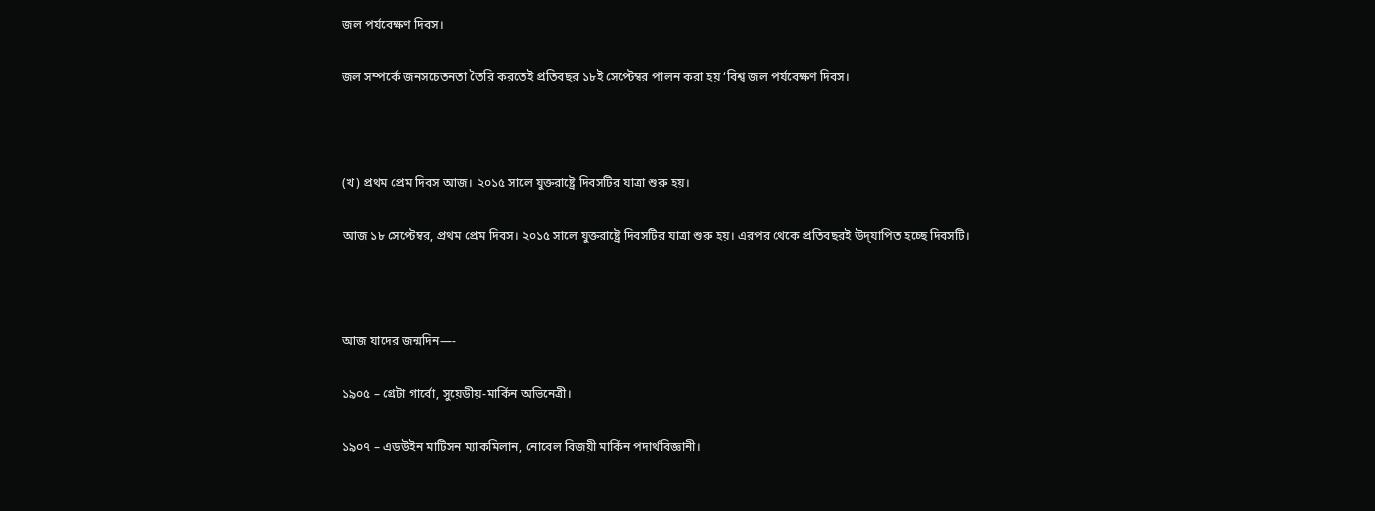জল পর্যবেক্ষণ দিবস।

জল সম্পর্কে জনসচেতনতা তৈরি করতেই প্রতিবছর ১৮ই সেপ্টেম্বর পালন করা হয় ‘বিশ্ব জল পর্যবেক্ষণ দিবস।



(খ) প্রথম প্রেম দিবস আজ। ২০১৫ সালে যুক্তরাষ্ট্রে দিবসটির যাত্রা শুরু হয়।

আজ ১৮ সেপ্টেম্বর, প্রথম প্রেম দিবস। ২০১৫ সালে যুক্তরাষ্ট্রে দিবসটির যাত্রা শুরু হয়। এরপর থেকে প্রতিবছরই উদ্‌যাপিত হচ্ছে দিবসটি।



আজ যাদের জন্মদিন—-

১৯০৫ – গ্রেটা গার্বো, সুয়েডীয়-মার্কিন অভিনেত্রী।

১৯০৭ – এডউইন মাটিসন ম্যাকমিলান, নোবেল বিজয়ী মার্কিন পদার্থবিজ্ঞানী।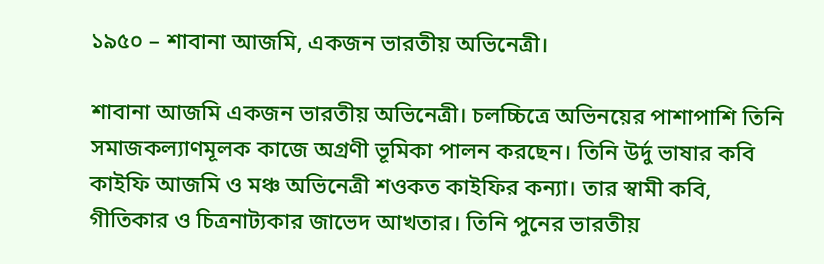১৯৫০ – শাবানা আজমি, একজন ভারতীয় অভিনেত্রী।

শাবানা আজমি একজন ভারতীয় অভিনেত্রী। চলচ্চিত্রে অভিনয়ের পাশাপাশি তিনি সমাজকল্যাণমূলক কাজে অগ্রণী ভূমিকা পালন করছেন। তিনি উর্দু ভাষার কবি কাইফি আজমি ও মঞ্চ অভিনেত্রী শওকত কাইফির কন্যা। তার স্বামী কবি, গীতিকার ও চিত্রনাট্যকার জাভেদ আখতার। তিনি পুনের ভারতীয়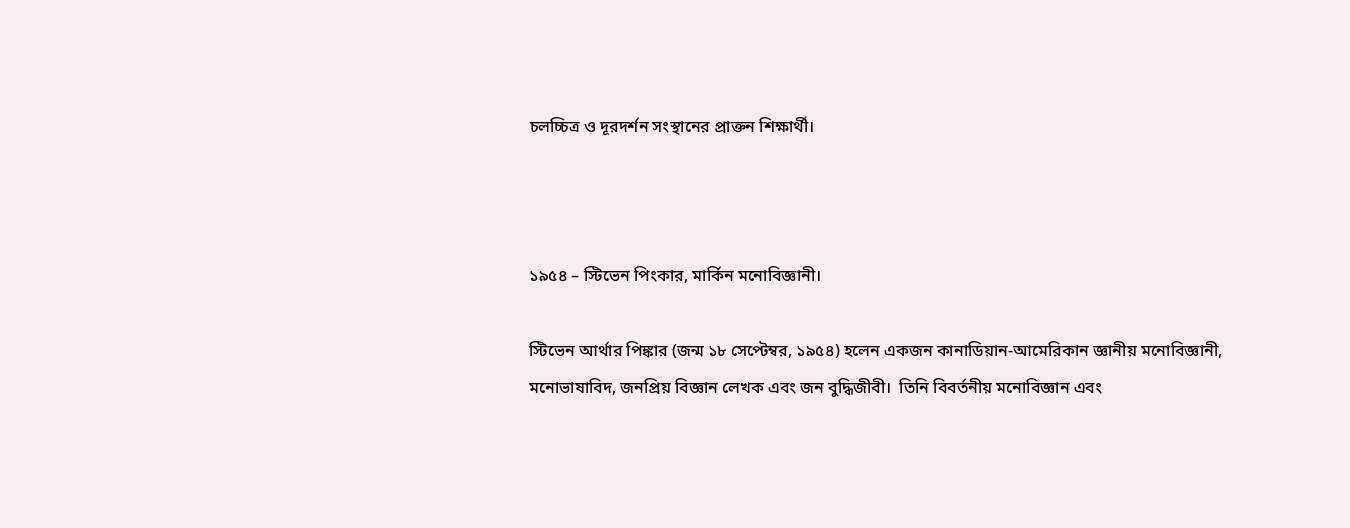চলচ্চিত্র ও দূরদর্শন সংস্থানের প্রাক্তন শিক্ষার্থী।



১৯৫৪ – স্টিভেন পিংকার, মার্কিন মনোবিজ্ঞানী।

স্টিভেন আর্থার পিঙ্কার (জন্ম ১৮ সেপ্টেম্বর, ১৯৫৪) হলেন একজন কানাডিয়ান-আমেরিকান জ্ঞানীয় মনোবিজ্ঞানী, মনোভাষাবিদ, জনপ্রিয় বিজ্ঞান লেখক এবং জন বুদ্ধিজীবী।  তিনি বিবর্তনীয় মনোবিজ্ঞান এবং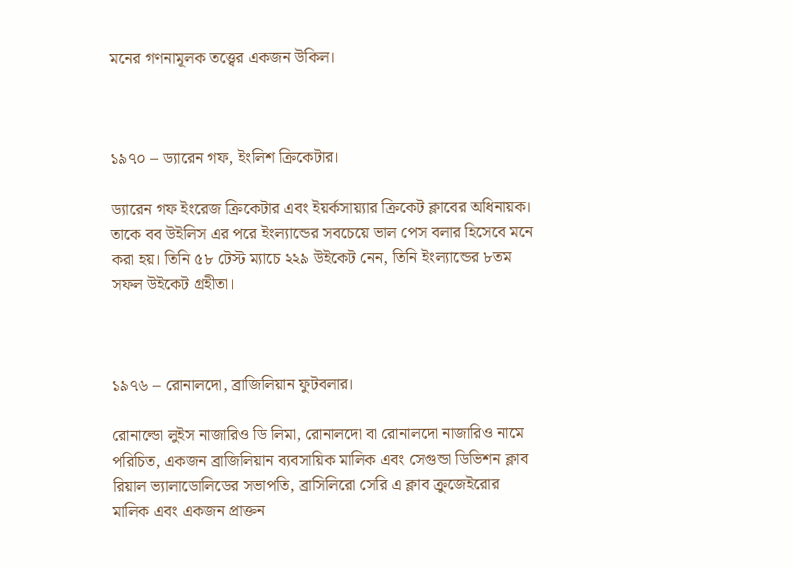মনের গণনামূলক তত্ত্বের একজন উকিল।



১৯৭০ – ড্যারেন গফ, ইংলিশ ক্রিকেটার।

ড্যারেন গফ ইংরেজ ক্রিকেটার এবং ইয়র্কসায়্যার ক্রিকেট ক্লাবের অধিনায়ক। তাকে বব উইলিস এর পরে ইংল্যান্ডের সবচেয়ে ভাল পেস বলার হিসেবে মনে করা হয়। তিনি ৫৮ টেস্ট ম্যাচে ২২৯ উইকেট নেন, তিনি ইংল্যান্ডের ৮তম সফল উইকেট গ্রহীতা।



১৯৭৬ – রোনালদো, ব্রাজিলিয়ান ফুটবলার।

রোনাল্ডো লুইস নাজারিও ডি লিমা, রোনালদো বা রোনালদো নাজারিও নামে পরিচিত, একজন ব্রাজিলিয়ান ব্যবসায়িক মালিক এবং সেগুন্ডা ডিভিশন ক্লাব রিয়াল ভ্যালাডোলিডের সভাপতি, ব্রাসিলিরো সেরি এ ক্লাব ক্রুজেইরোর মালিক এবং একজন প্রাক্তন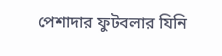পেশাদার ফুটবলার যিনি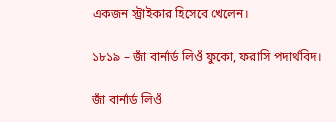একজন স্ট্রাইকার হিসেবে খেলেন।

১৮১৯ – জাঁ বার্নার্ড লিওঁ ফুকো, ফরাসি পদার্থবিদ।

জাঁ বার্নার্ড লিওঁ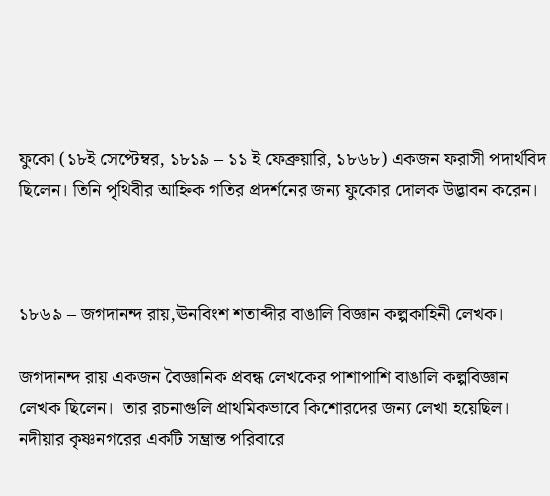ফুকো (১৮ই সেপ্টেম্বর, ১৮১৯ – ১১ ই ফেব্রুয়ারি, ১৮৬৮) একজন ফরাসী পদার্থবিদ ছিলেন। তিনি পৃথিবীর আহ্নিক গতির প্রদর্শনের জন্য ফুকোর দোলক উদ্ভাবন করেন।



১৮৬৯ – জগদানন্দ রায়,ঊনবিংশ শতাব্দীর বাঙালি বিজ্ঞান কল্পকাহিনী লেখক।

জগদানন্দ রায় একজন বৈজ্ঞানিক প্রবন্ধ লেখকের পাশাপাশি বাঙালি কল্পবিজ্ঞান লেখক ছিলেন।  তার রচনাগুলি প্রাথমিকভাবে কিশোরদের জন্য লেখা হয়েছিল।  নদীয়ার কৃষ্ণনগরের একটি সম্ভ্রান্ত পরিবারে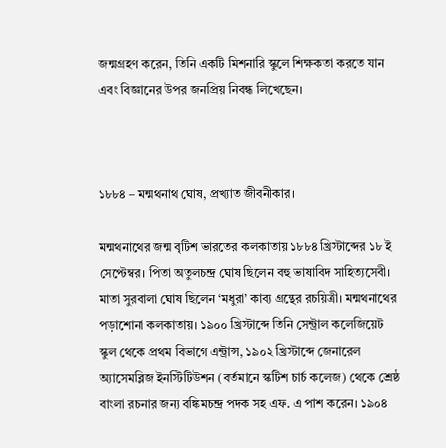জন্মগ্রহণ করেন, তিনি একটি মিশনারি স্কুলে শিক্ষকতা করতে যান এবং বিজ্ঞানের উপর জনপ্রিয় নিবন্ধ লিখেছেন।



১৮৮৪ – মন্মথনাথ ঘোষ, প্রখ্যাত জীবনীকার।

মন্মথনাথের জন্ম বৃটিশ ভারতের কলকাতায় ১৮৮৪ খ্রিস্টাব্দের ১৮ ই সেপ্টেম্বর। পিতা অতুলচন্দ্র ঘোষ ছিলেন বহু ভাষাবিদ সাহিত্যসেবী। মাতা সুরবালা ঘোষ ছিলেন ‘মধুরা’ কাব্য গ্রন্থের রচয়িত্রী। মন্মথনাথের পড়াশোনা কলকাতায়। ১৯০০ খ্রিস্টাব্দে তিনি সেন্ট্রাল কলেজিয়েট স্কুল থেকে প্রথম বিভাগে এন্ট্রান্স, ১৯০২ খ্রিস্টাব্দে জেনারেল অ্যাসেমব্লিজ ইনস্টিটিউশন (বর্তমানে স্কটিশ চার্চ কলেজ) থেকে শ্রেষ্ঠ বাংলা রচনার জন্য বঙ্কিমচন্দ্র পদক সহ এফ. এ পাশ করেন। ১৯০৪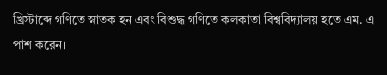খ্রিস্টাব্দে গণিতে স্নাতক হন এবং বিশুদ্ধ গণিতে কলকাতা বিশ্ববিদ্যালয় হতে এম. এ পাশ করেন।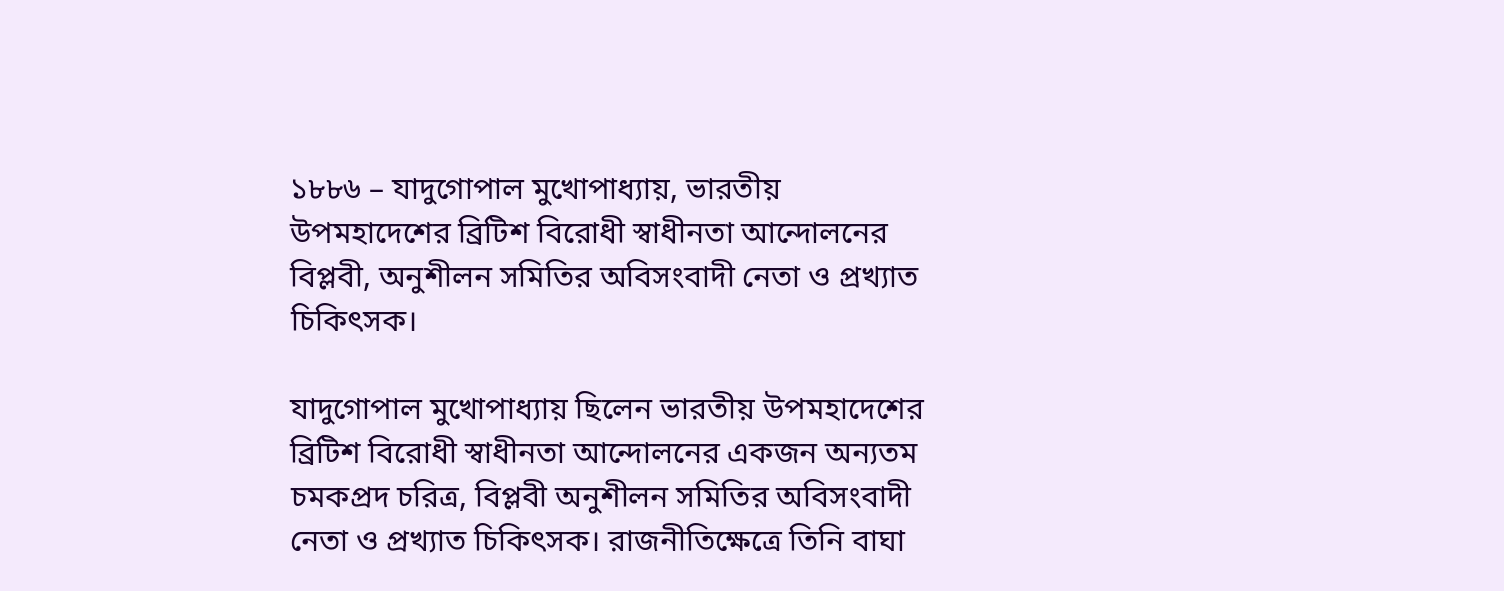১৮৮৬ – যাদুগোপাল মুখোপাধ্যায়, ভারতীয় উপমহাদেশের ব্রিটিশ বিরোধী স্বাধীনতা আন্দোলনের বিপ্লবী, অনুশীলন সমিতির অবিসংবাদী নেতা ও প্রখ্যাত চিকিৎসক।

যাদুগোপাল মুখোপাধ্যায় ছিলেন ভারতীয় উপমহাদেশের ব্রিটিশ বিরোধী স্বাধীনতা আন্দোলনের একজন অন্যতম চমকপ্রদ চরিত্র, বিপ্লবী অনুশীলন সমিতির অবিসংবাদী নেতা ও প্রখ্যাত চিকিৎসক। রাজনীতিক্ষেত্রে তিনি বাঘা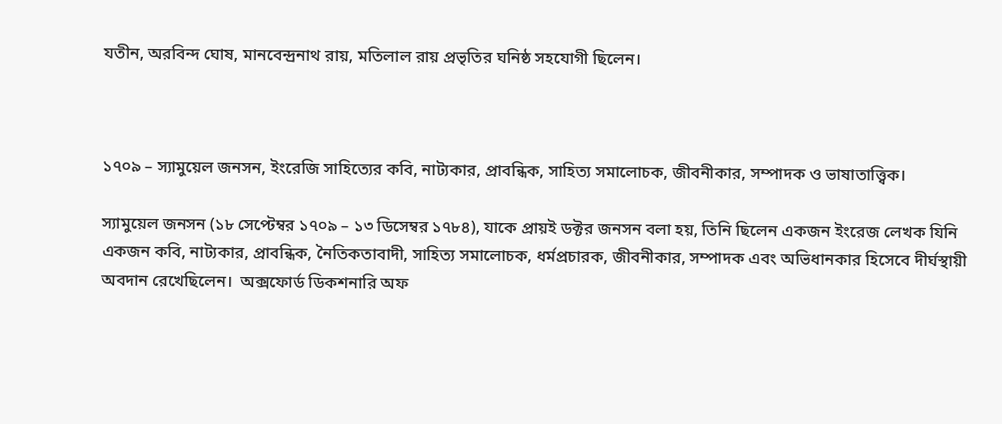যতীন, অরবিন্দ ঘোষ, মানবেন্দ্রনাথ রায়, মতিলাল রায় প্রভৃতির ঘনিষ্ঠ সহযোগী ছিলেন।



১৭০৯ – স্যামুয়েল জনসন, ইংরেজি সাহিত্যের কবি, নাট্যকার, প্রাবন্ধিক, সাহিত্য সমালোচক, জীবনীকার, সম্পাদক ও ভাষাতাত্ত্বিক।

স্যামুয়েল জনসন (১৮ সেপ্টেম্বর ১৭০৯ – ১৩ ডিসেম্বর ১৭৮৪), যাকে প্রায়ই ডক্টর জনসন বলা হয়, তিনি ছিলেন একজন ইংরেজ লেখক যিনি একজন কবি, নাট্যকার, প্রাবন্ধিক, নৈতিকতাবাদী, সাহিত্য সমালোচক, ধর্মপ্রচারক, জীবনীকার, সম্পাদক এবং অভিধানকার হিসেবে দীর্ঘস্থায়ী অবদান রেখেছিলেন।  অক্সফোর্ড ডিকশনারি অফ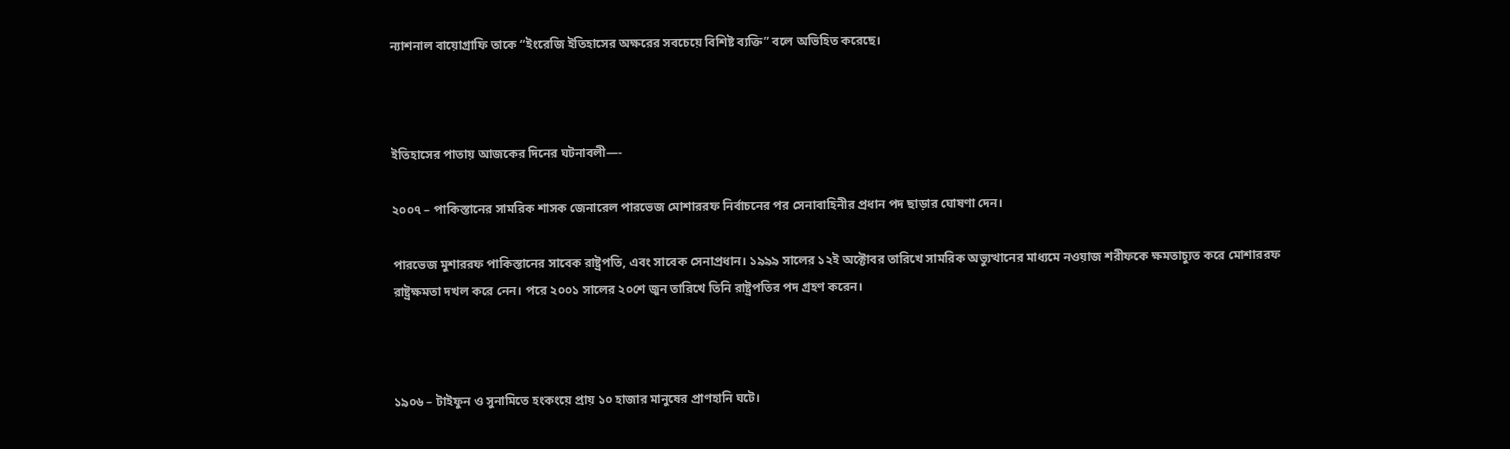ন্যাশনাল বায়োগ্রাফি তাকে “ইংরেজি ইতিহাসের অক্ষরের সবচেয়ে বিশিষ্ট ব্যক্তি” বলে অভিহিত করেছে।



ইতিহাসের পাতায় আজকের দিনের ঘটনাবলী—-

২০০৭ – পাকিস্তানের সামরিক শাসক জেনারেল পারভেজ মোশাররফ নির্বাচনের পর সেনাবাহিনীর প্রধান পদ ছাড়ার ঘোষণা দেন।

পারভেজ মুশাররফ পাকিস্তানের সাবেক রাষ্ট্রপতি, এবং সাবেক সেনাপ্রধান। ১৯৯৯ সালের ১২ই অক্টোবর তারিখে সামরিক অভ্যুত্থানের মাধ্যমে নওয়াজ শরীফকে ক্ষমতাচ্যুত করে মোশাররফ রাষ্ট্রক্ষমতা দখল করে নেন। পরে ২০০১ সালের ২০শে জুন তারিখে তিনি রাষ্ট্রপতির পদ গ্রহণ করেন।



১৯০৬ – টাইফুন ও সুনামিতে হংকংয়ে প্রায় ১০ হাজার মানুষের প্রাণহানি ঘটে।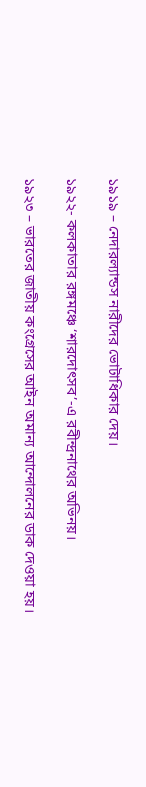১৯১৯ – নেদারল্যান্ডস নারীদের ভোটাধিকার দেয়।

১৯২২- কলকাতার রঙ্গমঞ্চে ‘শারদোৎসব’-এ রবীন্দ্রনাথের অভিনয়।

১৯২৩ – ভারতের জাতীয় কংগ্রেসের আইন অমান্য আন্দোলনের ডাক দেওয়া হয়।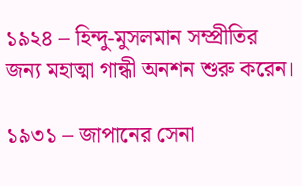১৯২৪ – হিন্দু-মুসলমান সম্প্রীতির জন্য মহাত্মা গান্ধী অনশন শুরু করেন।

১৯৩১ – জাপানের সেনা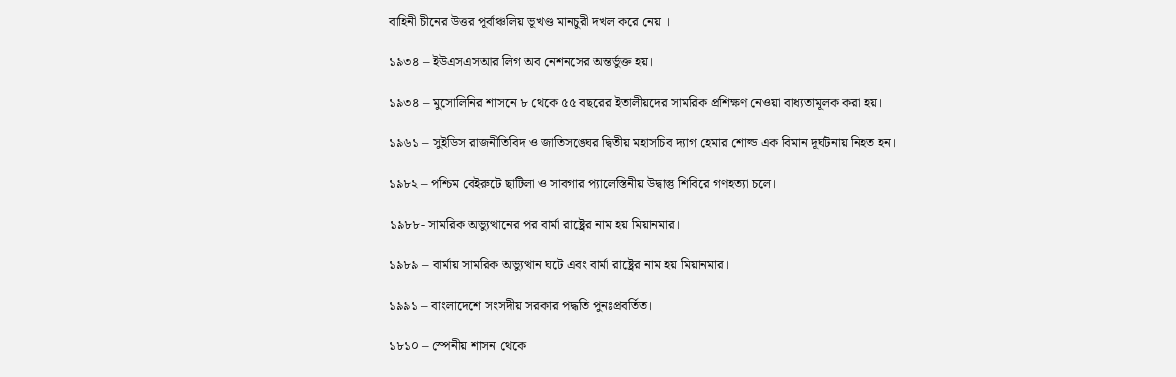বাহিনী চীনের উত্তর পূর্বাঞ্চলিয় ভূখণ্ড মানচুরী দখল করে নেয় ।

১৯৩৪ – ইউএসএসআর লিগ অব নেশনসের অন্তর্ভুক্ত হয়।

১৯৩৪ – মুসোলিনির শাসনে ৮ থেকে ৫৫ বছরের ইতালীয়দের সামরিক প্রশিক্ষণ নেওয়া বাধ্যতামূলক করা হয়।

১৯৬১ – সুইডিস রাজনীতিবিদ ও জাতিসঙ্ঘের দ্বিতীয় মহাসচিব দ্যাগ হেমার শোল্ড এক বিমান দূর্ঘটনায় নিহত হন।

১৯৮২ – পশ্চিম বেইরুটে ছাটিলা ও সাবগার প্যালেস্তিনীয় উদ্বাস্তু শিবিরে গণহত্যা চলে।

১৯৮৮- সামরিক অভ্যুত্থানের পর বার্মা রাষ্ট্রের নাম হয় মিয়ানমার।

১৯৮৯ – বার্মায় সামরিক অভ্যুত্থান ঘটে এবং বার্মা রাষ্ট্রের নাম হয় মিয়ানমার।

১৯৯১ – বাংলাদেশে সংসদীয় সরকার পদ্ধতি পুনঃপ্রবর্তিত।

১৮১০ – স্পেনীয় শাসন থেকে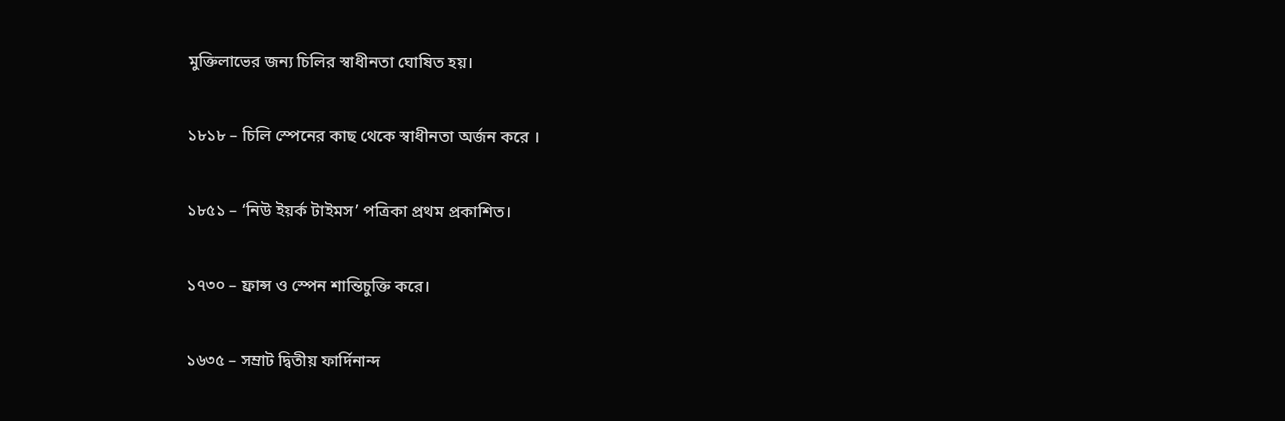মুক্তিলাভের জন্য চিলির স্বাধীনতা ঘোষিত হয়।

১৮১৮ – চিলি স্পেনের কাছ থেকে স্বাধীনতা অর্জন করে ।

১৮৫১ – ‘নিউ ইয়র্ক টাইমস’ পত্রিকা প্রথম প্রকাশিত।

১৭৩০ – ফ্রান্স ও স্পেন শান্তিচুক্তি করে।

১৬৩৫ – সম্রাট দ্বিতীয় ফার্দিনান্দ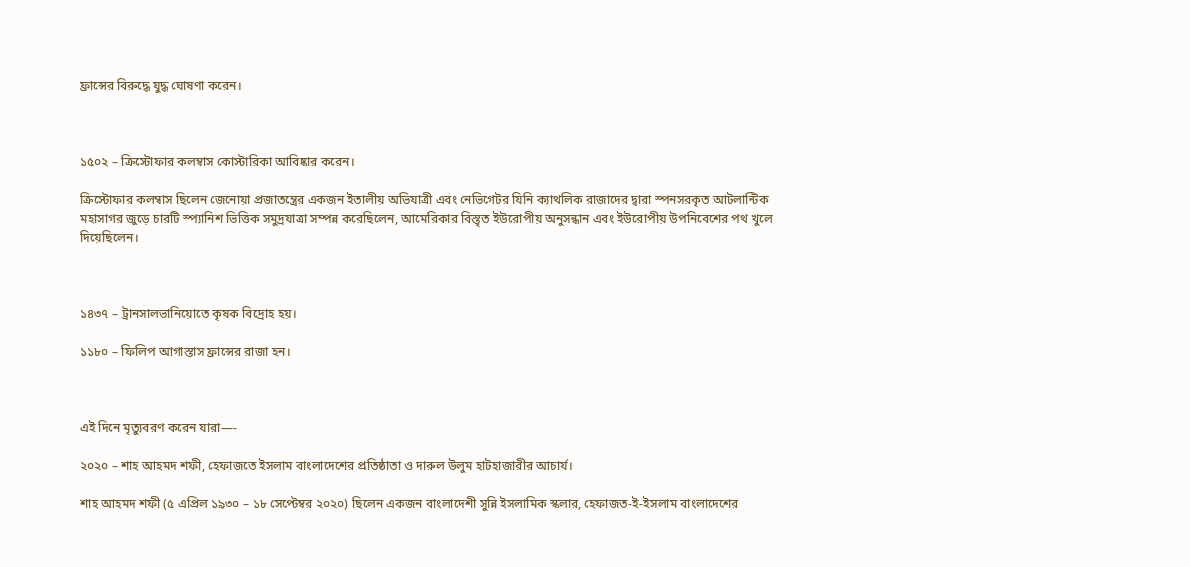ফ্রান্সের বিরুদ্ধে যুদ্ধ ঘোষণা করেন।



১৫০২ – ক্রিস্টোফার কলম্বাস কোস্টারিকা আবিষ্কার করেন।

ক্রিস্টোফার কলম্বাস ছিলেন জেনোয়া প্রজাতন্ত্রের একজন ইতালীয় অভিযাত্রী এবং নেভিগেটর যিনি ক্যাথলিক রাজাদের দ্বারা স্পনসরকৃত আটলান্টিক মহাসাগর জুড়ে চারটি স্প্যানিশ ভিত্তিক সমুদ্রযাত্রা সম্পন্ন করেছিলেন, আমেরিকার বিস্তৃত ইউরোপীয় অনুসন্ধান এবং ইউরোপীয় উপনিবেশের পথ খুলে দিয়েছিলেন।



১৪৩৭ – ট্রানসালভানিয়োতে কৃষক বিদ্রোহ হয়।

১১৮০ – ফিলিপ আগাস্তাস ফ্রান্সের রাজা হন।



এই দিনে মৃত্যুবরণ করেন যারা—-

২০২০ – শাহ আহমদ শফী, হেফাজতে ইসলাম বাংলাদেশের প্রতিষ্ঠাতা ও দারুল উলুম হাটহাজারীর আচার্য।

শাহ আহমদ শফী (৫ এপ্রিল ১৯৩০ – ১৮ সেপ্টেম্বর ২০২০) ছিলেন একজন বাংলাদেশী সুন্নি ইসলামিক স্কলার, হেফাজত-ই-ইসলাম বাংলাদেশের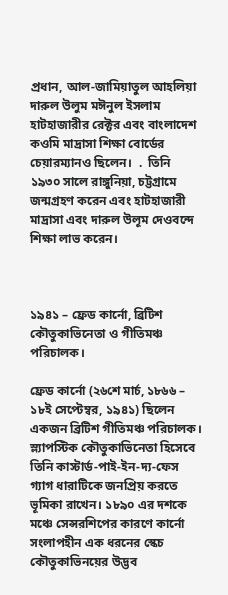প্রধান, আল-জামিয়াতুল আহলিয়া দারুল উলুম মঈনুল ইসলাম হাটহাজারীর রেক্টর এবং বাংলাদেশ কওমি মাদ্রাসা শিক্ষা বোর্ডের চেয়ারম্যানও ছিলেন।  .  তিনি ১৯৩০ সালে রাঙ্গুনিয়া, চট্টগ্রামে জন্মগ্রহণ করেন এবং হাটহাজারী মাদ্রাসা এবং দারুল উলূম দেওবন্দে শিক্ষা লাভ করেন।



১৯৪১ – ফ্রেড কার্নো, ব্রিটিশ কৌতুকাভিনেতা ও গীতিমঞ্চ পরিচালক।

ফ্রেড কার্নো (২৬শে মার্চ, ১৮৬৬ – ১৮ই সেপ্টেম্বর, ১৯৪১) ছিলেন একজন ব্রিটিশ গীতিমঞ্চ পরিচালক। স্ল্যাপস্টিক কৌতুকাভিনেতা হিসেবে তিনি কাস্টার্ড-পাই-ইন-দ্য-ফেস গ্যাগ ধারাটিকে জনপ্রিয় করতে ভূমিকা রাখেন। ১৮৯০ এর দশকে মঞ্চে সেন্সরশিপের কারণে কার্নো সংলাপহীন এক ধরনের স্কেচ কৌতুকাভিনয়ের উদ্ভব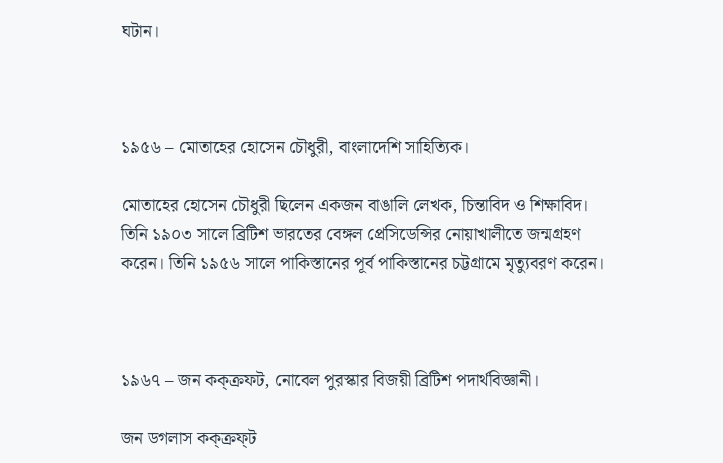ঘটান।



১৯৫৬ – মোতাহের হোসেন চৌধুরী, বাংলাদেশি সাহিত্যিক।

মোতাহের হোসেন চৌধুরী ছিলেন একজন বাঙালি লেখক, চিন্তাবিদ ও শিক্ষাবিদ।  তিনি ১৯০৩ সালে ব্রিটিশ ভারতের বেঙ্গল প্রেসিডেন্সির নোয়াখালীতে জন্মগ্রহণ করেন। তিনি ১৯৫৬ সালে পাকিস্তানের পূর্ব পাকিস্তানের চট্টগ্রামে মৃত্যুবরণ করেন।



১৯৬৭ – জন কক্‌ক্রফট, নোবেল পুরস্কার বিজয়ী ব্রিটিশ পদার্থবিজ্ঞানী।

জন ডগলাস কক্‌ক্রফ্‌ট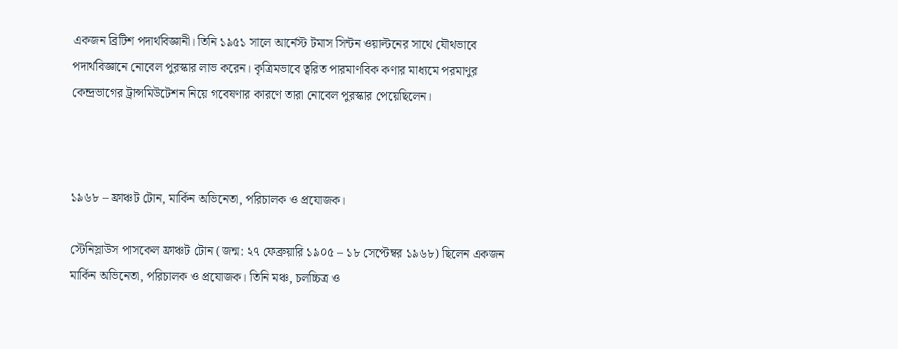একজন ব্রিটিশ পদার্থবিজ্ঞানী। তিনি ১৯৫১ সালে আর্নেস্ট টমাস সিন্টন ওয়াল্টনের সাথে যৌথভাবে পদার্থবিজ্ঞানে নোবেল পুরস্কার লাভ করেন। কৃত্রিমভাবে ত্বরিত পারমাণবিক কণার মাধ্যমে পরমাণুর কেন্দ্রভাগের ট্রান্সমিউটেশন নিয়ে গবেষণার কারণে তারা নোবেল পুরস্কার পেয়েছিলেন।



১৯৬৮ – ফ্রাঞ্চট টোন, মার্কিন অভিনেতা, পরিচালক ও প্রযোজক।

স্টেনিস্লাউস পাসকেল ফ্রাঞ্চট টোন (জন্ম: ২৭ ফেব্রুয়ারি ১৯০৫ – ১৮ সেপ্টেম্বর ১৯৬৮) ছিলেন একজন মার্কিন অভিনেতা, পরিচালক ও প্রযোজক। তিনি মঞ্চ, চলচ্চিত্র ও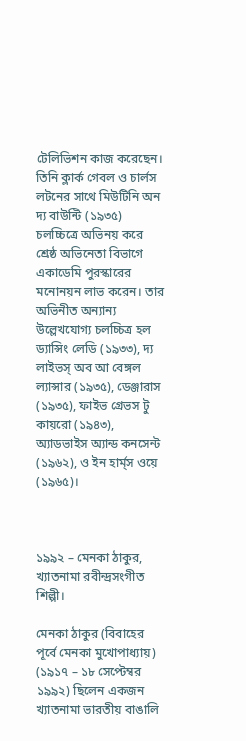টেলিভিশন কাজ করেছেন। তিনি ক্লার্ক গেবল ও চার্লস লটনের সাথে মিউটিনি অন দ্য বাউন্টি (১৯৩৫) চলচ্চিত্রে অভিনয় করে শ্রেষ্ঠ অভিনেতা বিভাগে একাডেমি পুরস্কারের মনোনয়ন লাভ করেন। তার অভিনীত অন্যান্য উল্লেখযোগ্য চলচ্চিত্র হল ড্যান্সিং লেডি (১৯৩৩), দ্য লাইভস্‌ অব আ বেঙ্গল ল্যান্সার (১৯৩৫), ডেঞ্জারাস (১৯৩৫), ফাইভ গ্রেভস টু কায়রো (১৯৪৩), অ্যাডভাইস অ্যান্ড কনসেন্ট (১৯৬২), ও ইন হার্ম্‌স ওয়ে (১৯৬৫)।



১৯৯২ – মেনকা ঠাকুর, খ্যাতনামা রবীন্দ্রসংগীত শিল্পী।

মেনকা ঠাকুর (বিবাহের পূর্বে মেনকা মুখোপাধ্যায়) (১৯১৭ – ১৮ সেপ্টেম্বর ১৯৯২) ছিলেন একজন খ্যাতনামা ভারতীয় বাঙালি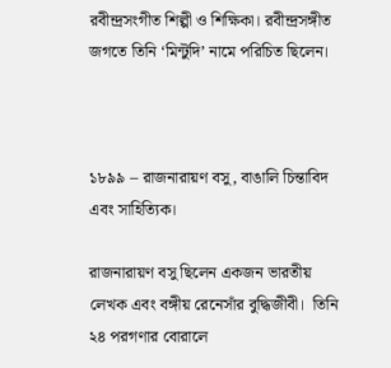রবীন্দ্রসংগীত শিল্পী ও শিক্ষিকা। রবীন্দ্রসঙ্গীত জগতে তিনি ‘মিন্টুদি’ নামে পরিচিত ছিলেন।



১৮৯৯ – রাজনারায়ণ বসু, বাঙালি চিন্তাবিদ এবং সাহিত্যিক।

রাজনারায়ণ বসু ছিলেন একজন ভারতীয় লেখক এবং বঙ্গীয় রেনেসাঁর বুদ্ধিজীবী।  তিনি ২৪ পরগণার বোরালে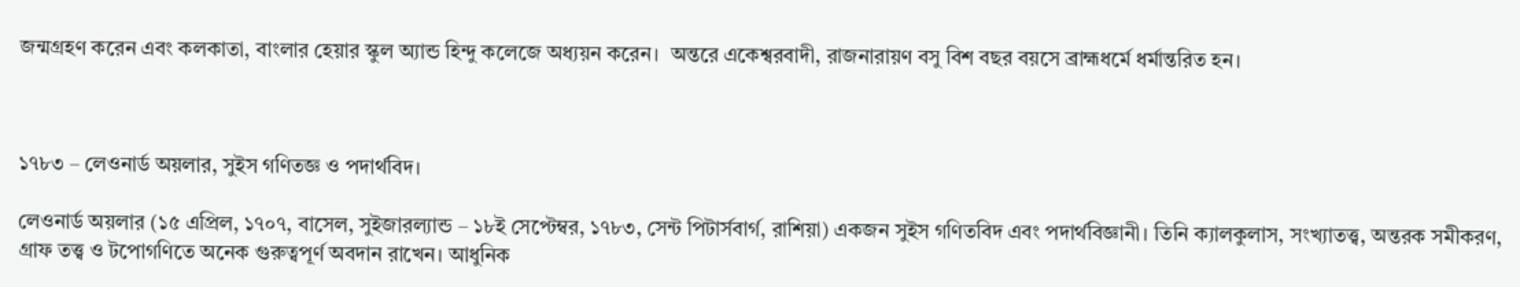জন্মগ্রহণ করেন এবং কলকাতা, বাংলার হেয়ার স্কুল অ্যান্ড হিন্দু কলেজে অধ্যয়ন করেন।  অন্তরে একেশ্বরবাদী, রাজনারায়ণ বসু বিশ বছর বয়সে ব্রাহ্মধর্মে ধর্মান্তরিত হন।



১৭৮৩ – লেওনার্ড অয়লার, সুইস গণিতজ্ঞ ও পদার্থবিদ।

লেওনার্ড অয়লার (১৫ এপ্রিল, ১৭০৭, বাসেল, সুইজারল্যান্ড – ১৮ই সেপ্টেম্বর, ১৭৮৩, সেন্ট পিটার্সবার্গ, রাশিয়া) একজন সুইস গণিতবিদ এবং পদার্থবিজ্ঞানী। তিনি ক্যালকুলাস, সংখ্যাতত্ত্ব, অন্তরক সমীকরণ, গ্রাফ তত্ত্ব ও টপোগণিতে অনেক গুরুত্বপূর্ণ অবদান রাখেন। আধুনিক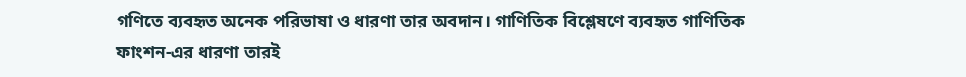গণিতে ব্যবহৃত অনেক পরিভাষা ও ধারণা তার অবদান। গাণিতিক বিশ্লেষণে ব্যবহৃত গাণিতিক ফাংশন-এর ধারণা তারই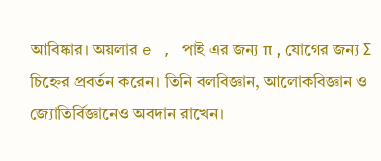আবিষ্কার। অয়লার e , পাই এর জন্য π , যোগের জন্য Σ চিহ্নের প্রবর্তন করেন। তিনি বলবিজ্ঞান, আলোকবিজ্ঞান ও জ্যোতির্বিজ্ঞানেও অবদান রাখেন।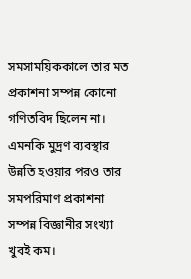সমসাময়িককালে তার মত প্রকাশনা সম্পন্ন কোনো গণিতবিদ ছিলেন না। এমনকি মুদ্রণ ব্যবস্থার উন্নতি হওয়ার পরও তার সমপরিমাণ প্রকাশনা সম্পন্ন বিজ্ঞানীর সংখ্যা খুবই কম।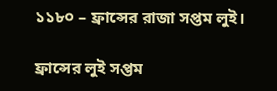১১৮০ – ফ্রান্সের রাজা সপ্তম লুই।

ফ্রান্সের লুই সপ্তম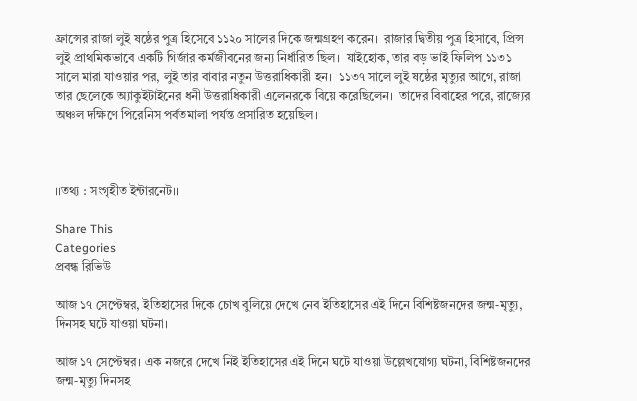ফ্রান্সের রাজা লুই ষষ্ঠের পুত্র হিসেবে ১১২০ সালের দিকে জন্মগ্রহণ করেন।  রাজার দ্বিতীয় পুত্র হিসাবে, প্রিন্স লুই প্রাথমিকভাবে একটি গির্জার কর্মজীবনের জন্য নির্ধারিত ছিল।  যাইহোক, তার বড় ভাই ফিলিপ ১১৩১ সালে মারা যাওয়ার পর, লুই তার বাবার নতুন উত্তরাধিকারী হন।  ১১৩৭ সালে লুই ষষ্ঠের মৃত্যুর আগে, রাজা তার ছেলেকে অ্যাকুইটাইনের ধনী উত্তরাধিকারী এলেনরকে বিয়ে করেছিলেন।  তাদের বিবাহের পরে, রাজ্যের অঞ্চল দক্ষিণে পিরেনিস পর্বতমালা পর্যন্ত প্রসারিত হয়েছিল।



।।তথ্য : সংগৃহীত ইন্টারনেট।।

Share This
Categories
প্রবন্ধ রিভিউ

আজ ১৭ সেপ্টেম্বর, ইতিহাসের দিকে চোখ বুলিয়ে দেখে নেব ইতিহাসের এই দিনে বিশিষ্টজনদের জন্ম-মৃত্যু, দিনসহ ঘটে যাওয়া ঘটনা।

আজ ১৭ সেপ্টেম্বর। এক নজরে দেখে নিই ইতিহাসের এই দিনে ঘটে যাওয়া উল্লেখযোগ্য ঘটনা, বিশিষ্টজনদের জন্ম-মৃত্যু দিনসহ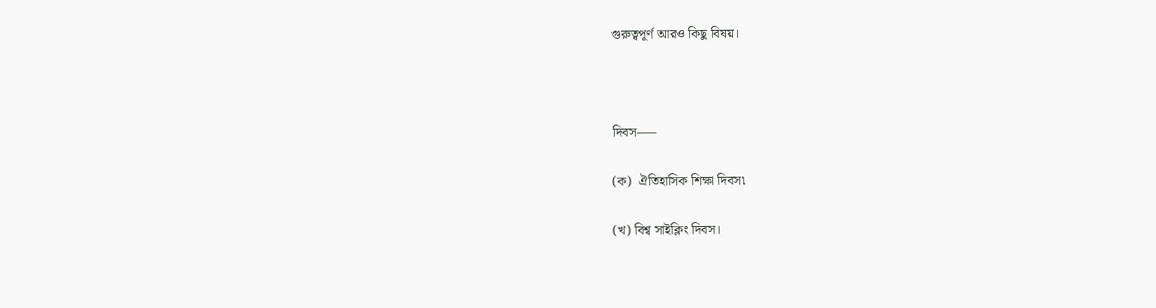গুরুত্বপূর্ণ আরও কিছু বিষয়।



দিবস—–

(ক)  ঐতিহাসিক শিক্ষা দিবস৷

(খ) বিশ্ব সাইক্লিং দিবস।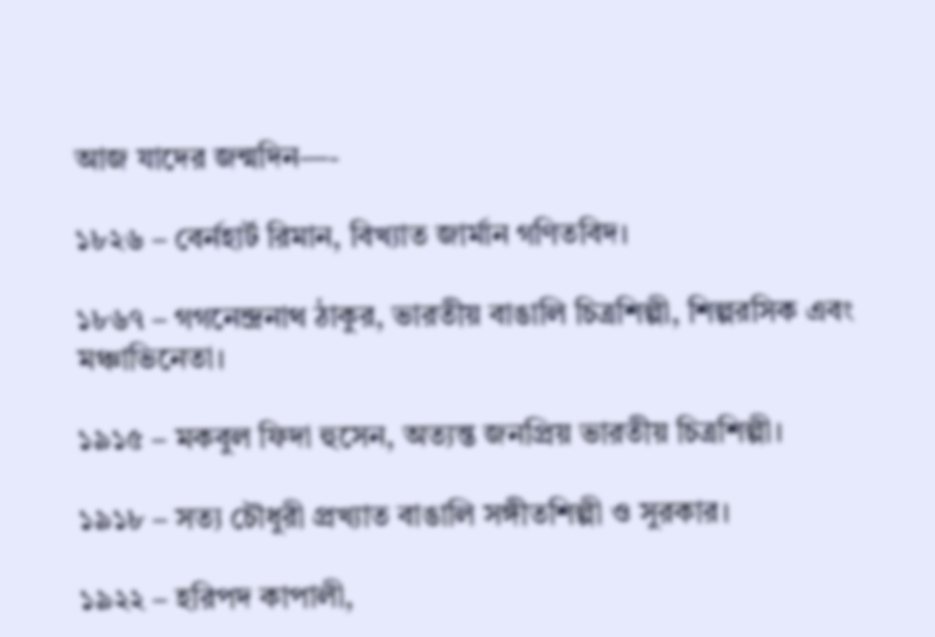আজ যাদের জন্মদিন—-

১৮২৬ – বের্নহার্ট রিমান, বিখ্যাত জার্মান গণিতবিদ।

১৮৬৭ – গগনেন্দ্রনাথ ঠাকুর, ভারতীয় বাঙালি চিত্রশিল্পী, শিল্পরসিক এবং মঞ্চাভিনেতা।

১৯১৫ – মকবুল ফিদা হুসেন, অত্যন্ত জনপ্রিয় ভারতীয় চিত্রশিল্পী।

১৯১৮ – সত্য চৌধুরী প্রখ্যাত বাঙালি সঙ্গীতশিল্পী ও সুরকার।

১৯২২ – হরিপদ কাপালী,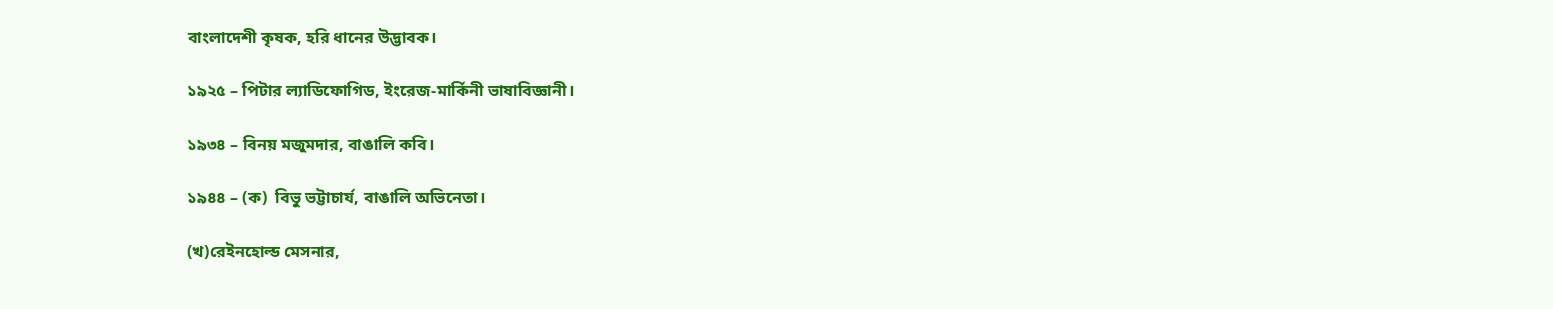বাংলাদেশী কৃষক, হরি ধানের উদ্ভাবক।

১৯২৫ – পিটার ল্যাডিফোগিড, ইংরেজ-মার্কিনী ভাষাবিজ্ঞানী।

১৯৩৪ – বিনয় মজুমদার, বাঙালি কবি।

১৯৪৪ – (ক)  বিভু ভট্টাচার্য, বাঙালি অভিনেতা।

(খ)রেইনহোল্ড মেসনার,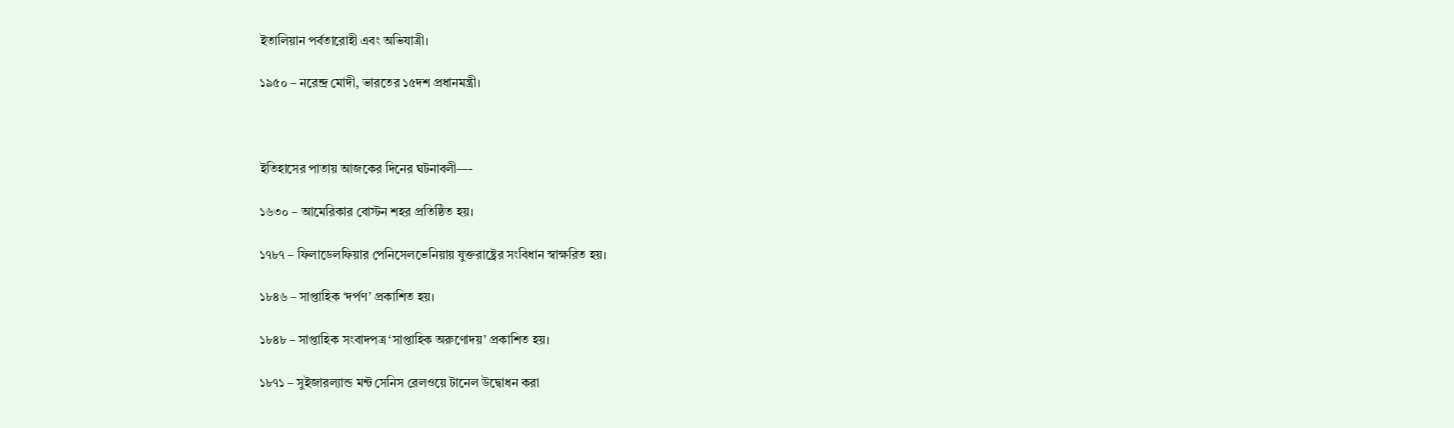ইতালিয়ান পর্বতারোহী এবং অভিযাত্রী।

১৯৫০ – নরেন্দ্র মোদী, ভারতের ১৫দশ প্রধানমন্ত্রী।



ইতিহাসের পাতায় আজকের দিনের ঘটনাবলী—-

১৬৩০ – আমেরিকার বোস্টন শহর প্রতিষ্ঠিত হয়।

১৭৮৭ – ফিলাডেলফিয়ার পেনিসেলভেনিয়ায় যুক্তরাষ্ট্রের সংবিধান স্বাক্ষরিত হয়।

১৮৪৬ – সাপ্তাহিক ‘দর্পণ’ প্রকাশিত হয়।

১৮৪৮ – সাপ্তাহিক সংবাদপত্র ‘সাপ্তাহিক অরুণোদয়’ প্রকাশিত হয়।

১৮৭১ – সুইজারল্যান্ড মন্ট সেনিস রেলওয়ে টানেল উদ্বোধন করা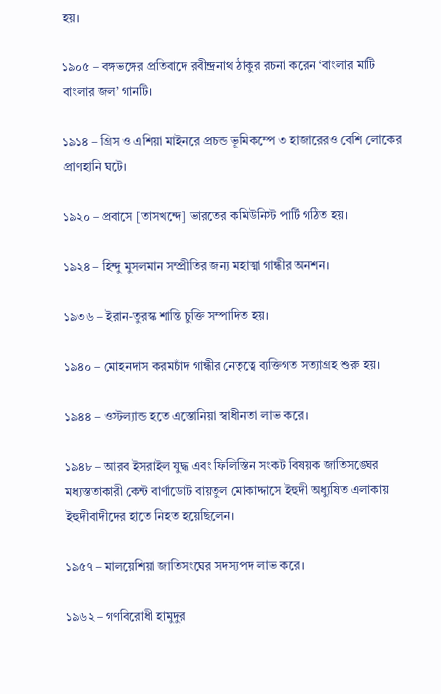হয়।

১৯০৫ – বঙ্গভঙ্গের প্রতিবাদে রবীন্দ্রনাথ ঠাকুর রচনা করেন ‘বাংলার মাটি বাংলার জল’ গানটি।

১৯১৪ – গ্রিস ও এশিয়া মাইনরে প্রচন্ড ভূমিকম্পে ৩ হাজারেরও বেশি লোকের প্রাণহানি ঘটে।

১৯২০ – প্রবাসে [তাসখন্দে] ভারতের কমিউনিস্ট পার্টি গঠিত হয়।

১৯২৪ – হিন্দু মুসলমান সম্প্রীতির জন্য মহাত্মা গান্ধীর অনশন।

১৯৩৬ – ইরান-তুরস্ক শান্তি চুক্তি সম্পাদিত হয়।

১৯৪০ – মোহনদাস করমচাঁদ গান্ধীর নেতৃত্বে ব্যক্তিগত সত্যাগ্রহ শুরু হয়।

১৯৪৪ – ওস্টল্যান্ড হতে এস্তোনিয়া স্বাধীনতা লাভ করে।

১৯৪৮ – আরব ইসরাইল যুদ্ধ এবং ফিলিস্তিন সংকট বিষয়ক জাতিসঙ্ঘের মধ্যস্ততাকারী কেন্ট বার্ণাডোট বায়তুল মোকাদ্দাসে ইহুদী অধ্যুষিত এলাকায় ইহুদীবাদীদের হাতে নিহত হয়েছিলেন।

১৯৫৭ – মালয়েশিয়া জাতিসংঘের সদস্যপদ লাভ করে।

১৯৬২ – গণবিরোধী হামুদুর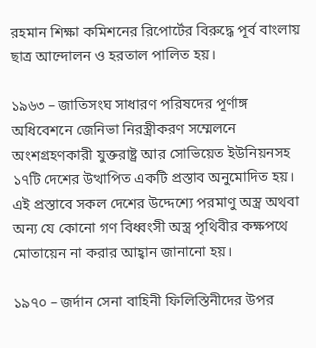রহমান শিক্ষা কমিশনের রিপোর্টের বিরুদ্ধে পূর্ব বাংলায় ছাত্র আন্দোলন ও হরতাল পালিত হয়।

১৯৬৩ – জাতিসংঘ সাধারণ পরিষদের পূর্ণাঙ্গ অধিবেশনে জেনিভা নিরস্ত্রীকরণ সম্মেলনে অংশগ্রহণকারী যুক্তরাষ্ট্র আর সোভিয়েত ইউনিয়নসহ ১৭টি দেশের উত্থাপিত একটি প্রস্তাব অনুমোদিত হয়। এই প্রস্তাবে সকল দেশের উদ্দেশ্যে পরমাণু অস্ত্র অথবা অন্য যে কোনো গণ বিধ্বংসী অস্ত্র পৃথিবীর কক্ষপথে মোতায়েন না করার আহ্বান জানানো হয়।

১৯৭০ – জর্দান সেনা বাহিনী ফিলিস্তিনীদের উপর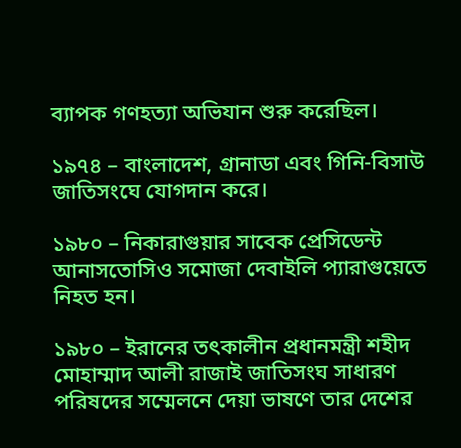ব্যাপক গণহত্যা অভিযান শুরু করেছিল।

১৯৭৪ – বাংলাদেশ, গ্রানাডা এবং গিনি-বিসাউ জাতিসংঘে যোগদান করে।

১৯৮০ – নিকারাগুয়ার সাবেক প্রেসিডেন্ট আনাসতোসিও সমোজা দেবাইলি প্যারাগুয়েতে নিহত হন।

১৯৮০ – ইরানের তৎকালীন প্রধানমন্ত্রী শহীদ মোহাম্মাদ আলী রাজাই জাতিসংঘ সাধারণ পরিষদের সম্মেলনে দেয়া ভাষণে তার দেশের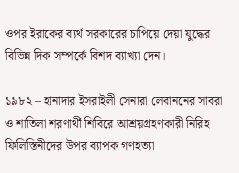ওপর ইরাকের ব্যর্থ সরকারের চাপিয়ে দেয়া যুদ্ধের বিভিন্ন দিক সম্পর্কে বিশদ ব্যাখ্যা দেন।

১৯৮২ – হানাদার ইসরাইলী সেনারা লেবাননের সাবরা ও শাতিলা শরণার্থী শিবিরে আশ্রয়গ্রহণকারী নিরিহ ফিলিস্তিনীদের উপর ব্যাপক গণহত্যা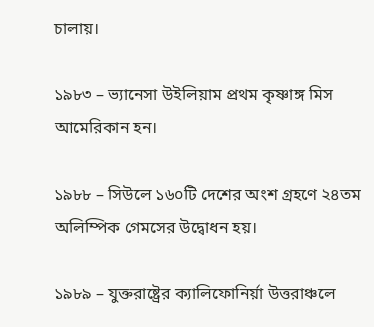চালায়।

১৯৮৩ – ভ্যানেসা উইলিয়াম প্রথম কৃষ্ণাঙ্গ মিস আমেরিকান হন।

১৯৮৮ – সিউলে ১৬০টি দেশের অংশ গ্রহণে ২৪তম অলিম্পিক গেমসের উদ্বোধন হয়।

১৯৮৯ – যুক্তরাষ্ট্রের ক্যালিফোনির্য়া উত্তরাঞ্চলে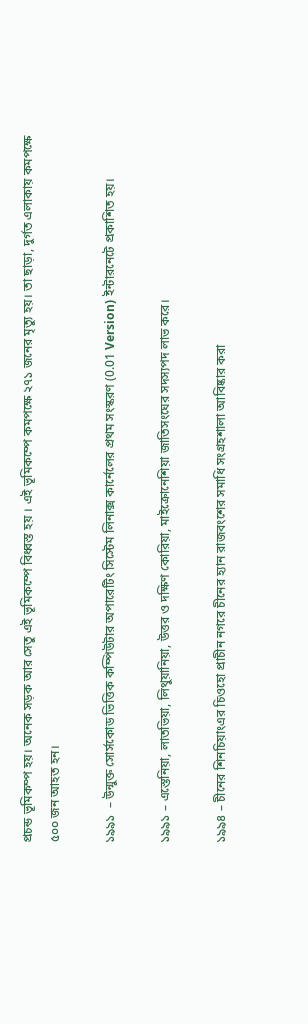প্রচন্ড ভূমিকম্প হয়। অনেক সড়ক আর সেতু এই ভূমিকম্পে বিধ্বস্ত হয় । এই ভূমিকম্পে কমপক্ষে ২৭১ জনের মৃত্যু হয়। তা ছাড়া, দুর্গত এলাকায় কমপক্ষে ৫০০ জন আহত হন।

১৯৯১ ‌ – উন্মুক্ত সোর্সকোড ভিত্তিক কম্পিউটার অপারেটিং সিস্টেম লিনাক্স কার্নেলের প্রথম সংস্করণ (0.01 Version) ইন্টারনেটে প্রকাশিত হয়।

১৯৯১ – এস্তেনিয়া, লাতভিয়া, লিথুয়ানিয়া, উত্তর ও দক্ষিণ কোরিয়া, মাইক্রোনেশিয়া জাতিসংঘের সদস্যপদ লাভ করে।

১৯৯৪ – চীনের শিনচিয়াংএর চিওহো প্রাচীন নগরে চীনের হ্যান রাজবংশের সমাধি সংগ্রহশালা আবিষ্কার করা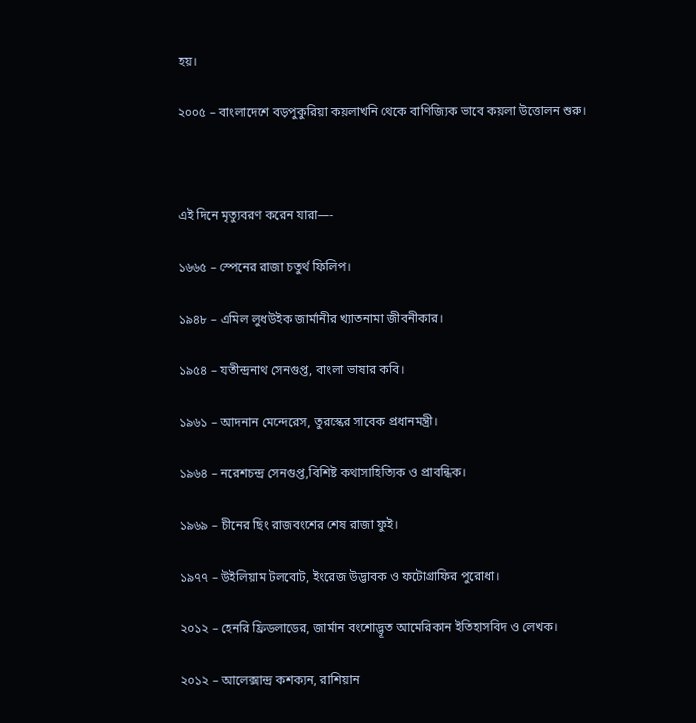হয়।

২০০৫ – বাংলাদেশে বড়পুকুরিয়া কয়লাখনি থেকে বাণিজ্যিক ভাবে কয়লা উত্তোলন শুরু।



এই দিনে মৃত্যুবরণ করেন যারা—-

১৬৬৫ – স্পেনের রাজা চতুর্থ ফিলিপ।

১৯৪৮ – এমিল লুধউইক জার্মানীর খ্যাতনামা জীবনীকার।

১৯৫৪ – যতীন্দ্রনাথ সেনগুপ্ত, বাংলা ভাষার কবি।

১৯৬১ – আদনান মেন্দেরেস, তুরস্কের সাবেক প্রধানমন্ত্রী।

১৯৬৪ – নরেশচন্দ্র সেনগুপ্ত,বিশিষ্ট কথাসাহিত্যিক ও প্রাবন্ধিক।

১৯৬৯ – চীনের ছিং রাজবংশের শেষ রাজা ফুই।

১৯৭৭ – উইলিয়াম টলবোট, ইংরেজ উদ্ভাবক ও ফটোগ্রাফির পুরোধা।

২০১২ – হেনরি ফ্রিডলাডের, জার্মান বংশোদ্ভূত আমেরিকান ইতিহাসবিদ ও লেখক।

২০১২ – আলেক্সান্দ্র কশক্যন, রাশিয়ান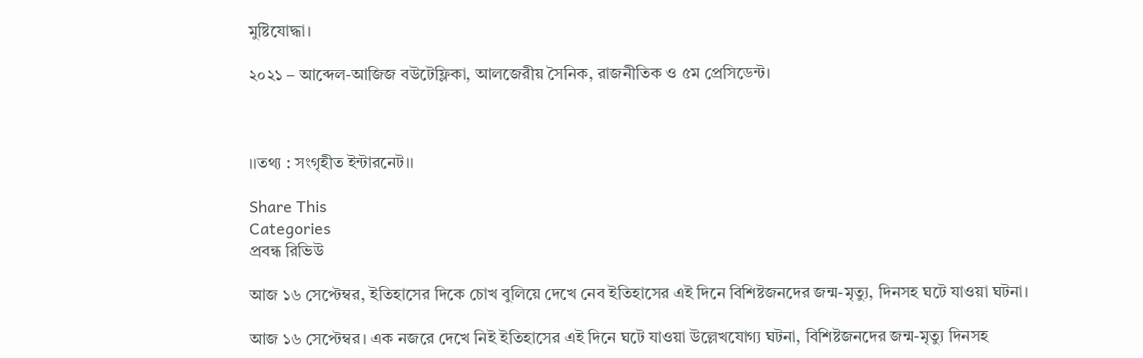মুষ্টিযোদ্ধা।

২০২১ – আব্দেল-আজিজ বউটেফ্লিকা, আলজেরীয় সৈনিক, রাজনীতিক ও ৫ম প্রেসিডেন্ট।



।।তথ্য : সংগৃহীত ইন্টারনেট।।

Share This
Categories
প্রবন্ধ রিভিউ

আজ ১৬ সেপ্টেম্বর, ইতিহাসের দিকে চোখ বুলিয়ে দেখে নেব ইতিহাসের এই দিনে বিশিষ্টজনদের জন্ম-মৃত্যু, দিনসহ ঘটে যাওয়া ঘটনা।

আজ ১৬ সেপ্টেম্বর। এক নজরে দেখে নিই ইতিহাসের এই দিনে ঘটে যাওয়া উল্লেখযোগ্য ঘটনা, বিশিষ্টজনদের জন্ম-মৃত্যু দিনসহ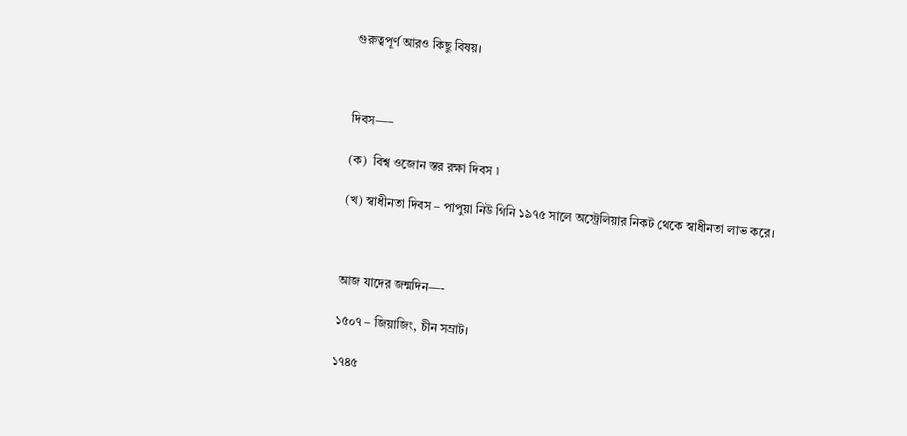গুরুত্বপূর্ণ আরও কিছু বিষয়।



দিবস—–

(ক)  বিশ্ব ওজোন স্তর রক্ষা দিবস ৷

(খ) স্বাধীনতা দিবস – পাপুয়া নিউ গিনি ১৯৭৫ সালে অস্ট্রেলিয়ার নিকট থেকে স্বাধীনতা লাভ করে।



আজ যাদের জন্মদিন—-

১৫০৭ – জিয়াজিং, চীন সম্রাট।

১৭৪৫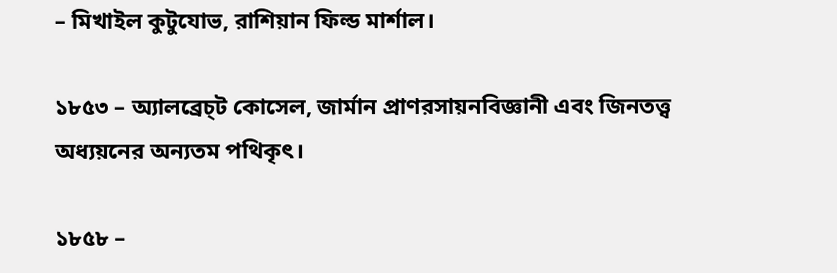– মিখাইল কুটুযোভ, রাশিয়ান ফিল্ড মার্শাল।

১৮৫৩ – অ্যালব্রেচ্‌ট কোসেল, জার্মান প্রাণরসায়নবিজ্ঞানী এবং জিনতত্ত্ব অধ্যয়নের অন্যতম পথিকৃৎ।

১৮৫৮ –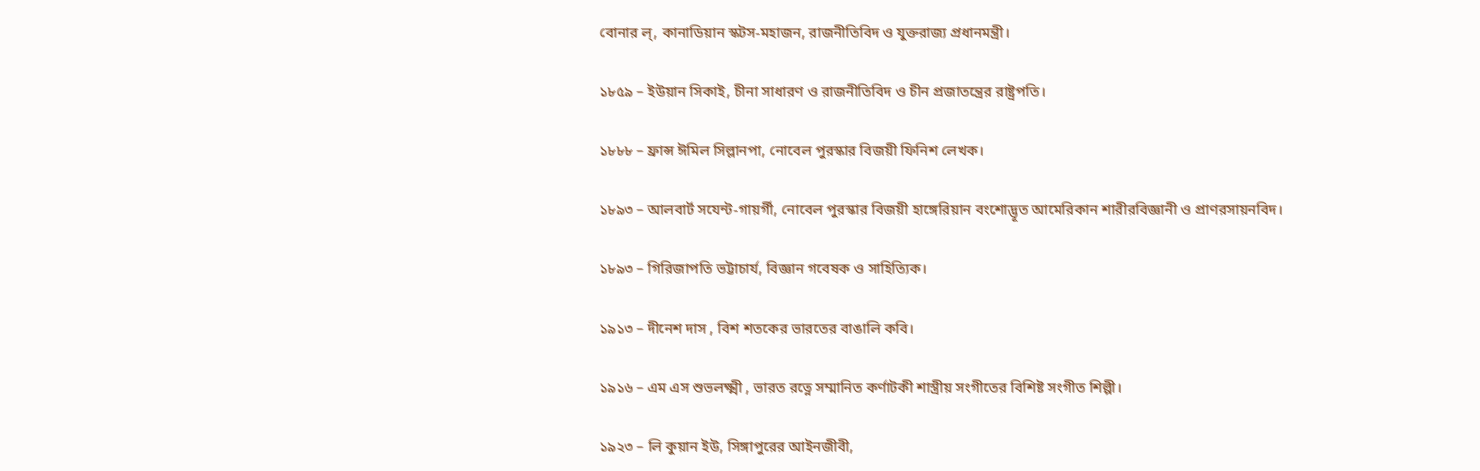বোনার ল্‌, কানাডিয়ান স্কটস-মহাজন, রাজনীতিবিদ ও যুক্তরাজ্য প্রধানমন্ত্রী।

১৮৫৯ – ইউয়ান সিকাই, চীনা সাধারণ ও রাজনীতিবিদ ও চীন প্রজাতন্ত্রের রাষ্ট্রপতি।

১৮৮৮ – ফ্রান্স ঈমিল সিল্লানপা, নোবেল পুরস্কার বিজয়ী ফিনিশ লেখক।

১৮৯৩ – আলবার্ট সযেন্ট-গায়র্গী, নোবেল পুরস্কার বিজয়ী হাঙ্গেরিয়ান বংশোদ্ভূত আমেরিকান শারীরবিজ্ঞানী ও প্রাণরসায়নবিদ।

১৮৯৩ – গিরিজাপতি ভট্টাচার্য, বিজ্ঞান গবেষক ও সাহিত্যিক।

১৯১৩ – দীনেশ দাস , বিশ শতকের ভারতের বাঙালি কবি।

১৯১৬ – এম এস শুভলক্ষ্মী , ভারত রত্নে সম্মানিত কর্ণাটকী শাস্ত্রীয় সংগীতের বিশিষ্ট সংগীত শিল্পী।

১৯২৩ – লি কুয়ান ইউ, সিঙ্গাপুরের আইনজীবী,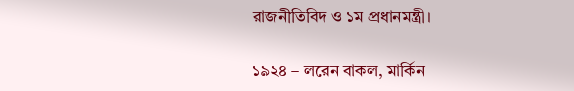রাজনীতিবিদ ও ১ম প্রধানমন্ত্রী।

১৯২৪ – লরেন বাকল, মার্কিন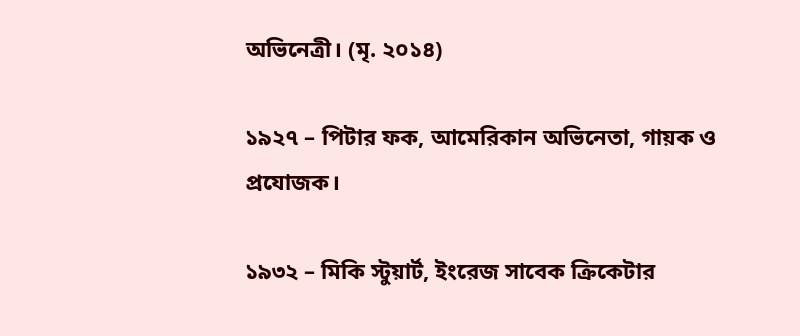অভিনেত্রী। (মৃ. ২০১৪)

১৯২৭ – পিটার ফক, আমেরিকান অভিনেতা, গায়ক ও প্রযোজক।

১৯৩২ – মিকি স্টুয়ার্ট, ইংরেজ সাবেক ক্রিকেটার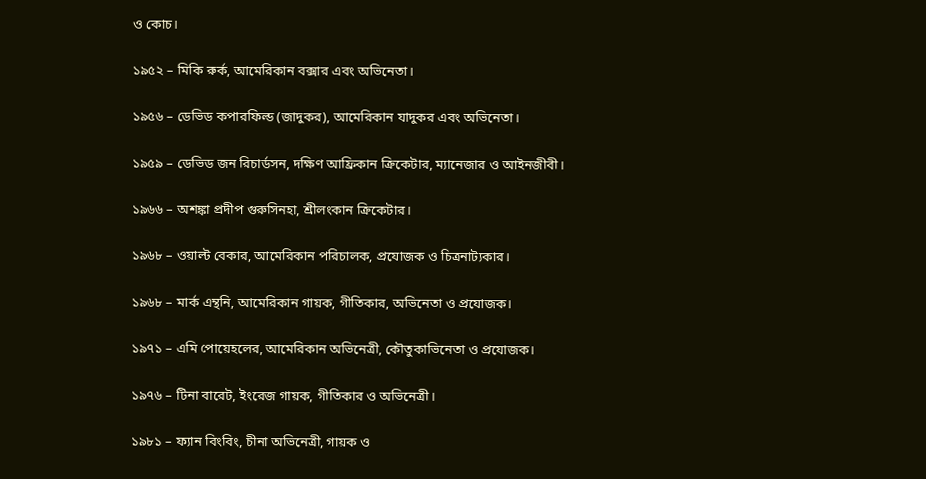ও কোচ।

১৯৫২ – মিকি রুর্ক, আমেরিকান বক্সার এবং অভিনেতা।

১৯৫৬ – ডেভিড কপারফিল্ড (জাদুকর), আমেরিকান যাদুকর এবং অভিনেতা।

১৯৫৯ – ডেভিড জন রিচার্ডসন, দক্ষিণ আফ্রিকান ক্রিকেটার, ম্যানেজার ও আইনজীবী।

১৯৬৬ – অশঙ্কা প্রদীপ গুরুসিনহা, শ্রীলংকান ক্রিকেটার।

১৯৬৮ – ওয়াল্ট বেকার, আমেরিকান পরিচালক, প্রযোজক ও চিত্রনাট্যকার।

১৯৬৮ – মার্ক এন্থনি, আমেরিকান গায়ক, গীতিকার, অভিনেতা ও প্রযোজক।

১৯৭১ – এমি পোয়েহলের, আমেরিকান অভিনেত্রী, কৌতুকাভিনেতা ও প্রযোজক।

১৯৭৬ – টিনা বারেট, ইংরেজ গায়ক, গীতিকার ও অভিনেত্রী।

১৯৮১ – ফ্যান বিংবিং, চীনা অভিনেত্রী, গায়ক ও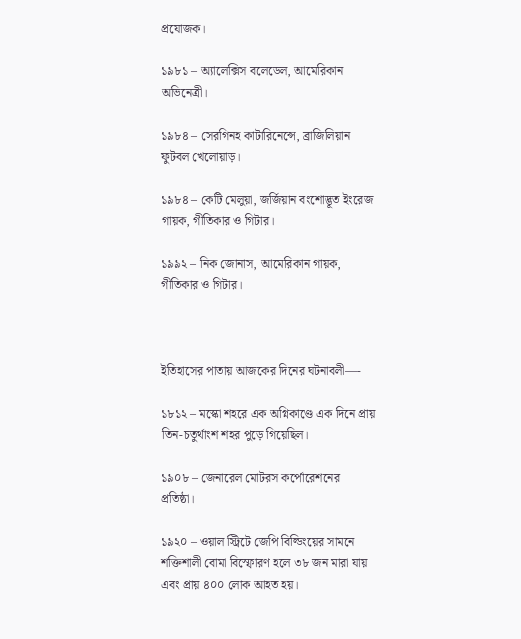প্রযোজক।

১৯৮১ – অ্যালেক্সিস বলেডেল, আমেরিকান অভিনেত্রী।

১৯৮৪ – সেরগিনহ কাটারিনেন্সে, ব্রাজিলিয়ান ফুটবল খেলোয়াড়।

১৯৮৪ – কেটি মেলুয়া, জর্জিয়ান বংশোদ্ভূত ইংরেজ গায়ক, গীতিকার ও গিটার।

১৯৯২ – নিক জোনাস, আমেরিকান গায়ক, গীতিকার ও গিটার।



ইতিহাসের পাতায় আজকের দিনের ঘটনাবলী—-

১৮১২ – মস্কো শহরে এক অগ্নিকাণ্ডে এক দিনে প্রায় তিন-চতুর্থাংশ শহর পুড়ে গিয়েছিল।

১৯০৮ – জেনারেল মোটরস কর্পোরেশনের প্রতিষ্ঠা।

১৯২০ – ওয়াল স্ট্রিটে জেপি বিল্ডিংয়ের সামনে শক্তিশালী বোমা বিস্ফোরণ হলে ৩৮ জন মারা যায় এবং প্রায় ৪০০ লোক আহত হয়।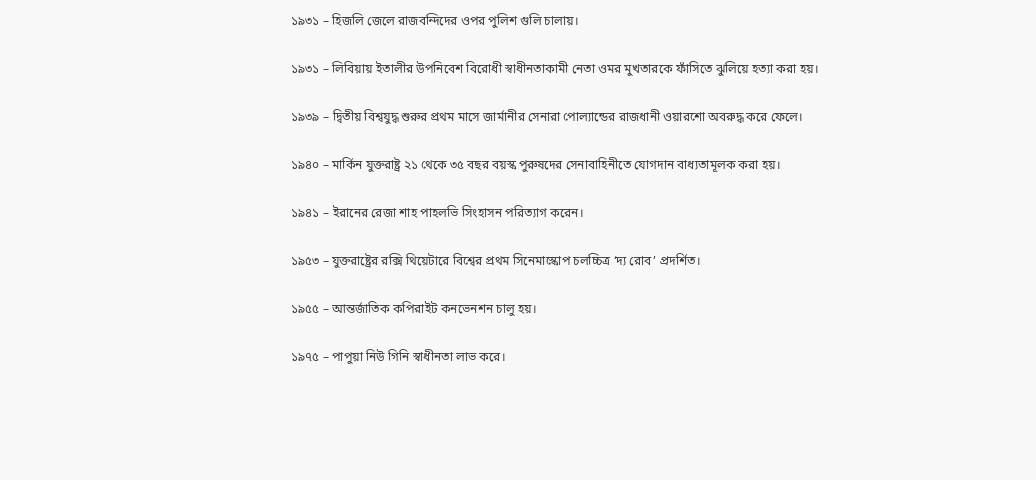১৯৩১ – হিজলি জেলে রাজবন্দিদের ওপর পুলিশ গুলি চালায়।

১৯৩১ – লিবিয়ায় ইতালীর উপনিবেশ বিরোধী স্বাধীনতাকামী নেতা ওমর মুখতারকে ফাঁসিতে ঝুলিয়ে হত্যা করা হয়।

১৯৩৯ – দ্বিতীয় বিশ্বযুদ্ধ শুরুর প্রথম মাসে জার্মানীর সেনারা পোল্যান্ডের রাজধানী ওয়ারশো অবরুদ্ধ করে ফেলে।

১৯৪০ – মার্কিন যুক্তরাষ্ট্র ২১ থেকে ৩৫ বছর বয়স্ক পুরুষদের সেনাবাহিনীতে যোগদান বাধ্যতামূলক করা হয়।

১৯৪১ – ইরানের রেজা শাহ পাহলভি সিংহাসন পরিত্যাগ করেন।

১৯৫৩ – যুক্তরাষ্ট্রের রক্সি থিয়েটারে বিশ্বের প্রথম সিনেমাস্কোপ চলচ্চিত্র ‘দ্য রোব’ প্রদর্শিত।

১৯৫৫ – আন্তর্জাতিক কপিরাইট কনভেনশন চালু হয়।

১৯৭৫ – পাপুয়া নিউ গিনি স্বাধীনতা লাভ করে।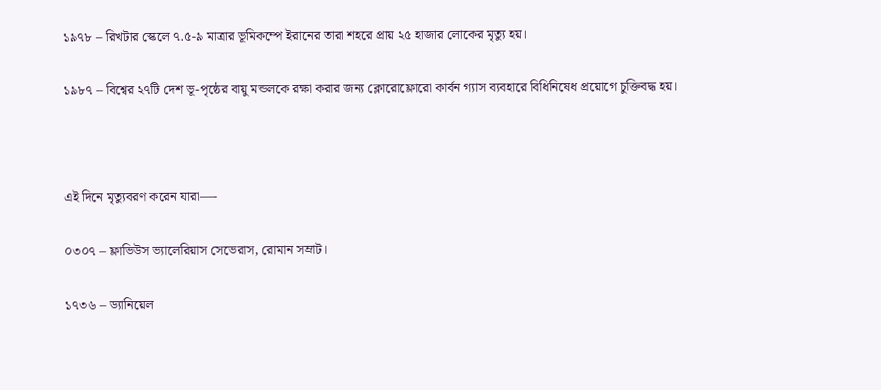১৯৭৮ – রিখটার স্কেলে ৭.৫-৯ মাত্রার ভূমিকম্পে ইরানের তারা শহরে প্রায় ২৫ হাজার লোকের মৃত্যু হয়।

১৯৮৭ – বিশ্বের ২৭টি দেশ ভূ-পৃষ্ঠের বায়ু মন্ডলকে রক্ষা করার জন্য ক্লোরোফ্লোরো কার্বন গ্যাস ব্যবহারে বিধিনিষেধ প্রয়োগে চুক্তিবদ্ধ হয়।



এই দিনে মৃত্যুবরণ করেন যারা—-

০৩০৭ – ফ্লাভিউস ভ্যালেরিয়াস সেভেরাস, রোমান সম্রাট।

১৭৩৬ – ড্যানিয়েল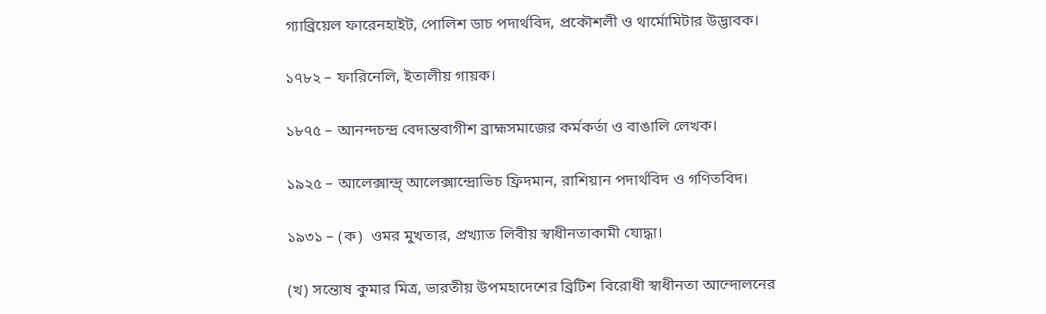গ্যাব্রিয়েল ফারেনহাইট, পোলিশ ডাচ পদার্থবিদ, প্রকৌশলী ও থার্মোমিটার উদ্ভাবক।

১৭৮২ – ফারিনেলি, ইতালীয় গায়ক।

১৮৭৫ – আনন্দচন্দ্র বেদান্তবাগীশ ব্রাহ্মসমাজের কর্মকর্তা ও বাঙালি লেখক।

১৯২৫ – আলেক্সান্দ্র্ আলেক্সান্দ্রোভিচ ফ্রিদমান, রাশিয়ান পদার্থবিদ ও গণিতবিদ।

১৯৩১ – (ক)  ওমর মুখতার, প্রখ্যাত লিবীয় স্বাধীনতাকামী যোদ্ধা।

(খ) সন্তোষ কুমার মিত্র, ভারতীয় উপমহাদেশের ব্রিটিশ বিরোধী স্বাধীনতা আন্দোলনের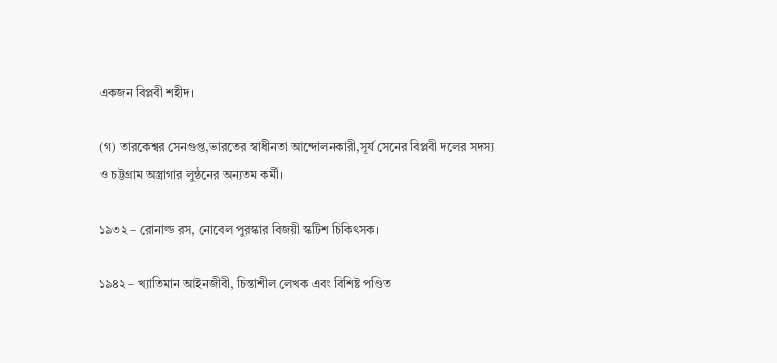একজন বিপ্লবী শহীদ।

(গ) তারকেশ্বর সেনগুপ্ত,ভারতের স্বাধীনতা আন্দোলনকারী,সূর্য সেনের বিপ্লবী দলের সদস্য ও চট্টগ্রাম অস্ত্রাগার লুন্ঠনের অন্যতম কর্মী।

১৯৩২ – রোনাল্ড রস, নোবেল পুরস্কার বিজয়ী স্কটিশ চিকিৎসক।

১৯৪২ – খ্যাতিমান আইনজীবী, চিন্তাশীল লেখক এবং বিশিষ্ট পণ্ডিত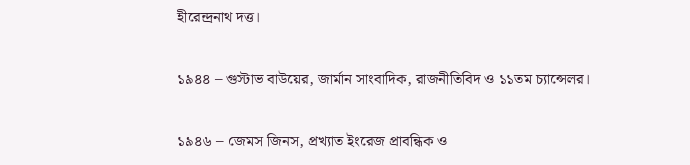হীরেন্দ্রনাথ দত্ত।

১৯৪৪ – গুস্টাভ বাউয়ের, জার্মান সাংবাদিক, রাজনীতিবিদ ও ১১তম চ্যান্সেলর।

১৯৪৬ – জেমস জিনস, প্রখ্যাত ইংরেজ প্রাবন্ধিক ও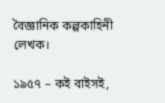বৈজ্ঞানিক কল্পকাহিনী লেখক।

১৯৫৭ – কই বাইসই,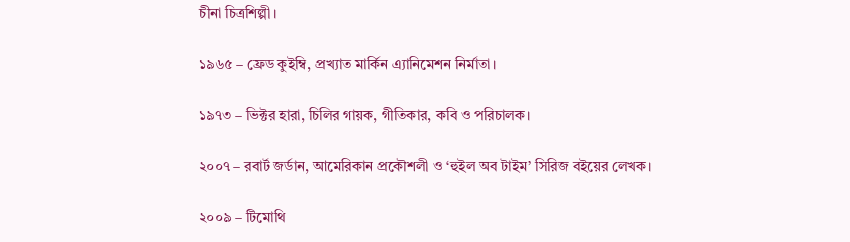চীনা চিত্রশিল্পী।

১৯৬৫ – ফ্রেড কুইম্বি, প্রখ্যাত মার্কিন এ্যানিমেশন নির্মাতা।

১৯৭৩ – ভিক্টর হারা, চিলির গায়ক, গীতিকার, কবি ও পরিচালক।

২০০৭ – রবার্ট জর্ডান, আমেরিকান প্রকৌশলী ও ‘হুইল অব টাইম’ সিরিজ বইয়ের লেখক।

২০০৯ – টিমোথি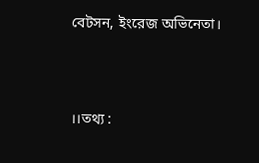বেটসন, ইংরেজ অভিনেতা।



।।তথ্য :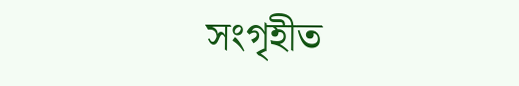সংগৃহীত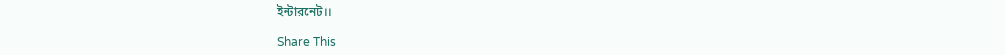ইন্টারনেট।।

Share This